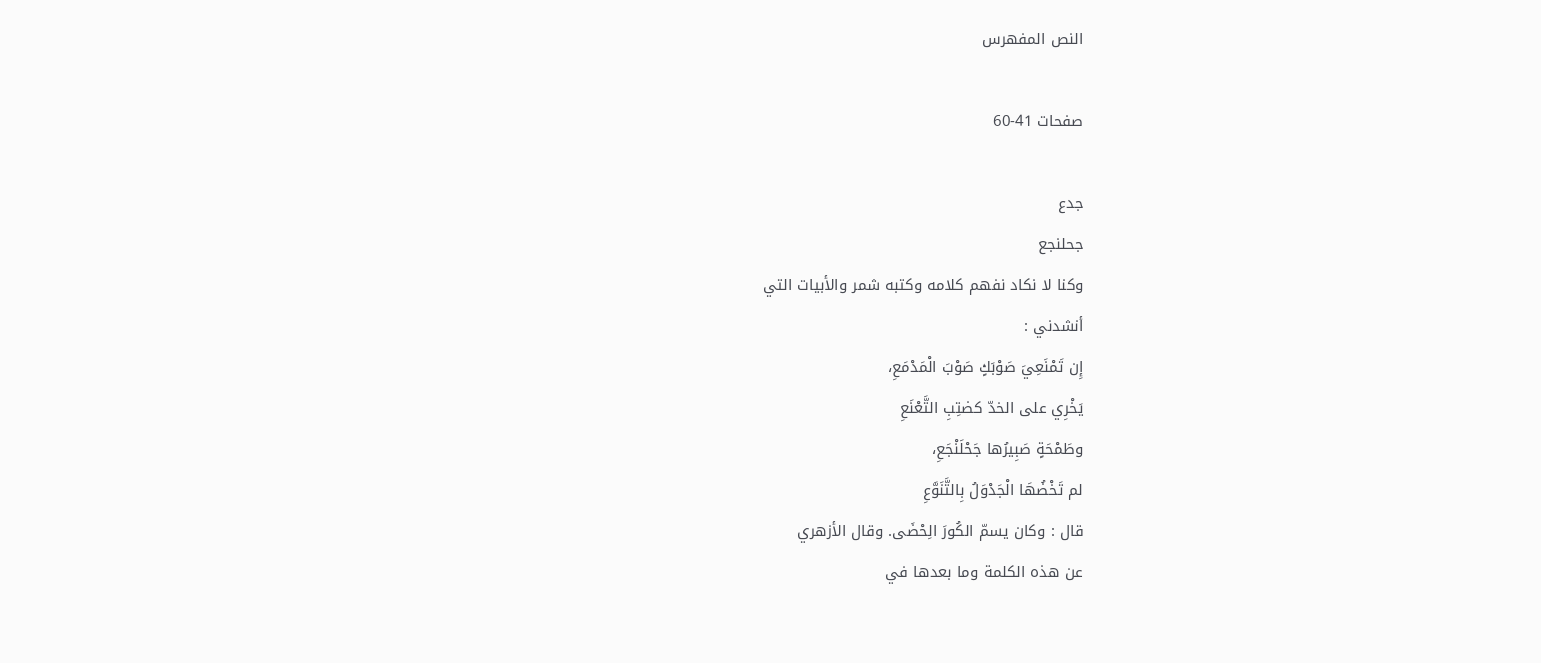النص المفهرس

صفحات 41-60

جدع
جحلنجع
وكنا لا نكاد نفهم كلامه وكتبه شمر والأبيات التي
أنشدني :
إِن تَمْنَعِيَ صَوْبَكٍ صَوْبَ الْمَدْمَعِ،
يَخْرِي على الخدّ كضتِبِ التَّعْنَعِ
وطَمْحَةٍ صَبِيرُها جَحْلَنْجَعِ،
لم تَخْضُهَا الْجَدْوَلُ بِالتَّنَوَّعِ
قال : وكان يسمّ الكُورَ الِحْضَى. وقال الأزهري
عن هذه الكلمة وما بعدها في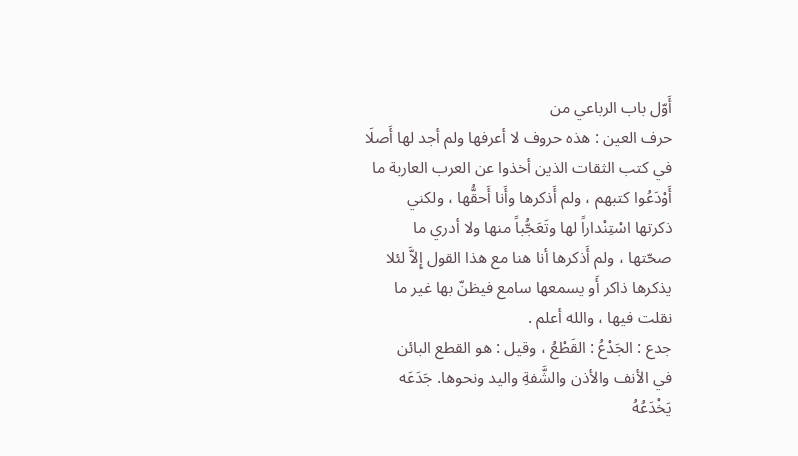أَوّل باب الرباعي من
حرف العين : هذه حروف لا أعرفها ولم أجد لها أَصلَا
في كتب الثقات الذين أخذوا عن العرب العاربة ما
أَوْدَعُوا كتبهم ، ولم أَذكرها وأَنا أَحقُّها ، ولكني
ذكرتها اسْتِنْداراً لها وتَعَجُّباً منها ولا أدري ما
صحّتها ، ولم أَذكرها أنا هنا مع هذا القول إِلاَّ لئلا
يذكرها ذاكر أَو يسمعها سامع فيظنّ بها غير ما
نقلت فيها ، والله أعلم .
جدع : الجَدْعُ : القَطْعُ ، وقيل : هو القطع البائن
في الأنف والأذن والشَّفةِ واليد ونحوها. جَدَعَه
يَخْدَعُهُ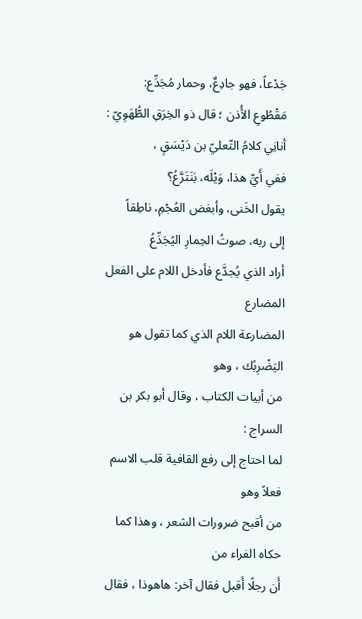جَدْعاً، فهو جادِعٌ، وحمار مُجَدِّع:
مَقْطُوعِ الأُذن ؛ قال ذو الخِرَقِ الطُّهَوِيّ :
أنانِي كلامُ التّعليّ بن دَیْسَقٍ ،
ففي أَيِّ هذا، وَيْلَه، بَنَتَرَّعُ؟
يقول الخَنى، وأبغض العُجْمِ، ناطِقاً
إلى ربه، صوتُ الحِمارِ اليُجَدِّعُ
أراد الذي يُجدَّع فأدخل اللام على الفعل المضارع
المضارعة اللام الذي كما تقول هو اليَضْرِبُك ، وهو
من أبيات الكتاب ، وقال أبو بكر بن السراج :
لما احتاج إلى رفع القافية قلب الاسم فعلاً وهو
من أقبح ضرورات الشعر ، وهذا كما حكاه الفراء من
أَن رجلًا أَقبل فقال آخر: هاهوذا ، فقال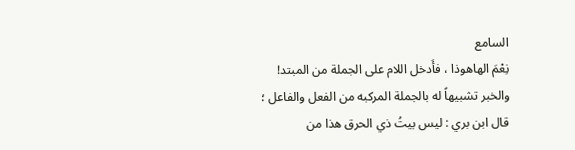السامع
نِعْمَ الهاهوذا ، فأَدخل اللام على الجملة من المبتد!
والخبر تشبيهاً له بالجملة المركبه من الفعل والفاعل ؛
قال ابن بري : ليس بيتُ ذي الحرق هذا من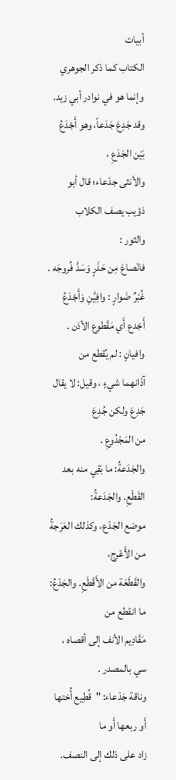أبيات
الكتاب كما ذكر الجوهري وإنما هو في نوادر أبي زيد.
وقد جَدِعَ جَدَعاً، وهو أَجْدَعُ بَيْن الجَدَعِ ،
والأنثى جدْعاء؛ قال أبو ذؤيب يصف الكلاب
والثور :
فانْصاعَ مِن حَذَرٍ وَسَدَّ فُروجَه .
غُبْرٌ ضَوارٍ : وافِيَّنِ وَأَجْدَعُ
أَجْدع أَي مَقْطوع الأذن . وافيانٍ : لم يُقطع من
آذَانهما شيءٍ ، وقيل: لا يقال جَدِعَ ولكن جُدِعَ
من المَجْدُوعِ .
والجَدَعةُ: ما بَقِي منه بعد القَطْعِ. والجَدَعةُ:
موضع الجَدْع، وكذلك العَرَجةُ من الأَعْرِج،
والقَطَعَة من الأَقْطَعِ. والجَدْعُ: ما انقطع من
مَقَادِيم الأنف إلى أقصاه ، سي بالمصدر .
وناقة جَدْعاء: "قُطِيع أُختها أَو ربعها أَو ما
زاد على ذلك إلى النصف.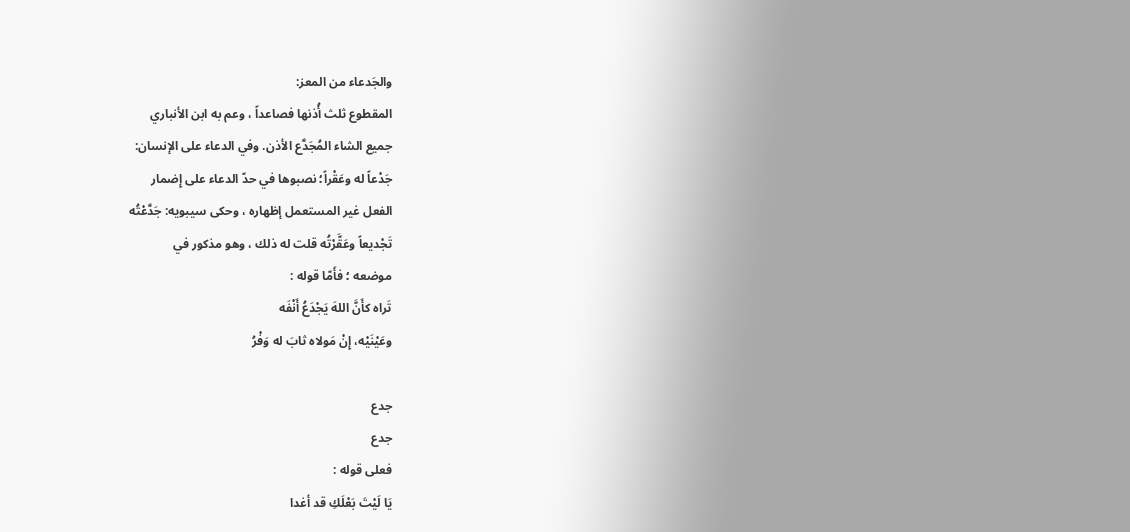والجَدعاء من المعز:
المقطوع ثلث أُذنها فصاعداً ، وعم به ابن الأنباري
جميع الشاء المُجَدَّع الأذن. وفي الدعاء على الإنسان:
جَدْعاً له وعَقْراً؛ نصبوها في حدّ الدعاء على إِضمار
الفعل غير المستعمل إظهاره ، وحكى سيبويه: جَدَّعْتُه
تَجْديعاً وعَقَّرْتُه قلت له ذلك ، وهو مذكور في
موضعه ؛ فأَمّا قوله :
تَراه كأَنَّ اللهَ يَجْدَعُ أَنْفَه
وعَيْنَيْه، إِنْ مَولاه ثابَ له وَفْرُ

جدع
جدع
فعلی قوله :
يَا لَيْتَ بَعْلَكِ قد أغدا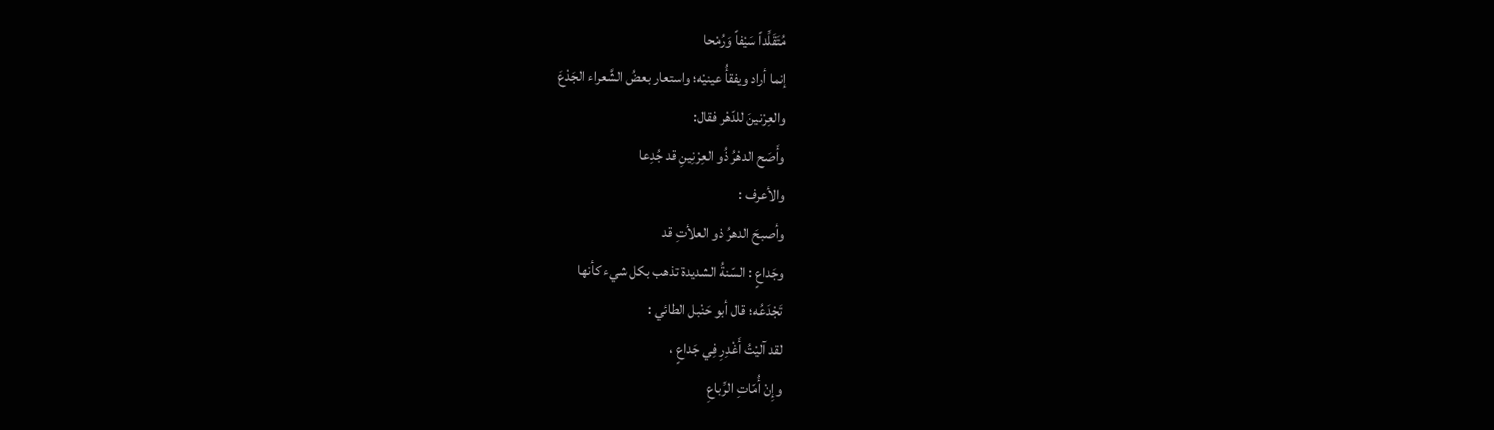مُتَقَلِّداً سَيْفاً وَرُمْحا
إنما أراد ويفقأُ عينيْه؛ واستعار بعضُ الشَّعراء الجَدْعَ
والعِرْنينَ للدّهْر فقال:
وأَصَح الدهْرُ ذُو العِرْنِينِ قد جُدِعا
والأعرف :
وأصبحَ الدهرُ ذو العلأتِ قد
وجَداعٍ : السّنةُ الشديدة تذهب بكل شيء كأنها
تَجْدَعُه؛ قال أبو حَنْبل الطائي :
لقد آليْتُ أَغْدِرِ فِي جَداعٍ ،
وإِنْ أُمّاتِ الرِّباعِ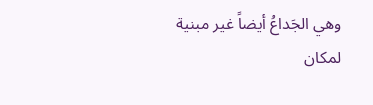وهي الجَداعُ أيضاً غير مبنية لمكان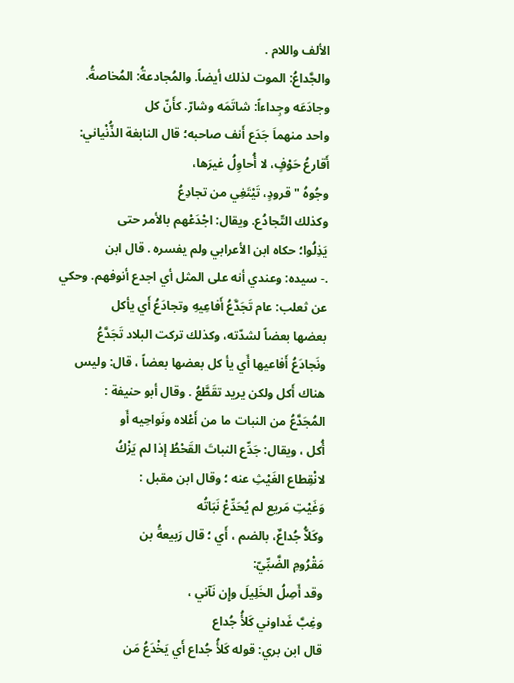الألف واللام .
والجَّداعُ: الموت لذلك أيضاً. والمُجادعةُ: المُخاصةُ.
وجادَعَه وجِداءاً: شاتَمَه وشارّ. كأَنّ كل
واحد منهماَ جَدَع أَنف صاحبه؛ قال النابغة الذُّنْياني:
أَقارعُ حَوْفٍ، لا أُحاوِلُ غيرَها،
وجُوهُ "قرودٍ، تَيْتَغِي من تجادِعُ
وكذلك التّجادُع. ويقال: اجْدَعْهم بالأمر حتى
يَذِلُوا؛ حكاه ابن الأعرابي ولم يفسره . قال ابن
.- سيده: وعندي أنه على المثل أي اجدع أنوفهم. وحكي
عن ثعلب: عام تَجَدَّعُ أَفاعِيهِ وتجادَعُ أَي يأكل
بعضها بعضاً لشدّته، وكذلك تركت البلاد تَجَدَّعُ
ونَجادَعُ أَفاعيها أَي یأ کل بعضها بعضاً ، قال: وليس
هناك أَكل ولكن يريد تقَطَّعُ . وقال أبو حنيفة :
المُجَدَّعُ من النبات ما من أَعْلاه ونَواحِيه أَو
أُكل ، ويقال: جَدِّع النباتَ القَحْطُ إذا لم يَزْكُ
لانْقِطاع الغَيْثِ عنه ؛ وقال ابن مقبل :
وَغَيْتِ مَريع لم يُحَدِّعْ نَبَاتُه
وكَلاُّ جُداعٌ، بالضم ، أَي ؛ قال رَبيعةُ بن
مَقْرُومِ الضَّبِّيّ:
وقد أَصِلُ الخَلِيلَ وإِن نَآني ،
وغِبَّ غَداوني كَلأُ جُداع
قال ابن بري: قوله كَلأُ جُداع أَي يَخْدَعُ مَن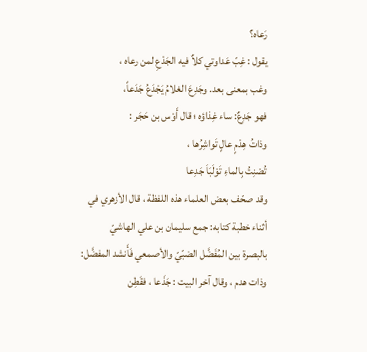رَعاه؟
يقول : غِبّ عَداوتي كلاٌ فيه الجَدْعِ لمن رعاه ،
وغب بمعنى بعد. وجَدِعَ الغلامُ يَجْدَعُ جَدَعاً،
فهو جَدِعٌ: ساء غِذاؤه ؛ قال أَوْس بن حَجَر :
وذاتُ هِدْمٍ عالٍ تَواشِرُها ،
تُصْنِتُ بِالماءِ تَوْلَبَاَ جَدِعا
وقد صحّف بعض العلماء هذه اللفظة ، قال الأزهري في
أثناء خطبة كتابه: جمع سليمان بن علي الهاشيّ
بالبصرة بين المُفَضَّل الضبّيّ والأصمعي فَأَنشد المفضَّل:
وذات هدم ، وقال آخر البيت : جَذَعا ، فقَطِن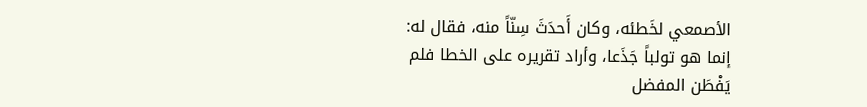الأصمعي لخَطئه، وكان أَحدَثَ سِنّاً منه، فقال له:
إنما هو تولباً جَذَعا، وأراد تقريره على الخطا فلم
يَفْطَن المفضل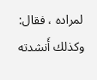لمراده ، فقال: وكذلك أَنشدته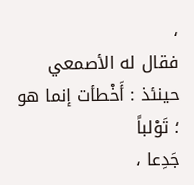،
فقال له الأصمعي حينئذ : أَخْطأت إنما هو ؛ تَوْلباً
جَدِعا ،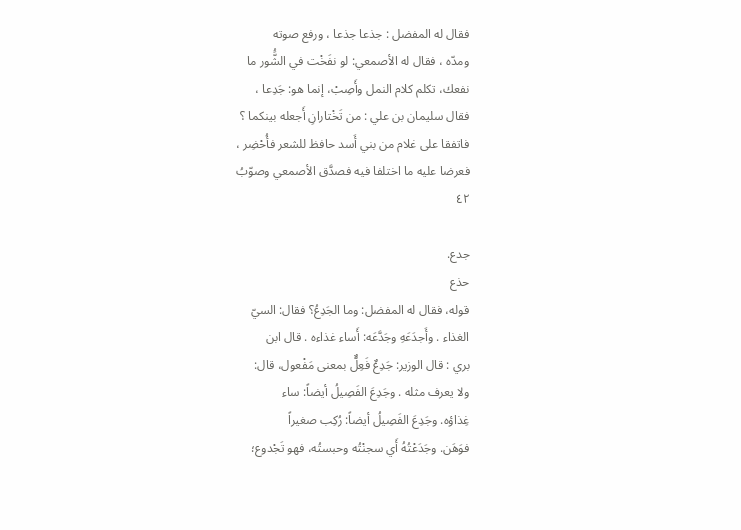فقال له المفضل : جذعا جذعا ، ورفع صوته
ومدّه ، فقال له الأصمعي: لو نفَخْت في الشَُّور ما
نفعك، تكلم كلام النمل وأَصِبْ، إنما هو: جَدِعا ،
فقال سليمان بن علي : من تَخْتارانِ أَجعله بينكما ؟
فاتفقا على غلام من بني أَسد حافظ للشعر فأُحْضِر ،
فعرضا عليه ما اختلفا فيه فصدَّق الأصمعي وصوّبُ
٤٢

جدع.
حذع
قوله، فقال له المفضل: وما الجَدِعُ؟ فقال: السيّ
الغذاء . وأَجدَعَهِ وجَدَّعَه: أَساء غذاءه . قال ابن
بري : قال الوزير: جَدِعٌ فَعِلٌّ بمعنى مَفْعول، قال:
ولا يعرف مثله . وجَدِعَ الفَصِيلُ أيضاً: ساء
غِذاؤه. وجَدِعَ الفَصِيلُ أيضاً: رُكِب صغيراً
فوَهَن. وجَدَعْتُهُ أَي سجنْتُه وحبستُه، فهو تَجْدوع؛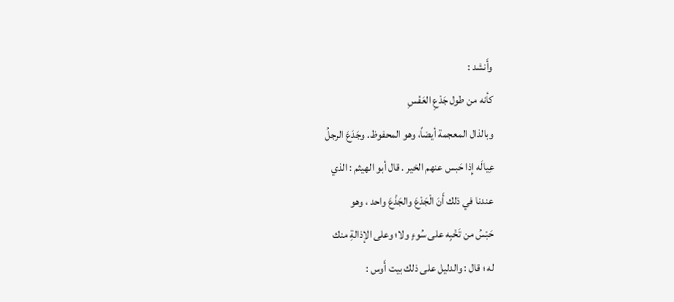وأَنشد :
كأنه من طول جَدْعِ العَفْسِ
وبالذال المعجمة أيضاً، وهو المحفوظ. وجَدَعَ الرجلُ
عِيالَه إِذا حَبس عنهم الخير . قال أبو الهيثم : الذي
عندنا في ذلك أَنَ الْجَدْعَ والجَذْعَ واحد ، وهو
حَبْسُ من تَخْبِه على سُوءٍ ولا؛ وعلى الإذالةِ منك
له ؛ قال : والدليل على ذلك بيت أَوس :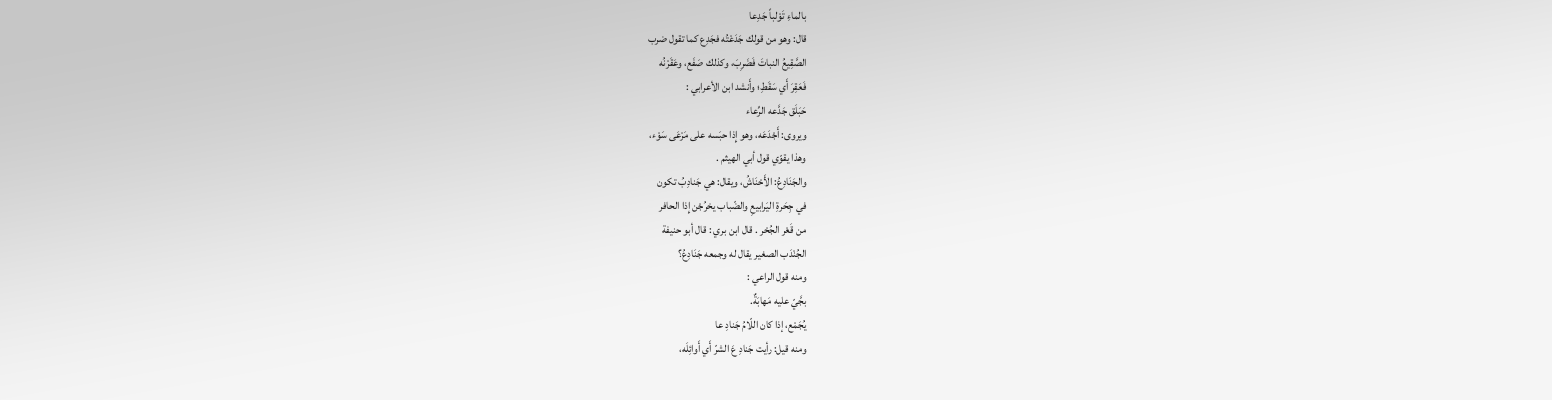بالماءِ تَوْلباً جَدِعا
قال: وهو من قولك جَدَعْتُه فجَدِع كما تقول ضرب
الصَّقِيعُ النباتَ فَضَرِبَ، وكذلك صَفَع، وعَقَرْنُه
فَعَقِرَ أَي سَقَطِ؛ وأَنشد ابن الأعرابي :
حَبَلَق جَدَّعه الرِّعاء
ويروى: أَجْدَعَه، وهو إِذا حبَسه على مَرْعَى سَوْء،
وهذا يقوّي قول أبي الهيثم .
والجَنَادِعُ: الأَحْنَاشُ، ويقال: هي جَنادِبُ تكون
في جِحَرةِ اليَرابيعِ والضّباب يخرُجْن إِذا الحافر
من قَعْر الجُحْر . قال ابن بري : قال أبو حنيفة
الجُنْدَب الصغير يقال له وجمعه جَنَادِعُ؟
ومنه قول الراعي :
بجَّيّ عليه مَهابَةٌ.
يُجَمْع، إذا كان اللّامُ جَنادِ عا
ومنه قيل: رأيت جَنادِ عَ الشرّ أَي أَوائِلَه،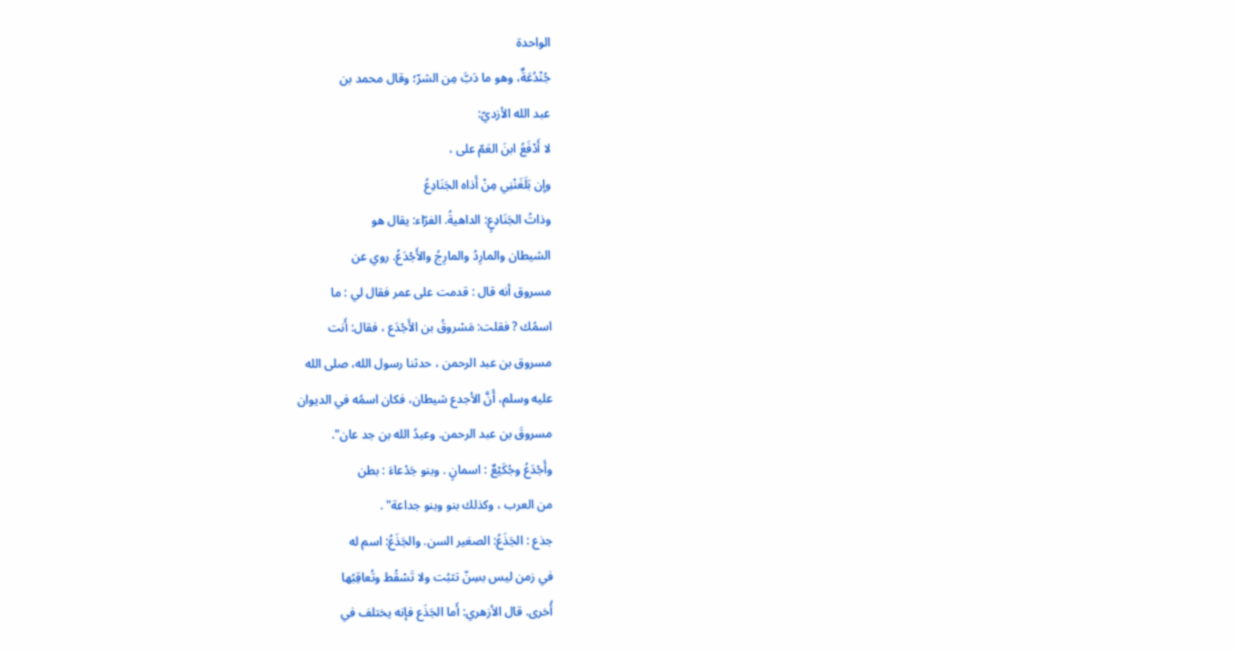الواحدة
جُنْدُعَةٌ، وهو ما دَبَّ مِن الشرّ؛ وقال محمد بن
عبد الله الأزديّ:
لا أَدْفَعُ ابنَ العَمّ على ،
وإن بَلَغَنْنِي مِنْ أَذاه الجَنَادِعُ
وذاتُ الجَنَادِعٍ: الداهيةُ. الفرّاء: يقال هو
الشيطان والمارِدُ والمارِجُ والأَجْدَعُ. روي عن
مسروق أنه قال : قدمت على عمر فقال لي : ما
اسمُك ? فقلت: مَسْروقُ بن الأَجْدَع ، فقال: أَنت
مسروق بن عبد الرحمن ، حدثنا رسول الله، صلى الله
عليه وسلم، أَنَّ الأجدع شيطان، فكان اسمُه في الديوان
مسروقَ بن عبد الرحمن. وعبدُ الله بن جد عان".
وأَجْدَعُ وجُكَيْعٌ : اسمانٍ . وبنو جَدْعاءَ : بطن
من العرب ، وكذلك بنو وبنو جداعة" .
جذع : الجَذَعُ: الصغير السن. والجَذَعُ: اسم له
في زمن ليس بسِنّ تثبُت ولا تَسْقُط وتُعاقِبُها
أُخرى. قال الأزهري: أَما الجَذَع فإنه يختلف في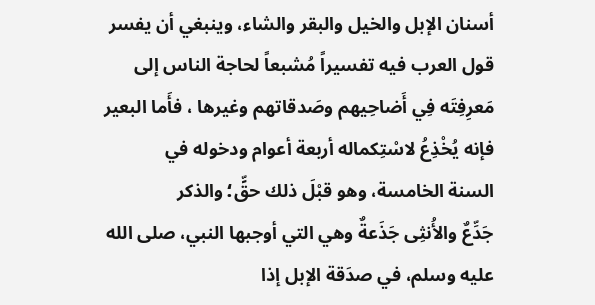أسنان الإبل والخيل والبقر والشاء، وينبغي أن يفسر
قول العرب فيه تفسيراً مُشبعاً لحاجة الناس إلى
مَعرِفِتَه فِي أَضاحِيهم وصَدقاتهم وغيرها ، فأَما البعير
فإنه يُخْذِعُ لاسْتِكماله أربعة أعوام ودخوله في
السنة الخامسة، وهو قبْلَ ذلك حقٍّ؛ والذكر
جَدِّعٌ والأُنثِى جَذَعةٌ وهي التي أوجبها النبي، صلى الله
عليه وسلم، في صدَقة الإبل إذا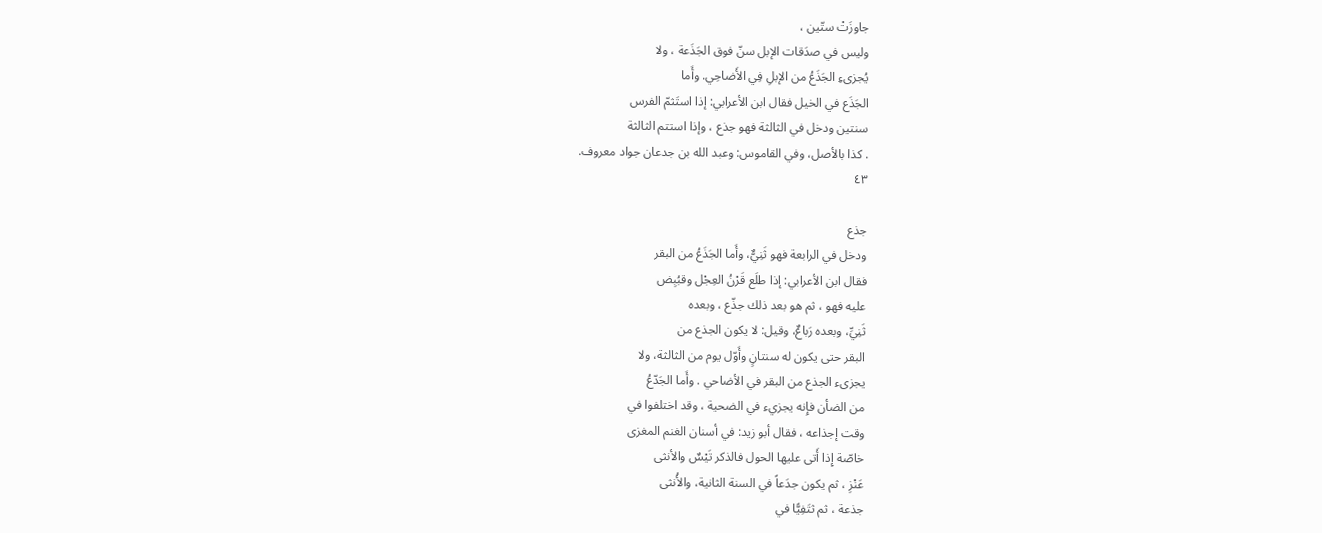جاوزَتْ ستّين ،
وليس في صدَقات الإبل سنّ فوق الجَذَعة ، ولا
يُجزىءِ الجَذَعُ من الإبلِ فِي الأَضاحِي. وأَما
الجَذَع في الخيل فقال ابن الأعرابي: إذا استَثمّ الفرس
سنتين ودخل في الثالثة فهو جذع ، وإذا استتم الثالثة
. كذا بالأصل، وفي القاموس: وعبد الله بن جدعان جواد معروف.
٤٣

جذع
ودخل في الرابعة فهو ثَنِيٌّ، وأَما الجَذَعُ من البقر
فقال ابن الأعرابي: إذا طلَع قَرْنُ العِجْل وقبُبِض
عليه فهو ، ثم هو بعد ذلك جذّع ، وبعده
ثَنِيِّ، وبعده رَباعٌ، وقيل: لا يكون الجذع من
البقر حتى يكون له سنتانٍ وأَوّل يوم من الثالثة، ولا
يجزىء الجذع من البقر في الأضاحي . وأَما الجَدّعُ
من الضأن فإِنه يجزيء في الضحية ، وقد اختلفوا في
وقت إجذاعه ، فقال أبو زيد: في أسنان الغنم المغزى
خاصّة إِذا أَتى عليها الحول فالذكر تَيْسٌ والأنثى
عَنْزِ ، ثم يكون جدَعاً في السنة الثانية، والأُنثى
جذعة ، ثم ثتَفِيًّا في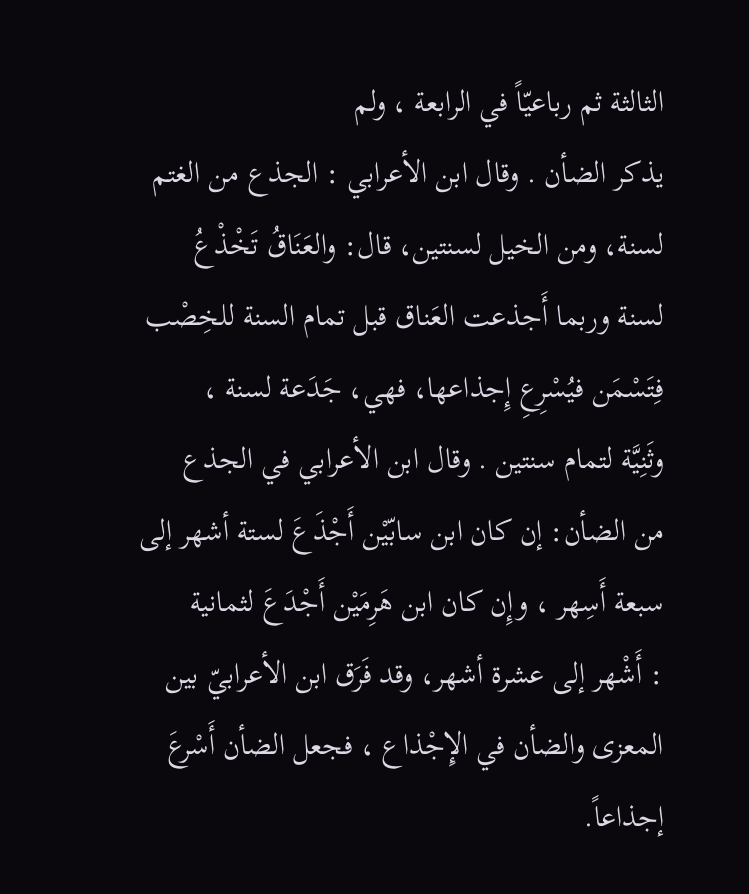الثالثة ثم رباعيّاً في الرابعة ، ولم
يذكر الضأن . وقال ابن الأعرابي : الجذع من الغتم
لسنة، ومن الخيل لسنتين، قال: والعَنَاقُ تَخْذْعُ
لسنة وربما أَجذعت العَناق قبل تمام السنة للخِصْب
فِتَسْمَن فيُسْرِعِ إِجذاعها، فهي، جَدَعة لسنة ،
وثَنِيَّة لتمام سنتين . وقال ابن الأعرابي في الجذع
من الضأن: إن كان ابن سابّيْن أَجْذَعَ لستة أشهر إلى
سبعة أَسِهر ، وإِن كان ابن هَرِمَيْن أَجْدَعَ لثمانية
: أَشْهر إلى عشرة أشهر، وقد فَرَق ابن الأعرابيّ بين
المعزى والضأن في الإِجْذاع ، فجعل الضأن أَسْرعَ
إجذاعاً.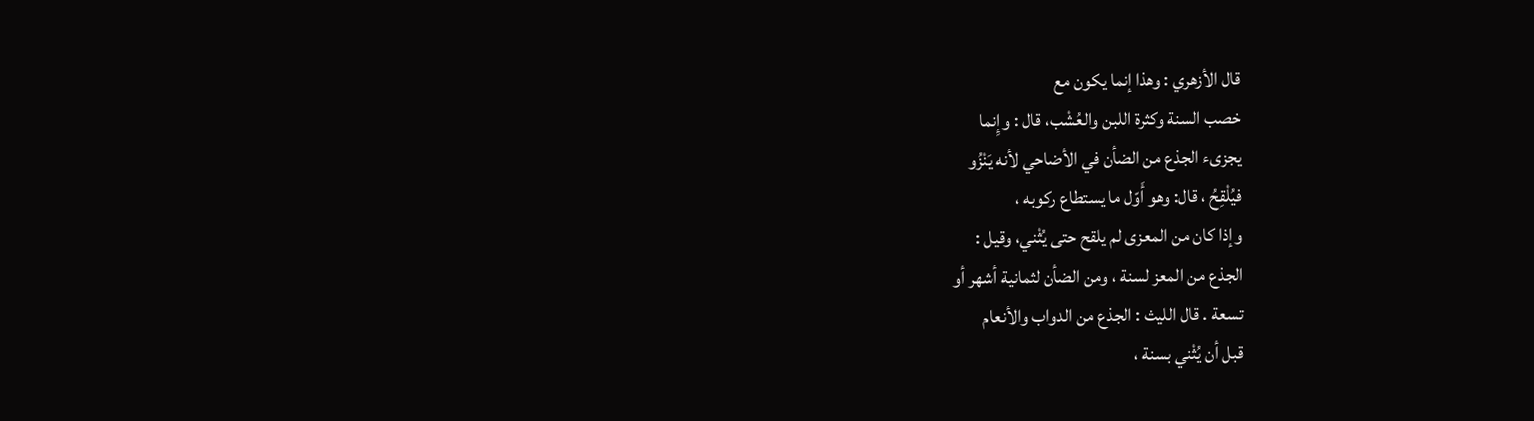قال الأزهري : وهذا إنما يكون مع
خصب السنة وكثرة اللبن والعُشْب، قال : وإِنما
يجزىء الجذع من الضأن في الأضاحي لأنه يَنْزُو
فيُلْقِحُ ، قال: وهو أَوّل ما يستطاع ركوبه ،
وإذا كان من المعزى لم يلقح حتى يُثْني، وقيل :
الجذع من المعز لسنة ، ومن الضأن لثمانية أشهر أو
تسعة . قال الليث : الجذع من الدواب والأنعام
قبل أن يُثْني بسنة ،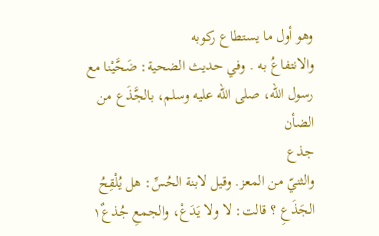وهو أول ما يستطاع ركوبه
والانتفاعُ به . وفي حديث الضحية: ضَحَّيْنا مع
رسول الله، صلى الله عليه وسلم، بالجَّذَع من الضأن
جذع
والثنيّ من المعز. وقيل لابنة الحُسِّ: هل يُلْقِحُ
الجَذَعِ ؟ قالت: لا ولا يَدَعْ، والجمعِ جُذع١ٌ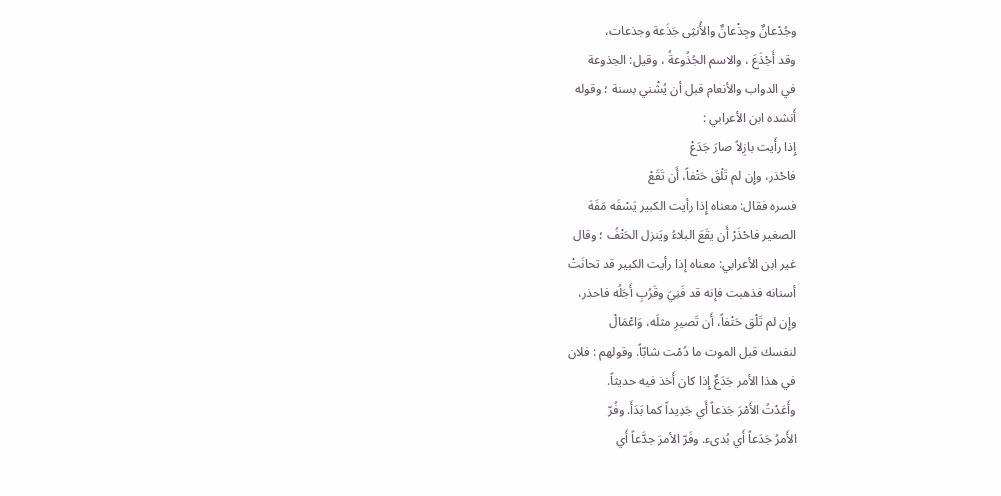وجُدْعانٌ وجِذْعانٌ والأُنثِى جَذَعة وجذعات،
وقد أَجْذَعَ ، والاسم الجُذُوعةُ ، وقيل: الجذوعة
في الدواب والأنعام قبل أن يُشْني بسنة ؛ وقوله
أَنشده ابن الأعرابي :
إِذا رأَيت بازِلاً صارَ جَدَعْ
فاحْذر، وإِن لم تَلْقَ حَتْفاً، أَن تَقَعْ
فسره فقال: معناه إِذا رأيت الكبير يَسْفَه مَفَهَ
الصغير فاحْذَرْ أَن يقَعَ البلاءُ ويَنزل الحَتْفُ ؛ وقال
غير ابن الأعرابي: معناه إذا رأيت الكبير قد تحانَتْ
أسنانه فذهبت فإنه قد فَنِيَ وقَرُبِ أَجَلُه فاحذر،
وإِن لم تَلْق حَتْفاً، أَن تَصيرِ مثلَه، وَاعْمَالْ
لنفسك قبل الموت ما دُمْت شابّاً. وقولهم : فلان
في هذا الأمر جَدَعٌ إِذا كان أَخذ فيه حديثاً.
وأَعَدْتُ الأَمْرَ جَذعاً أَي جَدِيداً كما بَدَأَ. وفُرّ
الأَمرُ جَدَعاً أَي بُدىء. وفَرّ الأمرَ جدَّعاً أَي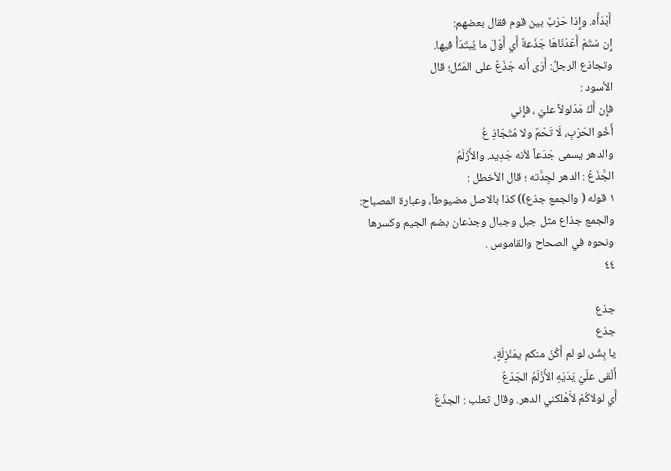أَبْدَأَه. وإِذا حَرْبٌ بين قوم فقال بعضهم:
إِن سْتَمْ أَعَدْنَاهَا جَذَعةٌ أَي أَوّلَ ما يُبتَدَأُ فيها.
وتجاذع الرجلُ: أَرَى أَنه جَذَعٌ على المَثّل؛ قال
الأسود :
فإِن أَكُ مَدْلولاً عليّ ، فإِني
أَخُو الحَرْبِ، لَا تَحْمٌ ولا مُتَجَاذِ عُ
والدهر يسمى جَدَعاً لأنه جَدِيد. والأُزْلَمُ
الجَّذَعُ : الدهر لجِدَّته ؛ قال الأخطل :
١ قوله ( والجمع جذع)) كذا بالاصل مضيوطاً، وعبارة المصباح:
والجمع جذاع مثل جبل وجبال وجذعان بضم الجيم وكسرها
ونحوه في الصحاح والقاموس .
٤٤

جذع
جذع
يا بِشْر، لو لم أَكُنْ منكم يمَنْزِلَةٍ،
أَلْقى علَيّ يَدَيْهِ الأُزْلَمُ الجَدّعُ
أَي لولاكُمْ لأَهْلكني الدهر. وقال ثعلب : الجذّعُ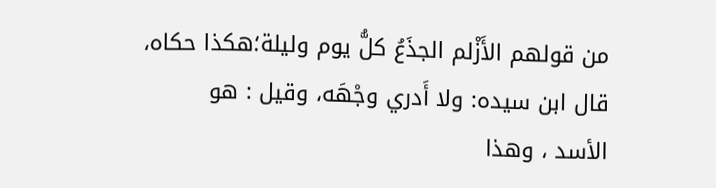من قولهم الأَزْلم الجذَعُ كلُّ يوم وليلة؛هكذا حكاه،
قال ابن سيده: ولا أَدري وجْهَه، وقيل : هو
الأسد ، وهذا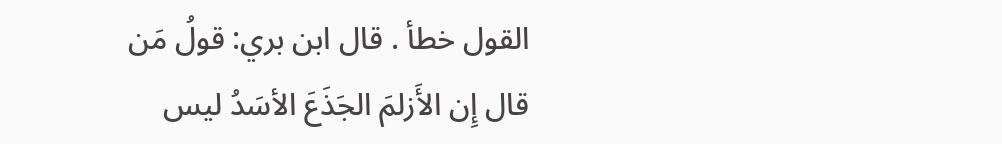القول خطأ . قال ابن بري: قولُ مَن
قال إِن الأَزلمَ الجَذَعَ الأسَدُ ليس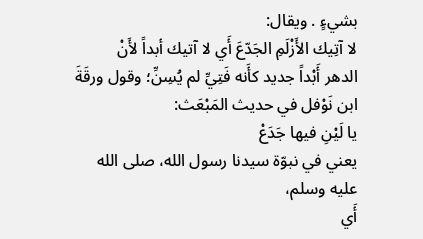بشيءٍ . ويقال:
لا آتِيك الأَزْلَمِ الجَدّعَ أَي لا آتيك أبداً لأَنْ
الدهر أَبْداً جديد كأَنه فَتِيِّ لم يُسِنِّ؛ وقول ورقَةَ
ابن نَوْفل في حديث المَبْعَث:
يا لَيْنِ فيها جَدَعْ
يعني في نبوّة سيدنا رسول الله، صلى الله عليه وسلم،
أَي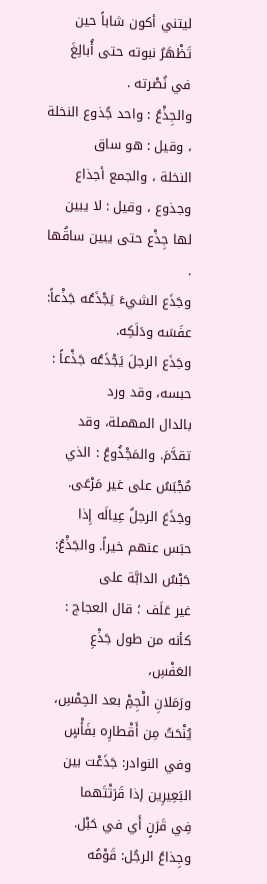ليتني أكون شاباً حين تَظْهَرُ نبوته حتى أُبالِغَ
في نُصْرته .
والجِذْعُ : واحد جُذوع النخلة ، وقيل : هو ساق
النخلة ، والجمع أجذاع وجذوع ، وقيل : لا يبين
لها جِذْع حتى يبين ساقُها .
وجَذَع الشيءَ يَجْذَعُه جَذْعاً: عفَسَه ودَلَكِه.
وجَذَع الرجلَ يَجْذَعُه جَذْعاً : حبسه، وقد ورد
بالدال المهملة، وقد تقدَّمَ. والمَجْذُوعُ : الذي
مُجْبَسُ على غير مَرْعَى. وجَذَعَ الرجلُ عِيالَه إِذا
حبَس عنهم خيراً. والجَذْعُ: حَبْسُ الدابَّة على
غير عَلَف ؛ قال العجاج :
كأنه من طول جَذْعِ العَفْسِ،
ورَمَلانِ الْجِمِْ بعد الحِمْسِ،
يُنْحَتُ مِن أَقْطارِه بفَأْسٍ
وفي النوادر: جَذَعْت بين البَعِيرِين إذا قَرَتْتَهما
فِي قَرَنٍ أَي في حَبْل. وجِذاعُ الرجُل: قَوْمُه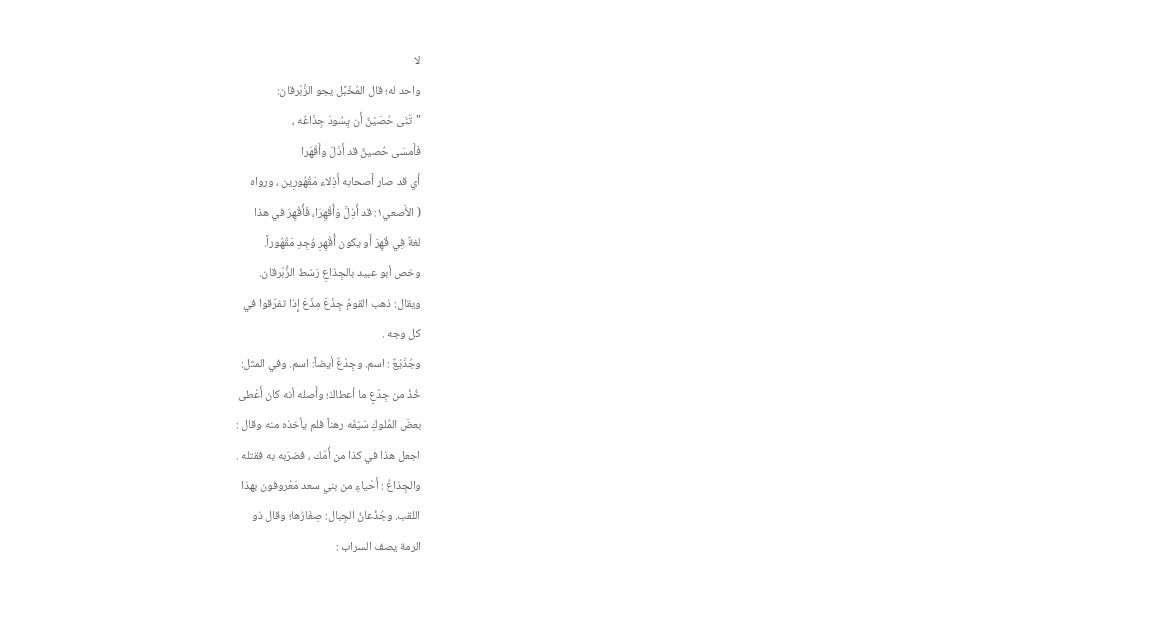لا
واحد له؛ قال المُخَبَّل يجو الزَّبْرقان:
"تَنَى حُصَيْنٌ أَن يِسُودَ جِذَاعُه ،
فَأَمسَى حُصينٌ قد أَذَلَ وأَقْهَرا
أَي قد صار أَصحابه أَذِلاء مَقْهُورِين ، ورواه
( الأَصعي١: قد أُذِلَّ وَأُقْهِرَا، فَأُقْهِرَ في هذا
لغةٌ فِي قُهِرَ أَو يكون أُقْهِرِ وُجِدِ مَقْهُوراً.
وخص أبو عبيد بالجِذاعِ رَسْط الزُّبْرقان.
ويقال: ذهب القومُ جِذَعَ مِذَعَ إِذا تفرّقوا في
كل وجه .
وجُذَيْعٌ : اسم. وجِدْعٌ أيضاً: اسم. وفي المثل:
خُذْ من جِدْعٍ ما أعطاكَ؛ وأَصله أنه كان أَعْطى
بعضَ المُلوكِ سَيْفَه رهناً فلم يأخذه منه وقال :
اجعل هذا في كذا من أُمّك ، فضرَبه به فقتله .
والجِذاعُ : أَحْياءِ من بني سعد مَعْروفون بهذا
اللقب. وجُذْعانُ الجِبال: صِغَارُها؛ وقال ذو
الرمة يصف السراب :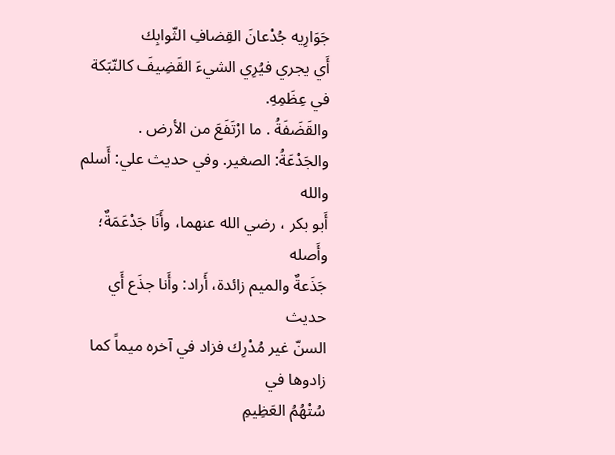جَوَارِيه جُدْعانَ القِضافِ الثّوابِك
أَي يجري فيُرِي الشيءَ القَضِيفَ كالنّبَكة في عِظَمِهِ.
والقَضَفَةُ . ما ارْتَفَعَ من الأرض .
والجَدْعَةُ: الصغير. وفي حديث علي: أَسلم والله
أَبو بكر ، رضي الله عنهما، وأَنَا جَدْعَمَةٌ؛ وأَصله
جَذَعةٌ والميم زائدة، أَراد: وأَنا جذَع أَي حديث
السنّ غير مُدْرِك فزاد في آخره ميماً كما زادوها في
سُتْهُمُ العَظِيمِ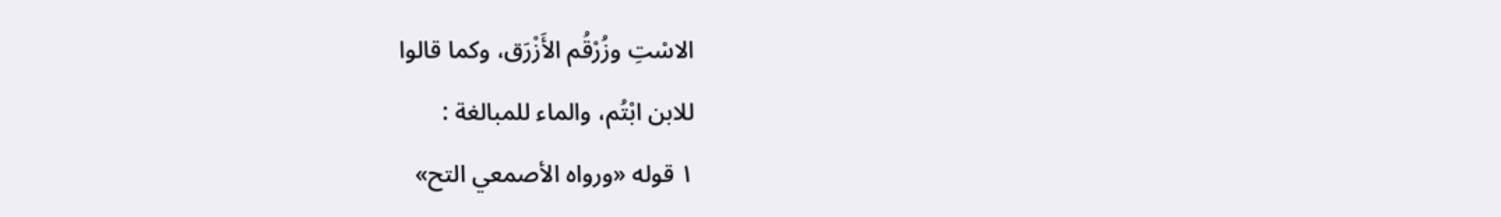الاسْتِ وزُرْقُم الأَزْرَق، وكما قالوا
للابن ابْتُم، والماء للمبالغة :
١ قوله «ورواه الأصمعي التح»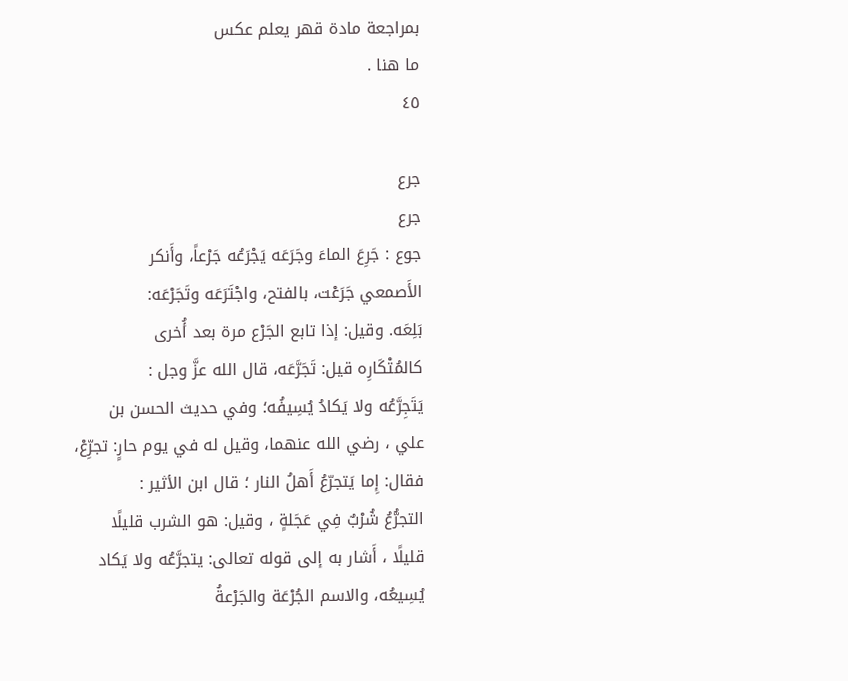بمراجعة مادة قهر يعلم عكس
ما هنا .
٤٥

جرع
جرع
جوع : جَرِعَ الماءَ وجَرَعَه يَجْرَعُه جَرْعاً، وأَنكر
الأَصمعي جَرَعْت، بالفتح، واجْتَرَعَه وتَجَرْعَه:
بَلِعَه. وقيل: إذا تابع الجَرْع مرة بعد أُخرى
كالمُتْكَارِه قيل: تَجَرَّعَه، قال الله عزَّ وجل :
يَتَجِرَّعُه ولا يَكادُ يُسِيفُه؛ وفي حديث الحسن بن
علي ، رضي الله عنهما، وقيل له في يوم حارٍ: تجرِّعْ،
فقال: إِما يَتجرّعُ أَهلُ النار ؛ قال ابن الأثير :
التجرُّعُ شُرْبٌ فِي عَجَلةٍ ، وقيل: هو الشرب قليلًا
قليلًا ، أَشار به إلى قوله تعالى: يتجرَّعُه ولا يَكاد
يُسِيعُه، والاسم الجُرْعَة والجَرْعةُ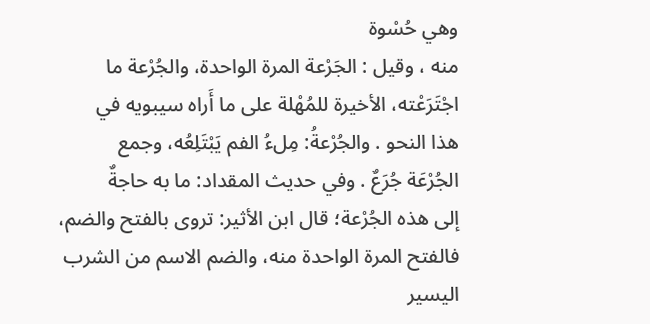وهي حُسْوة
منه ، وقيل : الجَرْعة المرة الواحدة، والجُرْعة ما
اجْتَرَعْته، الأخيرة للمُهْلة على ما أَراه سيبويه في
هذا النحو . والجُرْعةُ: مِلءُ الفم يَبْتَلِعُه، وجمع
الجُرْعَة جُرَعٌ . وفي حديث المقداد: ما به حاجةٌ
إلى هذه الجُرْعة؛ قال ابن الأثير: تروى بالفتح والضم،
فالفتح المرة الواحدة منه، والضم الاسم من الشرب
الیسیر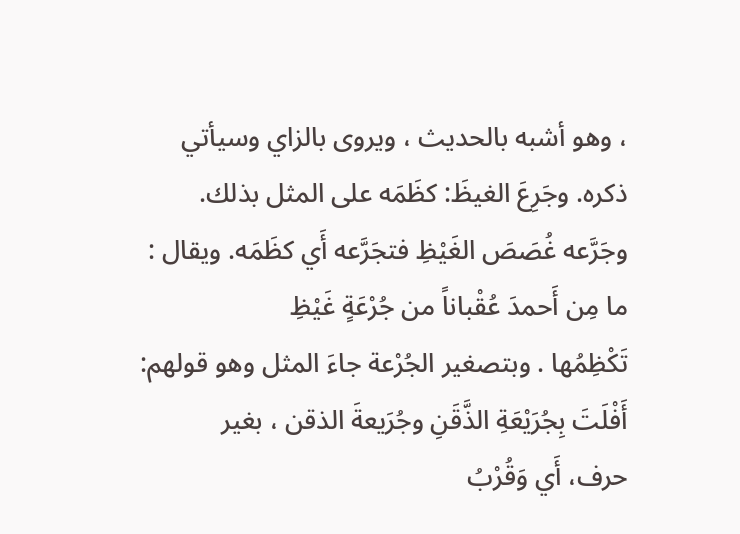، وهو أشبه بالحديث ، ویروی بالزاي وسيأتي
ذكره. وجَرِعَ الغيظَ: كظَمَه على المثل بذلك.
وجَرَّعه غُصَصَ الغَيْظِ فتجَرَّعه أَي كظَمَه. ويقال :
ما مِن أَحمدَ عُقْباناً من جُرْعَةٍ غَيْظِ
تَكْظِمُها . وبتصغير الجُرْعة جاءَ المثل وهو قولهم:
أَفْلَتَ بِجُرَيْعَةِ الذَّقَنِ وجُرَيعةَ الذقن ، بغير
حرف، أَي وَقُرْبُ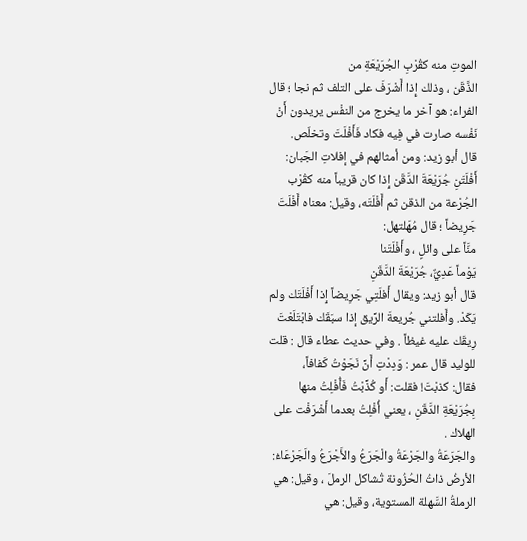الموتِ منه كقُرْبِ الجُرَيْعَةِ من
الذَّقَن ، وذلك إِذا أَشْرَفَ على التلف ثم نجا ؛ قال
الفراء: هو آخر ما يخرج من النفْس يريدون أَنْ
نَفْسه صارت في فِيه فكاد فَأَفْلَتَ وتخلّص.
قال أبو زيد: ومن أمثالهم في إفلاتِ الجَبان:
أَفْلَتَنِ جُرَيْعَةَ الدَّقَن إِذا كان قريباً منه كقُرْب
الجُرْعة من الذقن ثم أَفْلَتَه، وقيل: معناه أَفْلَتَ
جَرِيضاً ؛ قال مُهَلتهل:
منَّاً على وائلٍ ، وأَفْلَتَنا
يَوْماً عَدِيٌّ، جُرَيْعَةَ الدَّقَنِ
قال أبو زيد: ويقال أَفلَتِي جَرِيضاً إِذا أَفْلَتَك ولم
يَكَدْ. وأَفلتني جُريعةَ الرِّيق إذا سبَقَك فابْتَلَعْتَ
رِيقَك عليه غيظاً . وفي حديث عطاء قال : قلت
للوليد قال عمر : وَدِدْتِ أَنِّ نَجَوْتُ كَفافاً،
فقال: كذبْتَ! فقلت: أَو كُذِّبْتُ فَأُفْلِتُ منها
بِجُرَيْعَةِ الدَّقَنِ ، يعني أُفْلِتُ بعدما أَشْرَفْت على
الهلاك .
والجَرَعَةُ والجَرْعَةُ والْجَرَعُ والأَجْرَعُ والَجَرْعَاءُ:
الأرضُ ذاتُ الحُزُونة تُشاكل الرملَ ، وقيل: هي
الرملةُ السَّهلة المستوية، وقيل: هي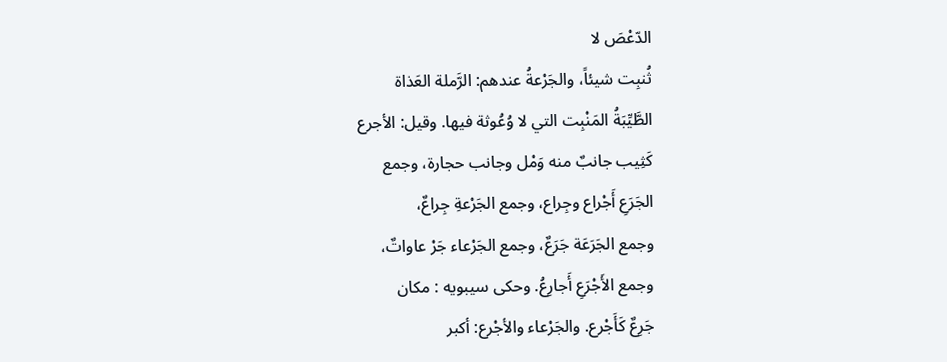الدّعْصَ لا
ثُنبِت شيئاً، والجَرْعةُ عندهم: الرَّملة العَذاة
الطَّيِّبَةُ المَنْبِت التي لا وُعُوثة فيها. وقيل: الأجرع
كَثِيب جانبٌ منه وَمْل وجانب حجارة، وجمع
الجَرَعِ أَجْراع وجِراع، وجمع الجَرْعةِ جِراعٌ،
وجمع الجَرَعَة جَرَعٌ، وجمع الجَرْعاء جَرْ عاواتٌ،
وجمع الأَجْرَعِ أَجارِعُ. وحكى سيبويه : مكان
جَرِعٌ كَأَجْرع. والجَرْعاء والأجْرع: أكبر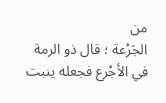من
الجَرْعة ؛ قال ذو الرمة في الأجْرع فجعله ينبت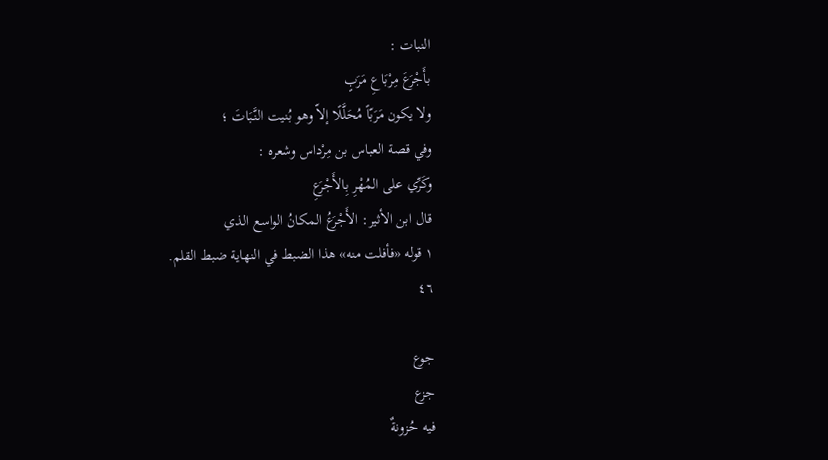النبات :
بأَجْرَعَ مِرْبَاعِ مَرَبٍ
ولا يكون مَرَبّاً مُحَلَّلًا إلاّ وهو بُنيت النَّبَاتَ ؛
وفي قصة العباس بن مِرْداس وشعره :
وكَرِّي على المُهْرِ بِالأَجْرَعِ
قال ابن الأثير: الأَجْرَعُ المكانُ الواسع الذي
١ قوله «فأفلت منه» هذا الضبط في النهاية ضبط القلم.
٤٦

جوع
جزع
فيه حُزونةٌ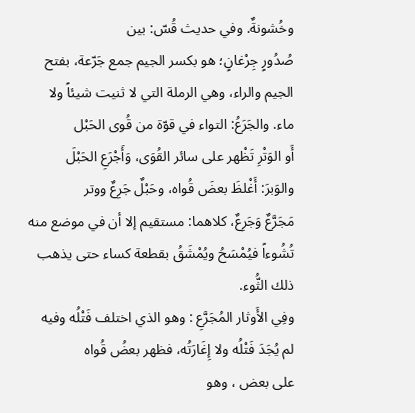وخُشونةٌ. وفي حديث قُسّ: بين
صُدُورٍ جِرْغانٍ؛ هو بكسر الجيم جمع جَرّعة، بفتح
الجيم والراء، وهي الرملة التي لا ثنيت شيئاً ولا
ماء. والجَرَعُ: التواء في قوّة من قُوى الحَبْل
أَو الوَتْرِ تَظْهر على سائر القُوَى، وَأَجْرَعِ الحَبْلَ
والوَبرَ: أَغْلظَ بعضَ قُواه، وحَبْلٌ جَرِعٌ ووتر
مَجَرَّعٌ وَجَرِعٌ، كلاهما: مستقيم إلا أن في موضع منه
تُشُوءاً فيُمْسَحُ ويُمْشَقُ بقطعة كساء حتى يذهب
ذلك الثُّوء.
وفِي الأَوثار المُجَرَّعِ : وهو الذي اختلف فَتْلُه وفيه
لم يُجَدَ فَتْلُه ولا إِغَارَتُه، فظهر بعضُ قُواه
على بعض ، وهو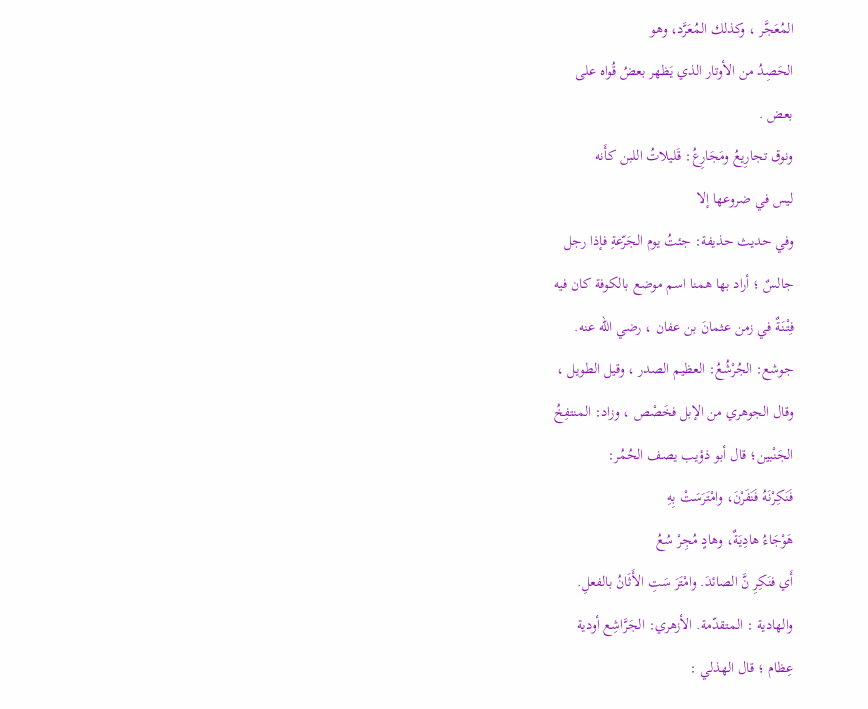المُعَجَّر ، وكذلك المُعَرَّد، وهو
الحَصِدُ من الأوتار الذي يَظهر بعضُ قُواه على
بعض .
ونوق تجارِيعُ ومَجَارِعُ: قَليلاتُ اللبن كأَنه
ليس في ضروعها إلا
وفي حديث حذيفة: جئتُ يوم الجَرّعةِ فإذا رجل
جالسٌ ؛ أراد بها همنا اسم موضع بالكوفة كان فيه
فِتْنَةٌ في زمن عثمانَ بن عفان ، رضي الله عنه.
جوشع: الجُرْشُعُ: العظيم الصدر ، وقيل الطويل ،
وقال الجوهري من الإبل فخَصْص ، وزاد: المنتفِخُ
الجَنْبين؛ قال أبو ذؤيب يصف الحُمُر:
فَنَكِرْنَهُ فَنَفَرْنَ، وامْتَرَسَتْ بِهِ
هَوْجَاءُ هادِيَةٌ، وهادٍ مُجِرْ سُعُ
أَي فنَكِرِ نَّ الصائدَ. وامْتَرَ سَتِ الأَثَانُ بالفعلِ.
والهادية : المتقدّمة. الأزهري: الجَرَّاشِع أودية
عِظام ؛ قال الهذلي :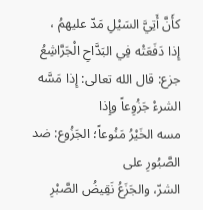كأَنَّ أَتِيَّ السَيْلِ مَدّ عليهمُ ،
إِذا دَفَعَتْه فِي البَدَّاحِ الْجَرَّاشِعُ
جزع: قال الله تعالى: إِذا مَسَّه الشرءْ جَزُوِعاً وإِذا
مسه الخَيْرُ مَنُوعاً؛ الجَزُوع: ضد الصَّبُورِ على
الشرّ، والجَزَعُ نَقِيضُ الصَّبْرِ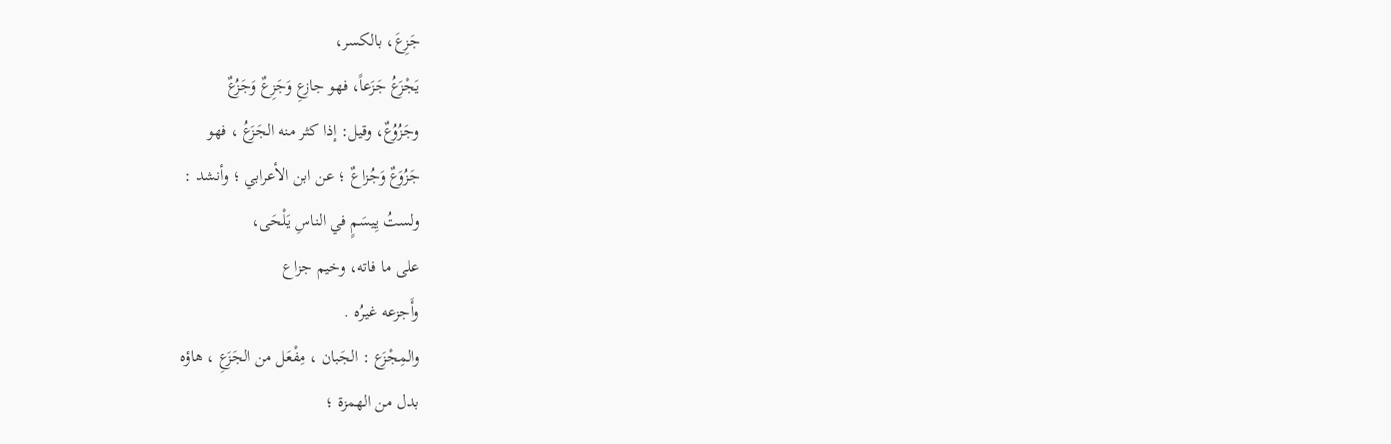جَزِعَ، بالكسر،
يَجْزَعُ جَزَعاً، فهو جازعِ وَجَزِعٌ وَجَزُعٌ
وجَزُوُعٌ، وقيل: إذا كثر منه الجَزَعُ ، فهو
جَزُوَعٌ وَجُزاعٌ ؛ عن ابن الأعرابي ؛ وأنشد :
ولستُ يِيسَمٍ في الناسِ يَلْحَى،
على ما فاته، وخيم جزاع
وأَجزعه غيرُه .
والمِجْزَع : الجَبان ، مِفْعَل من الجَزَعِ ، هاؤه
بدل من الهمزة ؛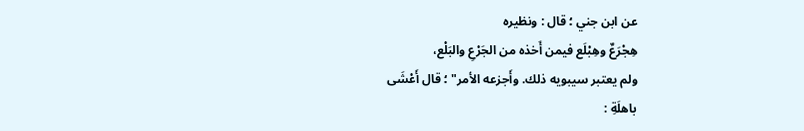عن ابن جني ؛ قال : ونظيره
هِجْرَعٌ وهِبْلَع فيمن أَخذه من الجَرْعِ والبَلْع،
ولم يعتبر سيبويه ذلك. وأَجزعه الأمر" ؛ قال أَعْشَى
باهلَةِ :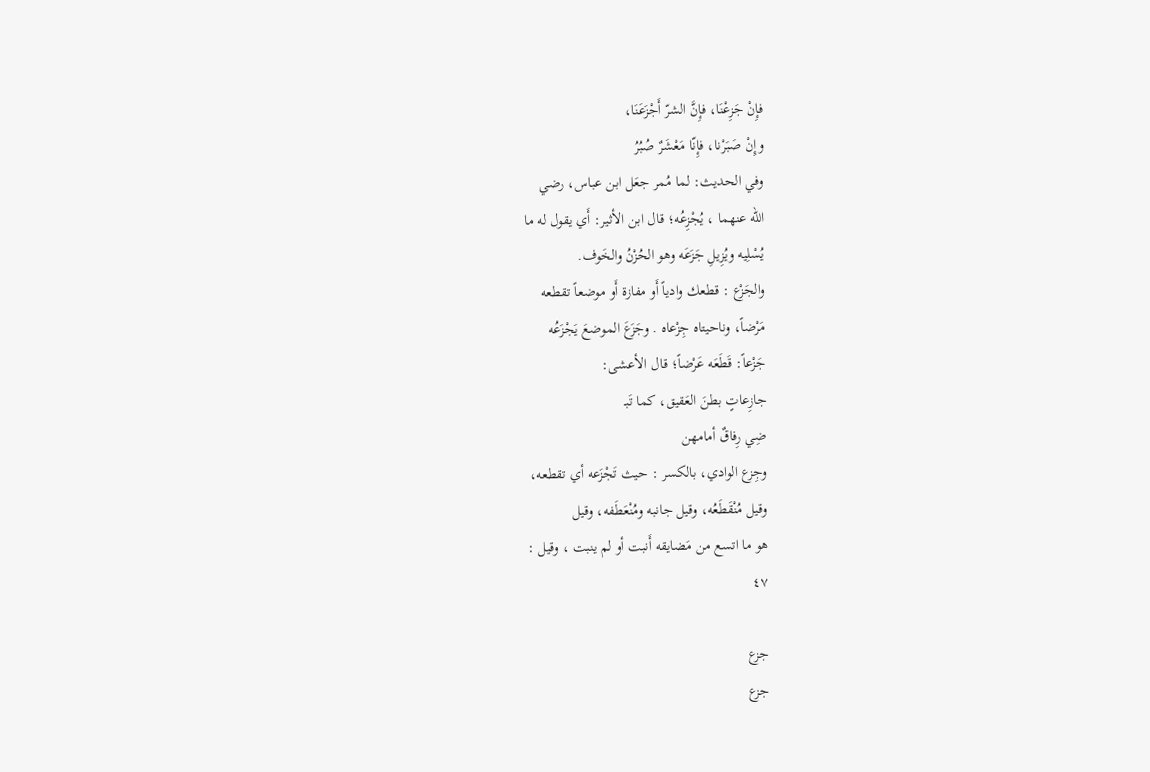فإِنْ جَزِعْنَا، فإِنَّ الشرّ أَجْزَعَنَا،
وإِنْ صَبَرْنا، فإِنّا مَعْشَرٌ صُبُرُ
وفي الحديث: لما مُمر جعَل ابن عباس، رضي
الله عنهما ، يُجْزِعُه؛ قال ابن الأثير: أَي يقول له ما
يُسْلِيه ويُزِيلِ جَزَعَه وهو الحُزْنُ والخَوف.
والجَزْع : قطعك وادياً أَو مفازة أَو موضعاً تقطعه
مَرْضاً، وناحيتاه جِزْعاه . وجَزَعَ الموضعَ يَجْزَعُه
جَزْعاً: قَطَعَه عَرْضاً؛ قال الأعشى:
جازِعاتٍ بطنَ العَقيق، كما تَبـ
ضِي رِفاقٌ أمامهن
وجِزع الوادي، بالكسر : حيث تَجْزَعه أي تقطعه،
وقيل مُنْقَطَعُه، وقيل جانبه ومُنْعَطَفه، وقيل
هو ما اتسع من مَضايقه أَنبت أو لم ينبت ، وقيل :
٤٧

جزع
جزع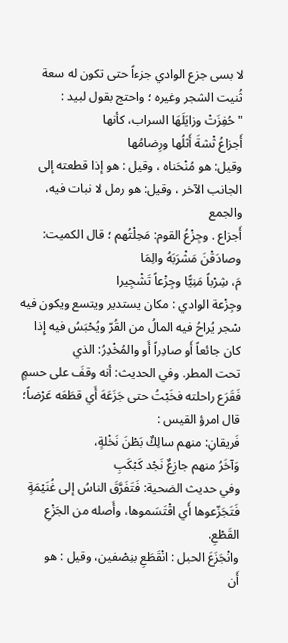لا بسى جزع الوادي جزءاً حتى تكون له سعة
ثُنيت الشجر وغيره ؛ واحتج بقول لبيد :
"حُفِزَتْ وزايَلَهَا السراب، كأنها
أَجزاعُ ثْشةَ أَثلُها ورِضامُها
وقيل: هو مُنْحَناه ، وقيل : هو إذا قطعته إلى
الجانب الآخر ، وقيل: هو رمل لا نبات فيه، والجمع
أَجزاع . وجِزْعُ القوم: مَحِلْتُهم ؛ قال الكميت:
وصادَقْنَ مَشْرَبَهُ والِمَا
مَ، شِرْباً مَنِيًّا وجِزْعاً تَشْجِيرا
وجِزْعة الوادي : مكان يستدير ويتسع ويكون فيه
سْجر يُراحُ فيه المالُ من القُرّ ويُحْبَسُ فيه إِذا
كان جائعاً أَو صادِراً أَو والمُخْدِرُ: الذي
تحت المطر. وفي الحديث: أنه وقفَ على حسمٍ
فَقَرَع راحلته فخَبْتُ حتى جَزَعَهَ أَي قطَعَه عَرْضاً؛
قال امرؤ القيس :
فَريقانِ: منهم سالِكٌ بَطْنَ نَخْلةٍ،
وَآخَرُ منهم جازِعٌ نَجْد كَبْكَبِ
وفي حديث الضحية: فَتَفَرَّقَ الناسُ إلى غُنَيْمَةٍ
فَتَجَزّعوها أَي اقْتَسَموها، وأَصله من الجَزْعِ
القَطْعِ.
وانْجَزَعَ الحبل : انْقَطَعِ بنِصْفين، وقيل : هو
أَن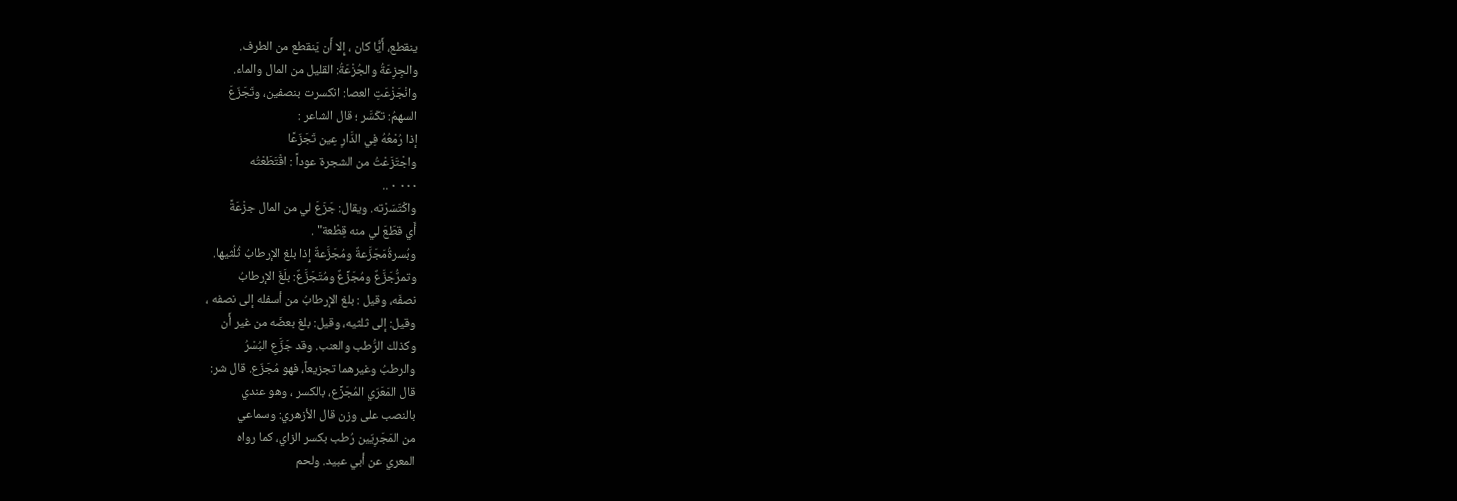ينقطع، أَيًّا كان ، إِلا أَن يَنقطع من الطرف.
والجِزِعَةُ والجُزْعَةُ: القليل من المال والماء.
وانْجَزْعَتِ العصا: انكسرت بنصفين، وتَجَزّعَ
السهمُ: تكَسَّر ؛ قال الشاعر :
إذا رُمْعُهُ فِي الدَّارِ عِين تَجَزّعًا
واجْتَزَعْتُ من الشجرة عوداً : اقْتَطَعْتُه
٠٠٠ ٠ ..
واكْتَسَرْته. ويقال: جَزَعَ لي من المال جزْعَةً
أَي قطَعَ لي منه قِطْعة" .
وبُسرةُمَجَزَّعةٌ ومُجَزَّعةٌ إِذا بلغ الإرطابُ ثُلُثيها.
وتمرٌُجَزَّعٌ ومُجَزِّعٌ ومُتَجَزَّعٌ: بلَغَ الإرطابُ
نصفَه، وقيل : بلغ الإرطابُ من أسفله إلى نصفه ،
وقيل: إلى ثلثيه، وقيل: بلغ بعضَه من غير أَن
وكذلك الرُّطب والعنب. وقد جَزَّعِ البُسْرُ
والرطبُ وغيرهما تجزيعاً، فهو مُجَزّع. قال شر:
قال المَعَرّي المُجَزِّع، بالكسر ، وهو عندي
بالنصب على وزن قال الأزهري: وسماعي
من المَجَرِيّين رُطب بكسر الزاي، كما رواه
المعري عن أبي عبيد. ولحم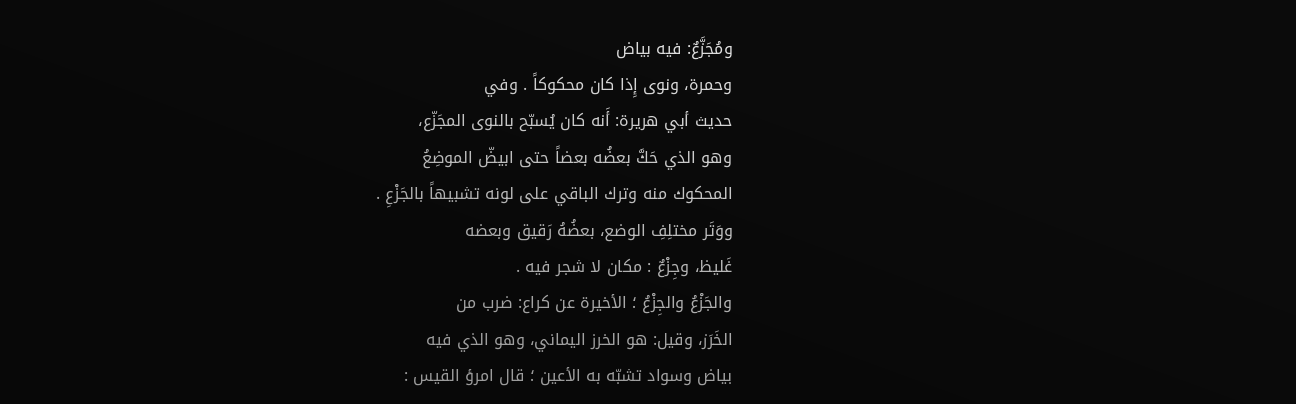ومُجَزَّعٌ: فيه بياض
وحمرة، ونوى إِذا كان محكوكاً . وفي
حديث أبي هريرة: أَنه كان يُسبّح بالنوى المجَزّع،
وهو الذي حَكَّ بعضُه بعضاً حتى ابيضّ الموضِعُ
المحكوك منه وترك الباقي على لونه تشبيهاً بالجَزْعِ .
ووَتَر مختلِفِ الوضع، بعضُهُ رَقيق وبعضه
غَليظ، وجِزْعٌ : مكان لا شجر فيه .
والجَزْعُ والجِزْعُ ؛ الأخيرة عن كراع: ضرب من
الخَرَز، وقيل: هو الخرز اليماني، وهو الذي فيه
بياض وسواد تشبّه به الأعين ؛ قال امرؤ القيس :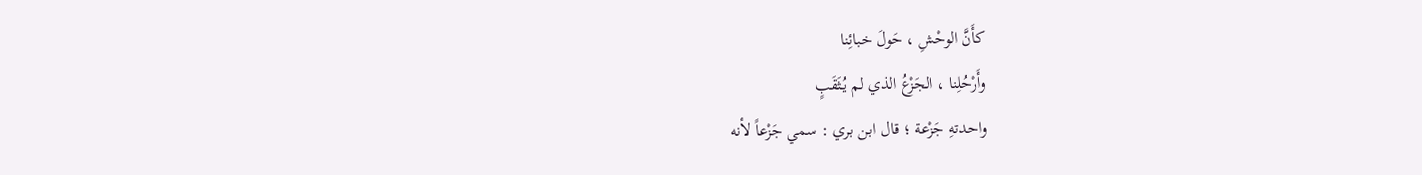كأَنَّ الوحْشِ ، حَولَ خبائِنا
وأَرْحُلِنا ، الجَزْعُ الذي لم يُثَقَبٍ
واحدتهِ جَزْعة ؛ قال ابن بري : سمي جَزْعاً لأنه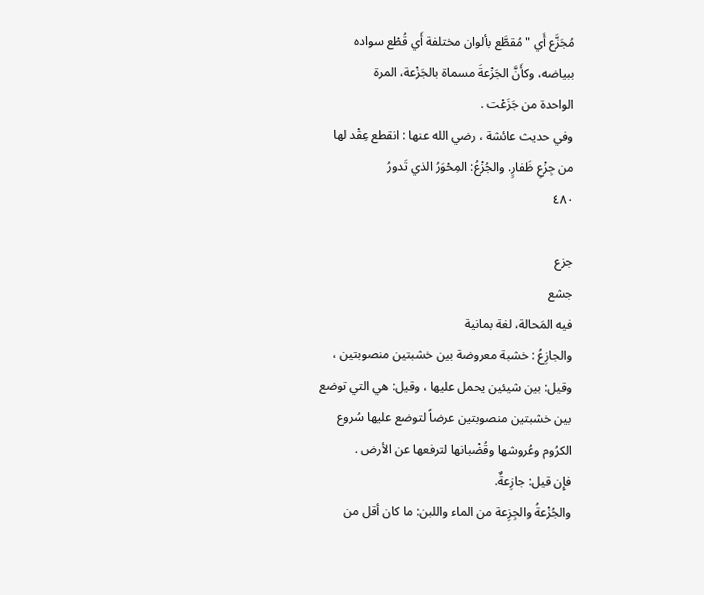مُجَزَّع أَي "مُقطَّع بألوان مختلفة أَي قُطْع سواده
ببياضه، وكأَنَّ الجَزْعةَ مسماة بالجَزْعة، المرة
الواحدة من جَزَعْت .
وفي حديث عائشة ، رضي الله عنها : انقطع عِقْد لها
من جِزْعِ ظَفارٍ. والجُزْعُ: المِحْوَرُ الذي تَدورُ
٤٨٠

جزع
جشع
فيه المَحالة، لغة بمانية
والجازِعُ : خشبة معروضة بين خشبتين منصوبتين ،
وقيل: بين شيئين يحمل عليها ، وقيل: هي التي توضع
بين خشبتين منصوبتين عرضاً لتوضع عليها سُروع
الكرُوم وعُروشها وقُضْبانها لترفعها عن الأرض .
فإِن قيل: جازِعةٌ.
والجُزْعةُ والجِزِعة من الماء واللبن: ما كان أقل من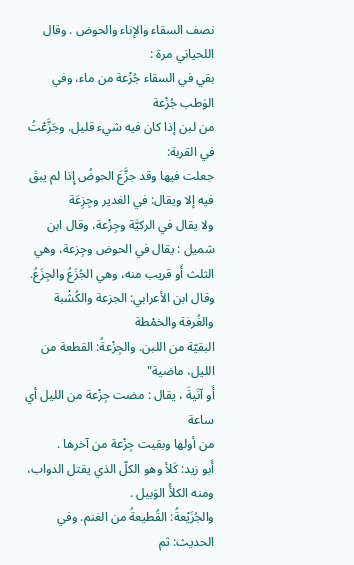نصف السقاء والإناء والحوض . وقال اللحياني مرة :
بقي في السقاء جُزْعة من ماء، وفي الوَطب جُزْعة
من لبن إذا كان فيه شيء قليل. وجَزَّعْتُ في القربة:
جعلت فيها وقد جزَّعَ الحوضُ إِذا لم يبقَ
فيه إلا ويقال: في الغدير وجِزِعَة
ولا يقال في الركيَّة وجِزْعة، وقال ابن
شميل : يقال في الحوض وجِزعة، وهي
الثلث أَو قريب منه، وهي الجُزَعُ والجِزَعُ.
وقال ابن الأعرابي: الجزعة والكُشْبة والغُرفة والخمْطة
البقيّة من اللبن. والجِزْعةُ: القطعة من الليل، ماضية"
أَو آنَيةَ ، يقال : مضت جِزْعة من الليل أي ساعة
من أولها وبقيت جِزْعة من آخرها .
أَبو زيد: كَلأ وهو الكلّ الذي يقتل الدواب،
ومنه الكلأُ الوَبيل .
والجُزَيْعةُ: القُطيعةُ من الغنم. وفي الحديث: ثم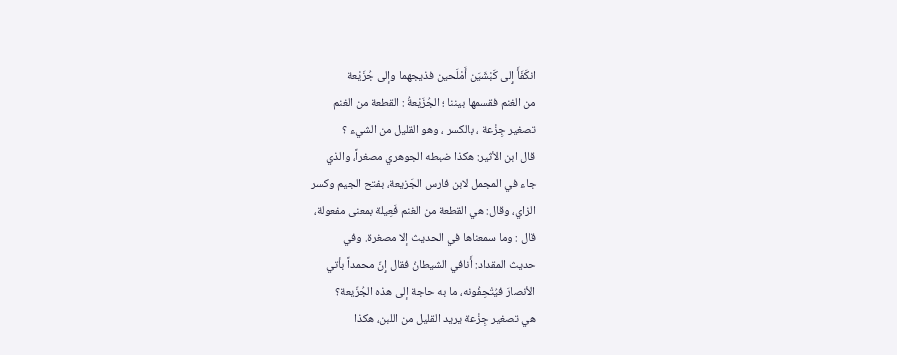انكَفَأَ إِلى كَبْشَيَن أَمْلَحين فذيجهما وإلى جُزَيْعة
من الغنم فقسمها بيننا ؛ الجُزَيْعةُ : القطعة من الغنم
تصغير جِزْعة ، بالكسر ، وهو القليل من الشيء ؟
قال ابن الأثير: هكذا ضبطه الجوهري مصغراً، والذي
جاء في المجمل لابن فارس الجَزيعة، بفتح الجيم وكسر
الزاي، وقال: هي القطعة من الغنم فَعِيلة بمعنى مفعولة،
قال : وما سمعناها في الحديث إلا مصغرة. وفي
حديث المقداد: أَنافي الشيطانُ فقال إِنّ محمداً بأتي
الأنصارَ فيُتْحِفُونه، ما به حاجة إلى هذه الجُزّيعة؟
هي تصغير جِزْعة يريد القليل من اللبن، هكذا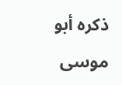ذكره أبو موسى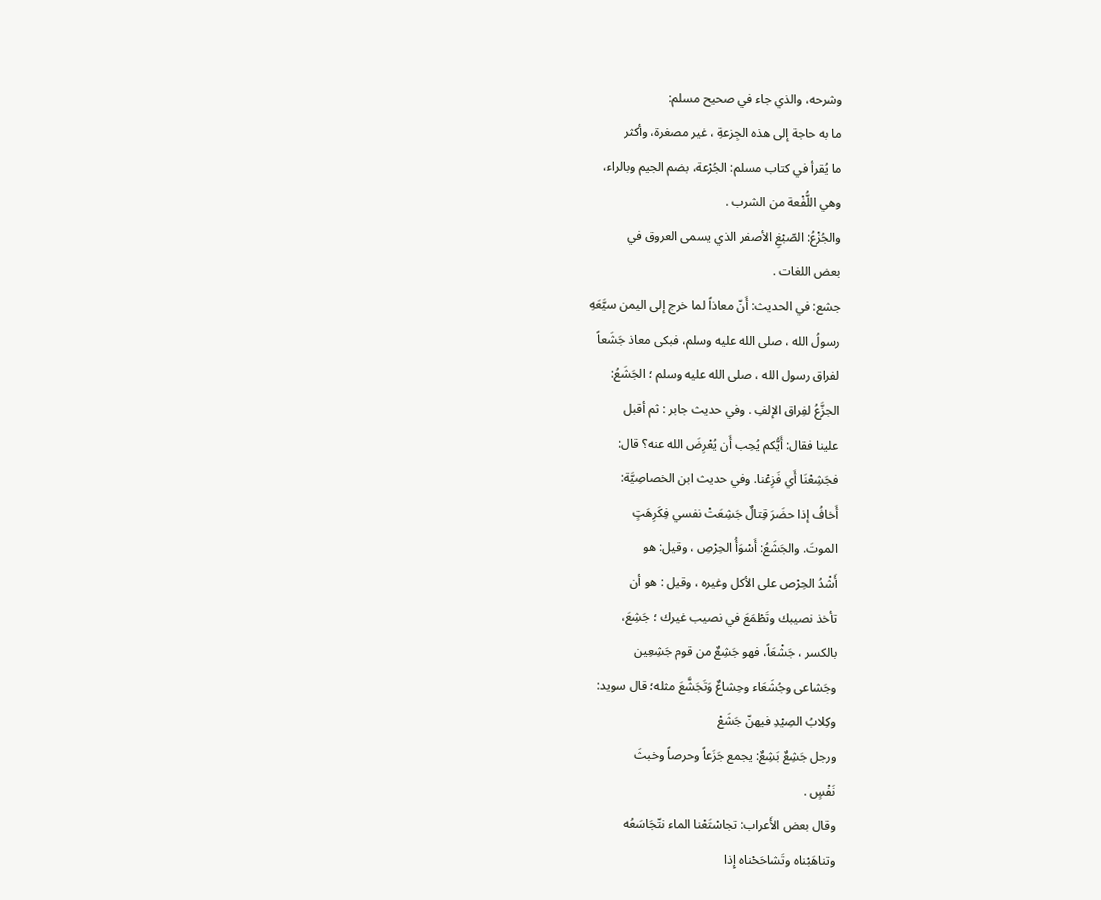وشرحه، والذي جاء في صحيح مسلم:
ما به حاجة إلى هذه الجِزعةِ ، غير مصغرة، وأكثر
ما يُقرأ في كتاب مسلم: الجُرْعة، بضم الجيم وبالراء،
وهي اللُّفْعة من الشرب .
والجُزْعُ: الصّبْغِ الأصفر الذي يسمى العروق في
بعض اللغات .
جشع: في الحديث: أَنّ معاذاً لما خرج إلى اليمن سيَّعَهِ
رسولُ الله ، صلى الله عليه وسلم، فبكى معاذ جَشَعاً
لفراق رسول الله ، صلى الله عليه وسلم ؛ الجَشَعُ:
الجزَّعُ لفِراق الإلفِ . وفي حديث جابر : ثم أقبل
علينا فقال: أَيُّكم يُحِب أَن يُعْرِضَ الله عنه؟ قال:
فجَشِعْنَا أَي فَزِعْنا. وفي حديث ابن الخصاصِيَّة:
أَخافُ إذا حضَرَ قِتالٌ جَشِعَتْ نفسي فِكَرِهَتٍ
الموتَ. والجَشَعُ: أَسْوَأُ الحِرْصِ ، وقيل: هو
أَشْدُ الحِرْص على الأكل وغيره ، وقيل : هو أن
تأخذ نصيبك وتَطْمَعَ في نصيب غيرك ؛ جَشِعَ،
بالكسر ، جَشْعَاً، فهو جَشِعٌ من قوم جَشِعِين
وجَشاعى وجُشَعَاء وحِشاعٌ وَتَجَشَّعَ مثله؛ قال سويد:
وكِلابُ الصِيْدِ فيهنّ جَشَعْ
ورجل جَشِعٌ بَشِعٌ: يجمع جَزَعاً وحرصاً وخبثَ
نَفْسٍ .
وقال بعض الأَعراب: تجاسْتَعْنا الماء نتّجَاسَعُه
وتناهَبْناه وتَشاحَحْناه إِذا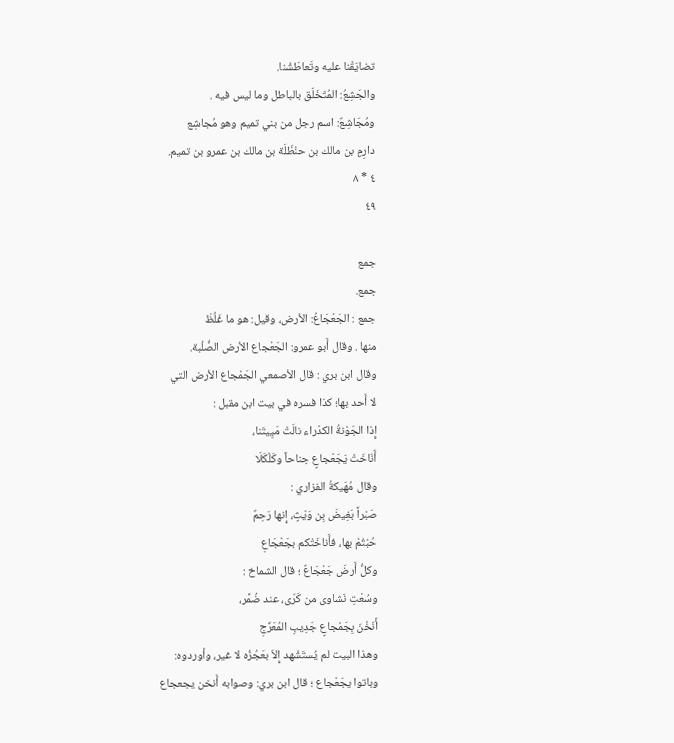تضايَقْنا عليه وتَعاطَشْنا.
والجَشِعُ: المُتَخَلّق بالباطل وما ليس فيه .
ومُجَاشِعٌ: اسم رجل من بني تميم وهو مُجاشِع
دارِمٍ بن مالك بن حنْظَلَة بن مالك بن عمرو بن تميم.
٤ * ٨
٤٩

جمع
جمع.
جمع : الجَعْجَاعُ: الأرض، وقيل: هو ما غَلُظَ
منها . وقال أَبو عمرو: الجَعْجاع الأرض الصُّلْبة.
وقال ابن بري : قال الأصمعي الجَمْجاع الأرض التي
لا أَحد بها؛ كذا فسره في بيت ابن مقبل :
إِذا الجَوْنةُ الكدْراء نالَتْ مَيِيتَنا،
أَنَاخَتْ يَجَعْجاعٍ جناحاً وكَلْكَلَا
وقال مُهَيكةُ الفزاري :
صَبْراً بَغِيضَ بِن وَيْثٍ، إِنها رَحِمٌ
حُبْتُمْ بها، فأَناخَتْكم بجَعْجَاعِ
وكلُّ أَرضَ جَعْجَاعٌ ؛ قال الشماخ :
وسُعْتِ نَشاوى من كَرّى، عند ضُمَّر،
أَنَخْنَ بِجَمْجاعٍ جَدِيبِ المُعَرِّجِ
وهذا البيت لم يُستَشْهد إِلاّ بعَجُزُه لا غير، وأوردوه:
وباتوا يجَعْجاع ؛ قال ابن بري: وصوابه أَنخن يجعجاع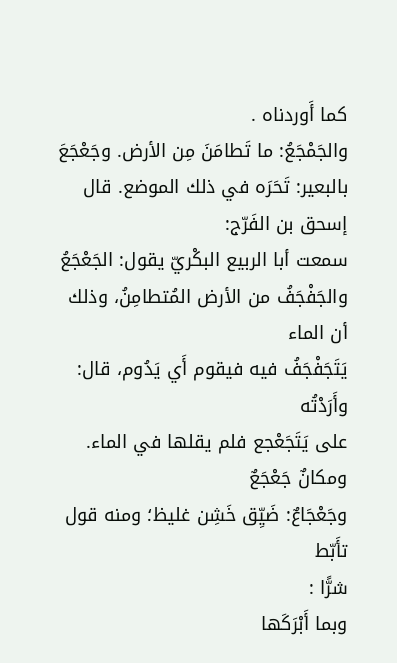كما أَوردناه .
والجَمْجَعُ: ما تَطامَنَ مِن الأرض. وجَعْجَعَ
بالبعير: تَحَرَه في ذلك الموضع. قال إسحق بن الفَرّج:
سمعت أبا الربيع البكْريّ يقول: الجَعْجَعُ
والجَفْجَفُ من الأرض المُتطامِنُ، وذلك أن الماء
يَتَجَفْجَفُ فيه فيقوم أَي يَدُوم، قال: وأَرَدْتُه
على يَتَجَعْجع فلم يقلها في الماء. ومكانٌ جَعْجَعٌ
وجَعْجَاعٌ: ضَيِّق خَشِن غليظ؛ ومنه قول تأَبّط
شرًّا :
وبما أَبْرَكَها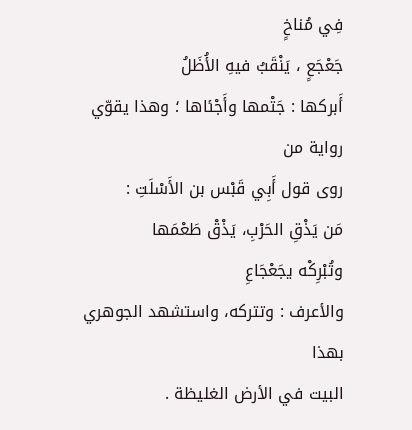فِي مُناخٍ
جَعْجَعٍ ، يَنْقَبُ فيهِ الأُظَلُ
أَبركها : جَتْمها وأَجْئاها ؛ وهذا يقوّي رواية من
روى قول أَبِي قَبْس بن الأَسْلَتِ :
مَن يَذْقِ الحَرْبِ، يَذْقْ طَعْمَها
وتُبْرِكْه يجَعْجَاعِ
والأعرف : وتتركه، واستشهد الجوهري بهذا
البيت في الأرض الغليظة .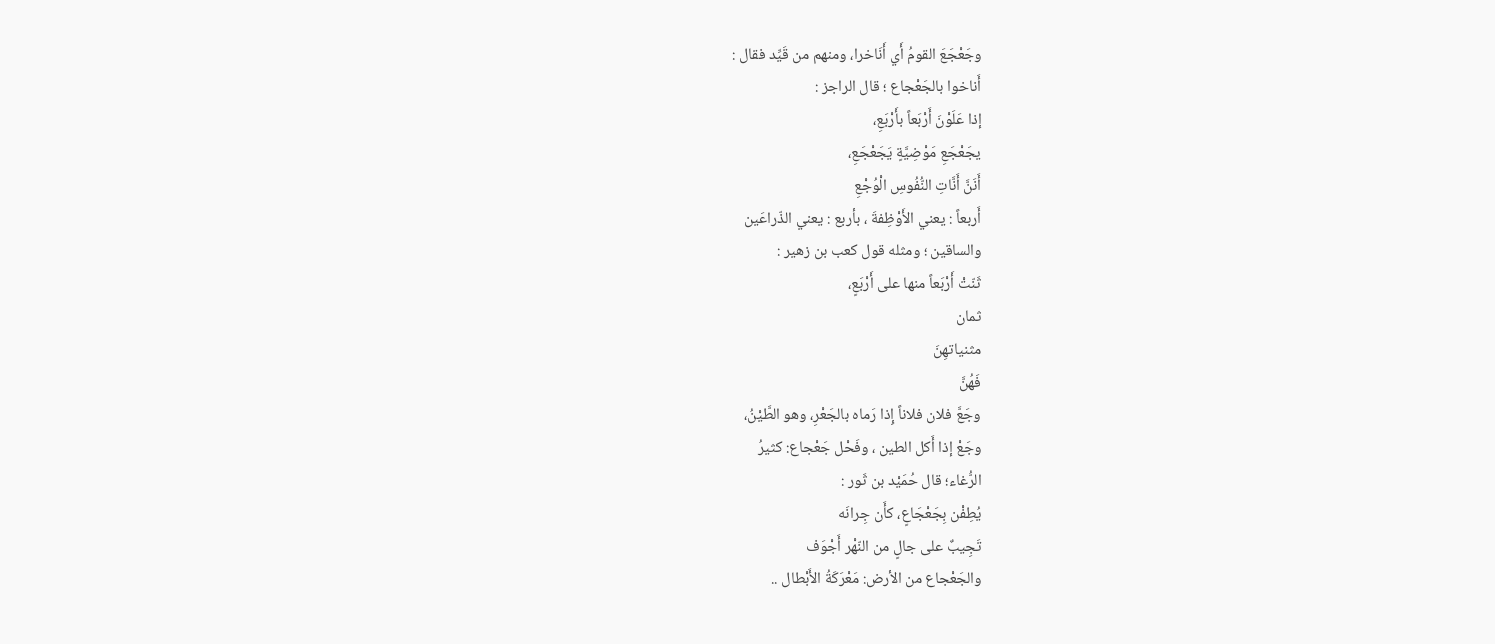وجَعْجَعَ القومُ أَي أَنَاخرا، ومنهم من قَيِّد فقال :
أَناخوا بالجَعْجاع ؛ قال الراجز :
إذا عَلَوْنَ أَرْبَعاً بأَرْبَعِ،
يجَعْجَعِ مَوْضِيَّةٍ يَجَعْجَعِ،
أَنَنَّ أَنَّاتِ النُّفُوسِ الْوُجْعِ
أَربعاً : يعني الأَوْظِفةَ ، بأربع : يعني الذّراعَين
والساقين ؛ ومثله قول كعب بن زهير :
ثَنّتْ أَرْبَعاً منها على أَرْبَعٍ،
ثمان
مثنیاتهِنَ
فَهُنَّ
وجَعَّ فلان فلاناً إِذا رَماه بالجَعْرِ، وهو الطَّيْنُ،
وجَعْ إذا أَكل الطين ، وفَحْل جَعْجاع: كثيرُ
الرُّغاء؛ قال حُمَيْد بن ثَور :
يُطِفْن بِجَعْجَاعٍ، كأَن جِرانَه
تَجِيبٌ على جالٍ من النّهْر أَجْوَف
والجَعْجاع من الأرض: مَعْرَكَةُ الأَبْطال ..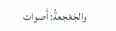والجَعْجعةُ: أَصوات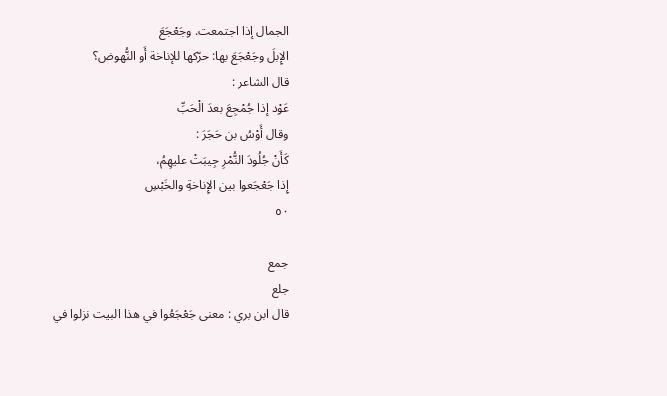الجمال إذا اجتمعت. وجَعْجَعَ
الإِبلَ وجَعْجَعَ بها: حرّكها للإناخة أَو النُّهوض؟
قال الشاعر :
عَوْد إذا جُمْجِعَ بعدَ الْحَبِّ
وقال أَوْسُ بن حَجَرَ :
كَأَنْ جُلُودَ النُّمْرِ جِيبَتْ عليهِمُ،
إِذا جَعْجَعوا بين الإِناخةِ والخَبْسِ
٥٠

جمع
جلع
قال ابن بري : معنى جَعْجَعُوا في هذا البيت نزلوا في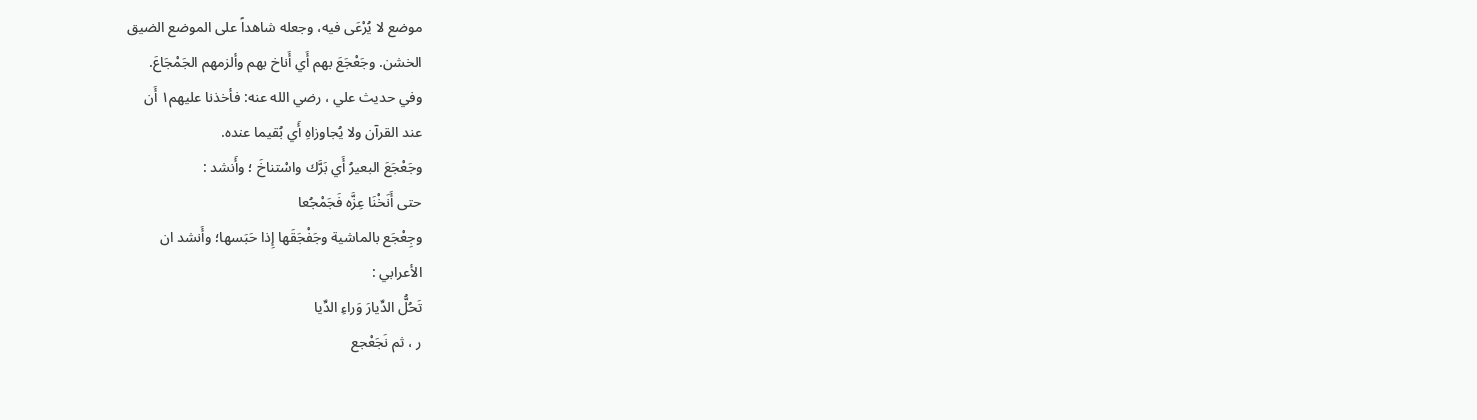موضع لا يُرْعَى فيه، وجعله شاهداً على الموضع الضيق
الخشن. وجَعْجَعَ بهم أَي أَناخ بهم وألزمهم الجَمْجَاعَ.
وفي حديث علي ، رضي الله عنه: فأخذنا عليهم١ أَن
عند القرآن ولا يُجاوزاهِ أَي بُقيما عنده.
وجَعْجَعَ البعيرُ أَي بَرَّك واسْتناخَ ؛ وأَنشد :
حتى أَنَخْنَا عِزَّه فَجَمْجُعا
وجِعْجَع بالماشية وجَفْجَقَها إِذا حَبَسها؛ وأَنشد ان
الأعرابي :
تَحُلُّ الدِّيارَ وَراءِ الدِّيا
ر ، ثم نَجَعْجع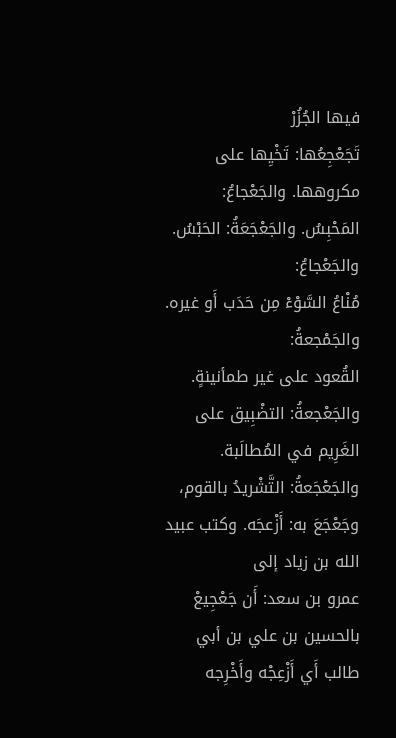فيها الجُزُرْ
تَجَعْجِعُها: تَخْيِها على مكروهها. والجَعْجاعُ:
المَحْبِسُ. والجَعْجَعَةُ: الحَبْسُ. والجَعْجاعُ:
مُنْاعُ السَّوْءْ مِن حَدَب أَو غيره. والجَمْجعةُ:
القُعود على غير طمأنينةٍ. والجَعْجعةُ: التضْبِيق على
الغَرِيم في المُطالَبة. والجَعْجَعةُ: التَّشْريدُ بالقوم،
وجَعْجَعَ به: أَزْعجَه. وكتب عبيد الله بن زياد إلى
عمرو بن سعد: أَن جَعْجِيعْ بالحسين بن علي بن أبي
طالب أَي أَزْعِجْه وأَخْرِجه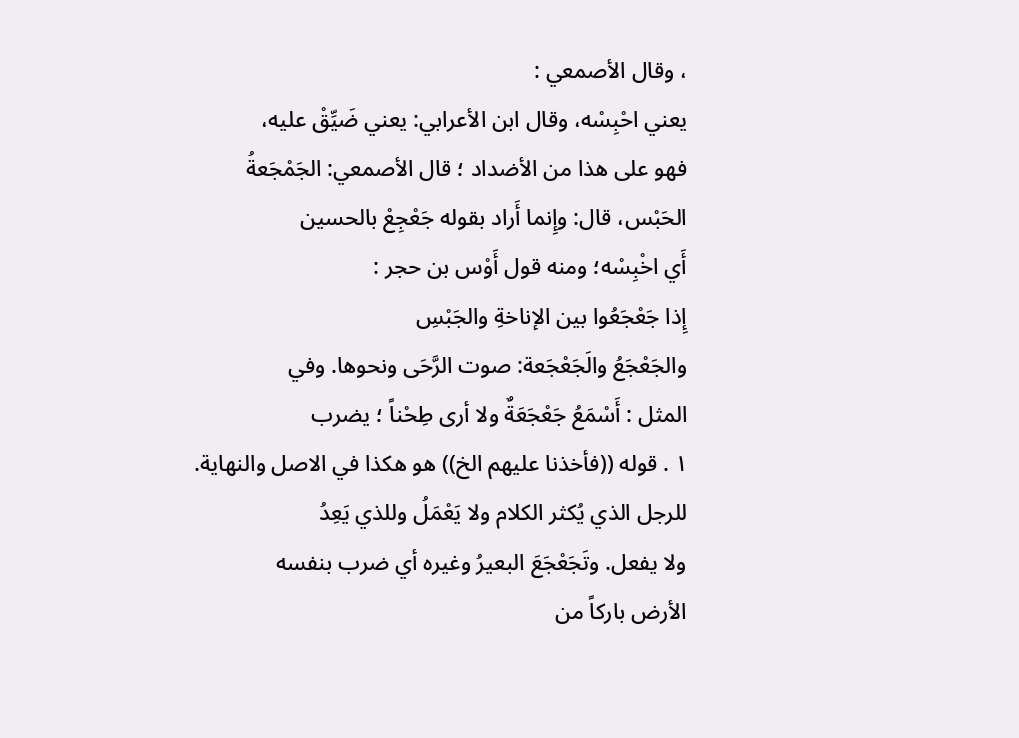، وقال الأصمعي :
يعني احْبِسْه، وقال ابن الأعرابي: يعني ضَيِّقْ عليه،
فهو على هذا من الأضداد ؛ قال الأصمعي: الجَمْجَعةُ
الحَبْس، قال: وإِنما أَراد بقوله جَعْجِعْ بالحسين
أَي اخْبِسْه؛ ومنه قول أَوْس بن حجر :
إِذا جَعْجَعُوا بين الإناخةِ والجَبْسِ
والجَعْجَعُ والَجَعْجَعة: صوت الرَّحَى ونحوها. وفي
المثل : أَسْمَعُ جَعْجَعَةٌ ولا أرى طِحْناً ؛ يضرب
١ . قوله ((فأخذنا عليهم الخ)) هو هكذا في الاصل والنهاية.
للرجل الذي يُكثر الكلام ولا يَعْمَلُ وللذي يَعِدُ
ولا يفعل. وتَجَعْجَعَ البعيرُ وغيره أي ضرب بنفسه
الأرض باركاً من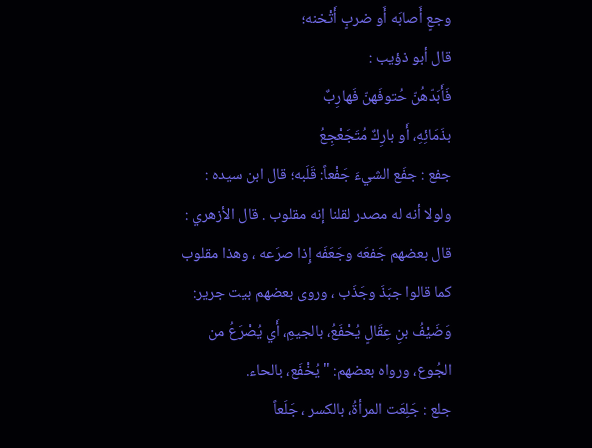وجعٍ أَصابَه أَو ضربٍ أَتْخنه؛
قال أبو ذؤيب :
فَأَبَدّهُنّ حُتوفَهنّ فَهارِبٌ
بذَمَائِهِ، أَو بارِكٌ مُتَجَعْجِعُ
جفع : جفَع الشيءَ جَفْعاً: قَلَبه؛ قال ابن سيده :
ولولا أنه له مصدر لقلنا إنه مقلوب . قال الأزهري :
قال بعضهم جَفعَه وجَعَفَه إِذا صرَعه ، وهذا مقلوب
كما قالوا جبَذَ وجَذَب ، وروى بعضهم بيت جرير:
وَضَيْفُ بنِ عِقَالٍ يُحْفَعُ، بالجيمِ، أَي يُصْرَعُ من
الجُوع، ورواه بعضهم: "يُخْفَع، بالحاء.
جلع : جَلِعَت المرأةُ، بالكسر ، جَلَعاً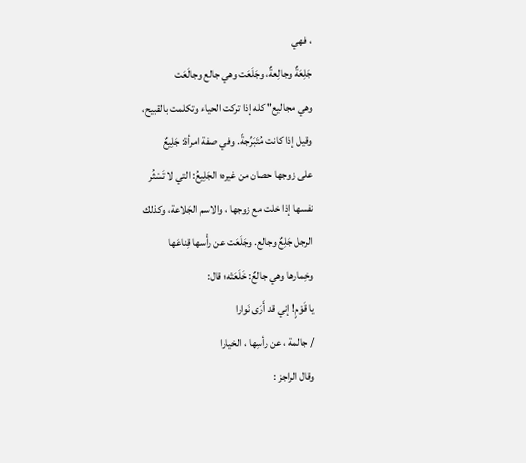، فهي
جَلِعَةٌ وجالِعةٌ، وجَلَعَت وهي جالع وجالَعَت
وهي مجاليع" كله إذا تركت الحياء وتكلمت بالقبيح،
وقيل إذا كانت مُتَبَرِّجةً. وفي صفة امرأة: جَلِيعٌ
على زوجها حصان من غيره؛ الجَلِيعُ: التي لا تَسْثُر
نفسها إذا خلت مع زوجها ، والاسم الجَلاعة، وكذلك
الرجل جَلِعٌ وجالع. وجَلَعَت عن رأْسها قِناعَها
وخِمارها وهي جالعٌ: خَلَعَتْه؛ قال:
يا قَوْمٍ! إني قد أَرَى نَوارا
/ جالمة ، عن رأسِها ، الخيارا
وقال الراجز :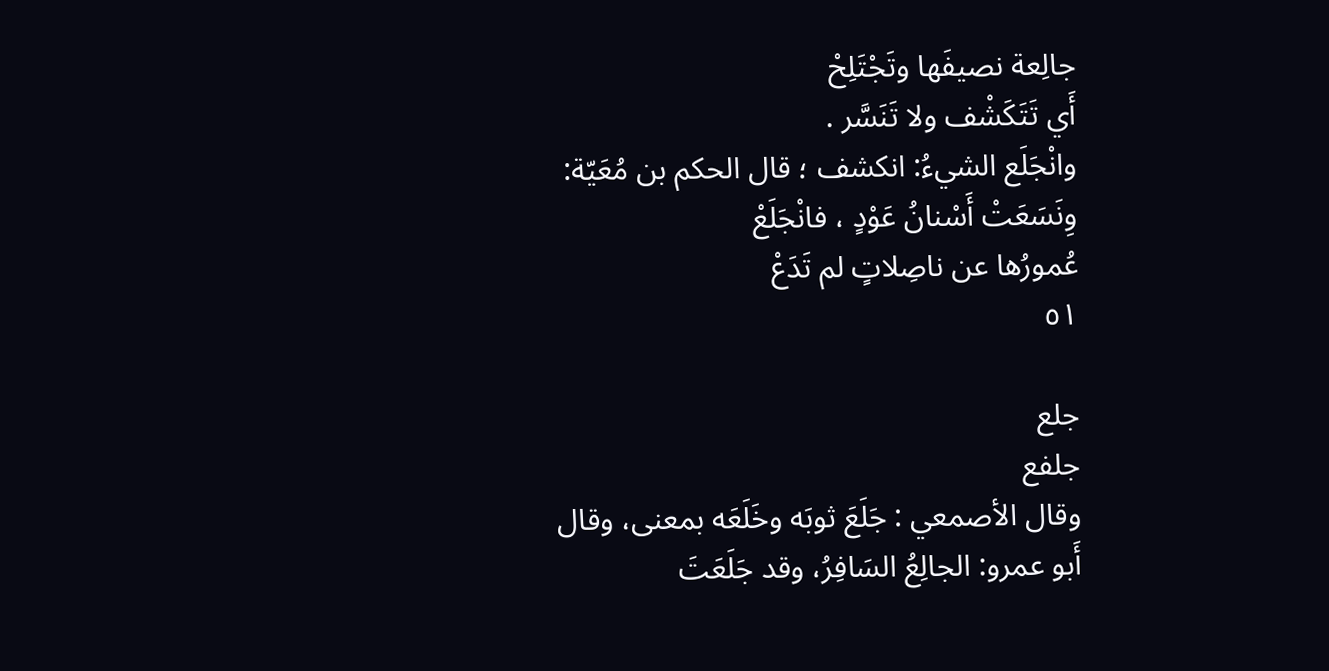جالِعة نصيفَها وتَجْتَلِحْ
أَي تَتَكَشْف ولا تَنَسَّر .
وانْجَلَع الشيءُ: انكشف ؛ قال الحكم بن مُعَيّة:
وِنَسَعَتْ أَسْنانُ عَوْدٍ ، فانْجَلَعْ
عُمورُها عن ناصِلاتٍ لم تَدَعْ
٥١

جلع
جلفع
وقال الأصمعي : جَلَعَ ثوبَه وخَلَعَه بمعنى، وقال
أَبو عمرو: الجالِعُ السَافِرُ، وقد جَلَعَتَ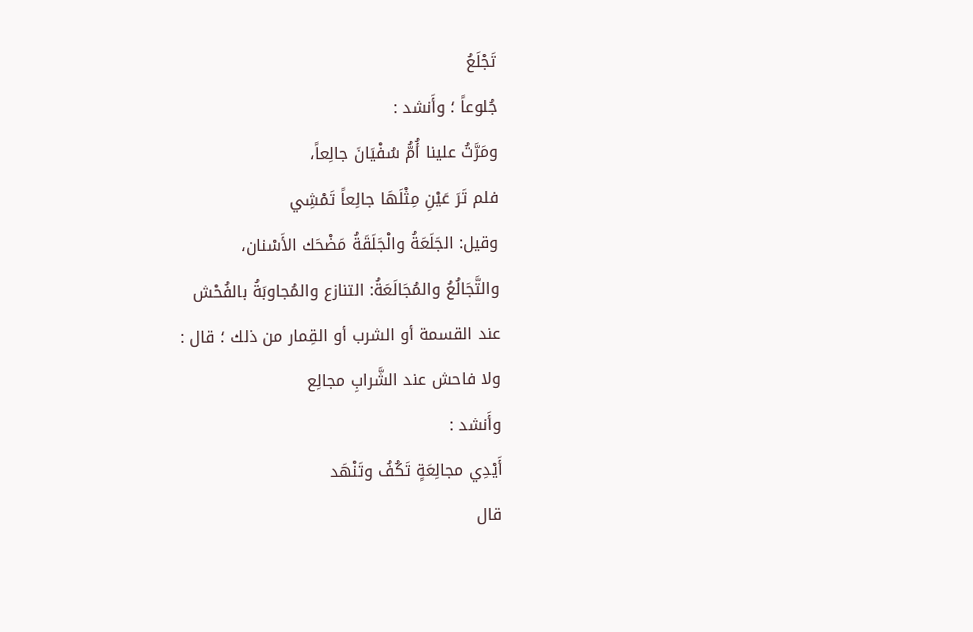تَجْلَعُ
جُلوعاً ؛ وأَنشد :
ومَرَّتُ علينا أُمُّ سُفْيَانَ جالِعاً،
فلم تَرَ عَيْنِ مِثْلَهَا جالِعاً تَمْشِي
وقيل: الجَلَعَةُ والْجَلَقَةُ مَضْحَك الأَسْنان،
والتَّجَالُعُ والمُجَالَعَةُ: التنازع والمُجاوبَةُ بالفُحْش
عند القسمة أو الشرب أو القِمار من ذلك ؛ قال :
ولا فاحش عند الشَّرابِ مجالِع
وأَنشد :
أَيْدِي مجالِعَةٍ تَكُفُ وتَنْهَد
قال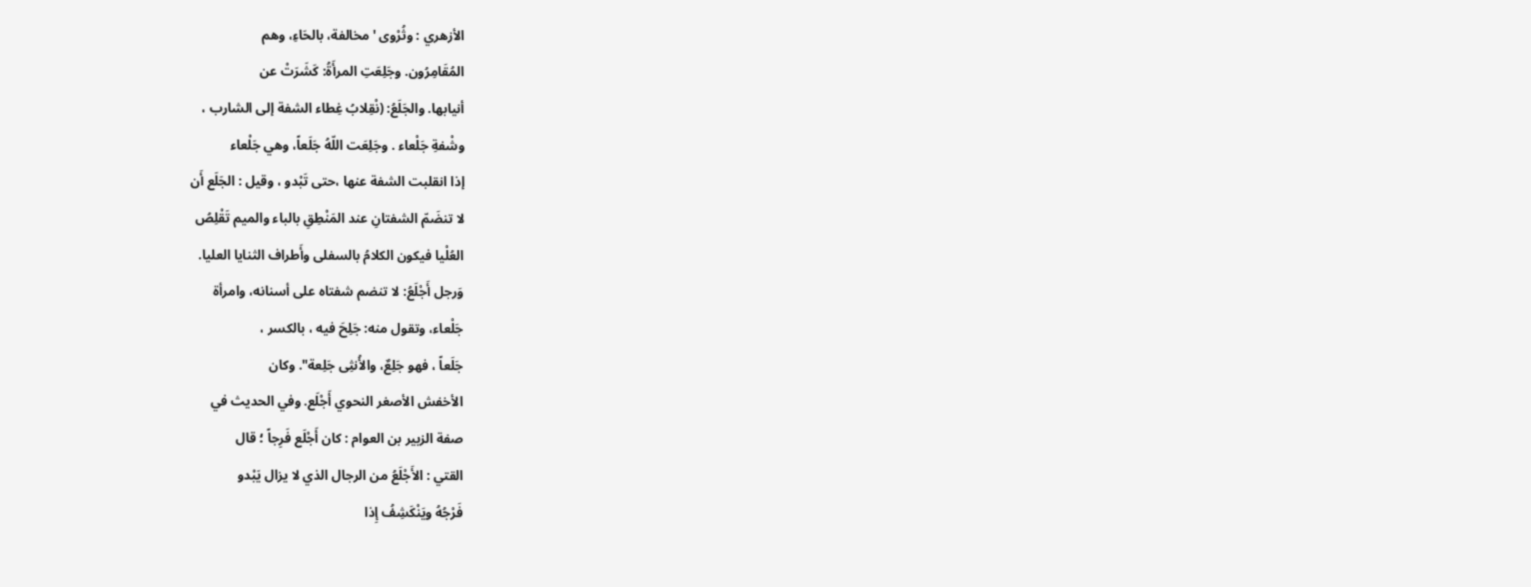الأزهري : وثُرْوى 'مخالفة، بالحَاءِ، وهم
المُقَامِرُون. وجَلِعَتِ المرأَةُ: كَشَرَتْ عن
أنيابها. والجَلَعُ: (نْقِلابُ غِطاء الشفة إلى الشارب ،
وشْفةِ جَلْعاء . وجَلِعَت اللّهُ جَلَعاً، وهي جَلْعاء
إذا انقلبت الشفة عنها ،حتى تَبْدو ، وقيل : الجَلَع أَن
لا تنضَمّ الشفتانِ عند المَنْطِقِ بالباء والميم تَقْلِصُ
العُلْيا فيكون الكلامُ بالسفلى وأَطراف الثنايا العليا.
وَرجل أَجْلَعُ: لا تنضم شفتاه على أسنانه، وامرأة
جَلْعاء، وتقول منه: جَلِحَ فيه ، بالكسر ،
جَلَعاً ، فهو جَلِعٌ، والأُنثِى جَلِعة". وكان
الأخفش الأصغر النحوي أَجْلَع. وفي الحديث في
صفة الزبير بن العوام : كان أَجْلَع فَرِجاً ؛ قال
القتي : الأَجْلَعُ من الرجال الذي لا يزال يَبْدو
فَرْجُهُ ويَنْكَشِفُ إِذا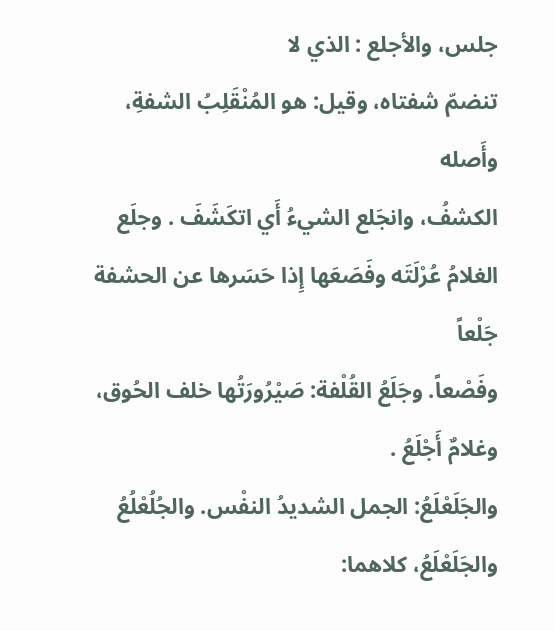جلس، والأجلع : الذي لا
تنضمّ شفتاه، وقيل: هو المُنْقَلِبُ الشفةِ، وأَصله
الكشفُ، وانجَلع الشيءُ أَي اتكَشَفَ . وجلَع
الغلامُ عُرْلَتَه وفَصَعَها إِذا حَسَرها عن الحشفة جَلْعاً
وفَصْعاً. وجَلَعُ القُلْفة: صَيْرُورَتُها خلف الحُوق،
وغلامٌ أَجْلَعُ .
والجَلَعْلَعُ: الجمل الشديدُ النفْس. والجُلُعْلُعُ
والجَلَعْلَعُ، كلاهما: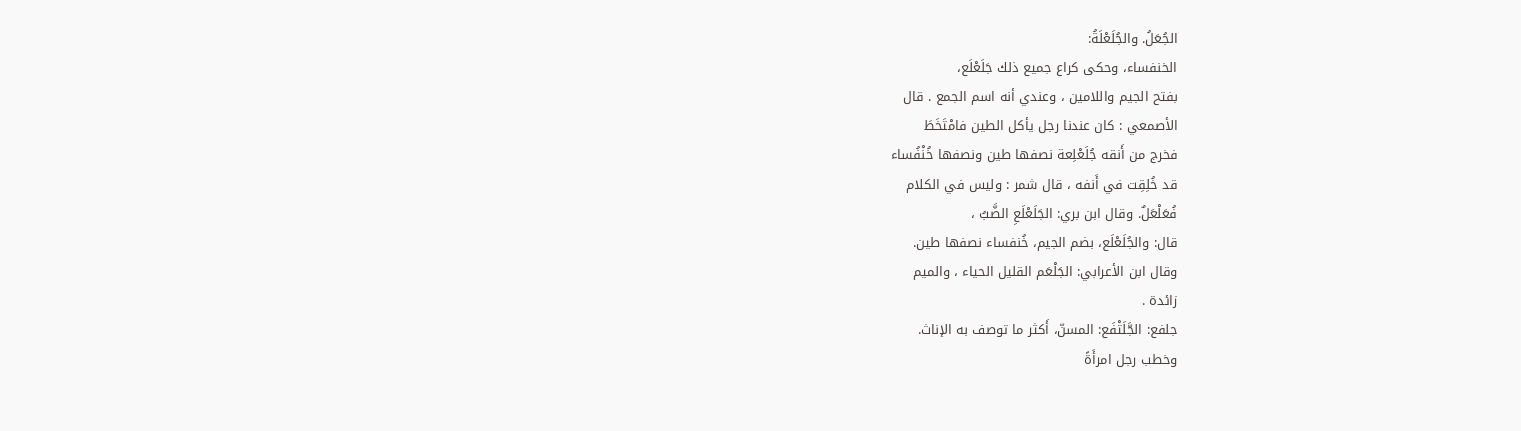الجُعَلُ. والجُلَعْلَةُ:
الخنفساء، وحكى كراع جميع ذلك جَلَعْلَع،
بفتح الجيم واللامين ، وعندي أنه اسم الجمع . قال
الأصمعي : كان عندنا رجل يأكل الطين فامْتَخَطَ
فخرج من أَنقه جُلَعْلِعة نصفها طين ونصفها خُنْفُساء
قد خُلِقِت في أَنفه ، قال شمر : وليس في الكلام
فُعَلْعَلٌ. وقال ابن بري: الجَلَعْلَعِ الضَّبُ ،
قال: والجُلَعْلَع، بضم الجيم، خُنفساء نصفها طين.
وقال ابن الأعرابي: الجَلْعَم القليل الحياء ، والميم
زائدة .
جلفع: الجَّلَتْفَع: المسنّ، أَكثر ما توصف به الإناث.
وخطب رجل امرأَةً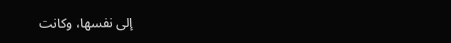إلى نفسها، وكانت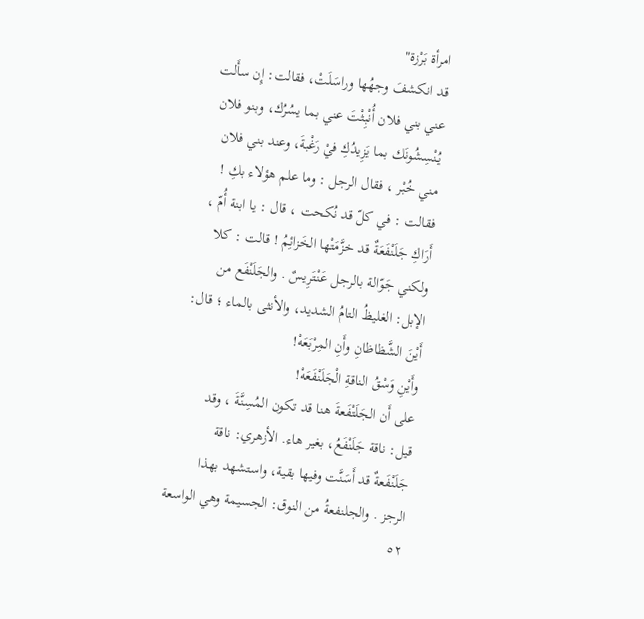امرأة بَرْزة"
قد انكشفَ وجهُها وراسَلَتْ، فقالت: إِن سأَلت
عني بني فلان أُنْبِثْتَ عني بما يسُرُك، وبنو فلان
يُنْسِشُونَك بما يَزِيدُكِ فيْ رَغْبةَ، وعند بني فلان
مني خُبْر ، فقال الرجل : وما علم هؤلاء بكِ !
فقالت : في كلّ قد نُكحت ، قال : يا ابنة أُمّ ،
أَرَاكِ جَلَنْفَعَةٌ قد خزَّمَتْها الخَزائِمُ ! قالت : كلا
ولكني جَوّالة بالرجل عَنْتَرِيسٌ . والجَلَنْفَع من
الإبل: الغليظُ التامُ الشديد، والأنثى بالماء ؛ قال:
أَيْنَ الشَّظاظانِ وأَنِ المِرْبَعَهْ!
وأَيْنِ وَسْقُ الناقةِ الْجَلَنْفَعَهْ!
على أَن الجَلَتْفَعةَ هنا قد تكون المُسِنَّةَ ، وقد
قيل: ناقة جَلَنْفَعُ، بغير هاء. الأزهري: ناقة
جَلَنْفَعةٌ قد أَسَنَّت وفيها بقية، واستشهد بهذا
الرجز . والجلنفعةُ من النوق: الجسيمة وهي الواسعة
٥٢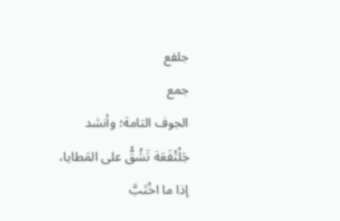جلفع
جمع
الجوف التامة؛ وأنشد
جَلْتْفَعَة تَشُقُّ على المَطايا،
إذا ما اخْتَبَّ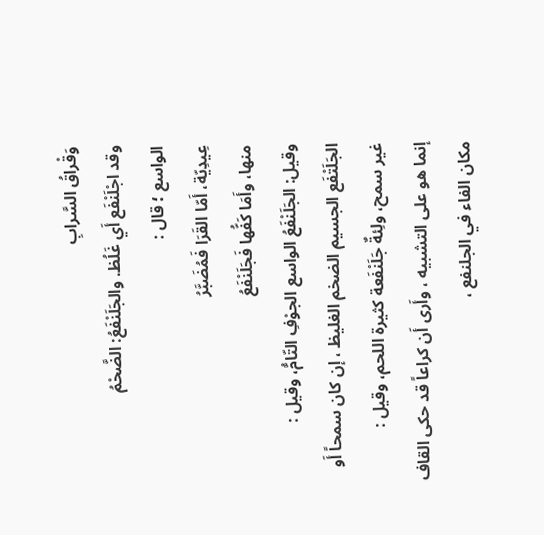وَقْراقُ السَّرابِ
وقد اجْلَنْفَع أَي غَلُظ. والجَلَنْفَعُ: الضَّحْمُ
الواسع ؛ قال :
عِيدِيّة، أَمّا القَرَا فَمُضَبَّرُ
منها، وأَمَا كَفُّها فَجَلَنْفَعُ
وقيل: الجَلَنْفَعُ الواسع الجوْفِ التّامُّ، وقيل :
الجَلَتْفَع الجسيم الضخم الغليظ ، إن كان سمحاً أَو
غير سمح، ولِئةٌ جَلَنْفَعة كثيرة اللحم، وقيل :
إنما هو على التشبيه ، وأَرى أَن كراعاً قد حكى القاف
مكان الفاء في الجلنفع ،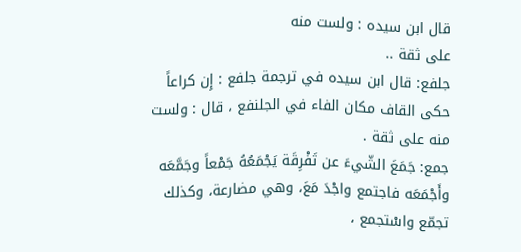قال ابن سيده : ولست منه
على ثقة ..
جلفع: قال ابن سيده في ترجمة جلفع : إِن كراعاً
حكى القاف مكان الفاء في الجلنفع ، قال : ولست
منه على ثقة .
جمع: جَمَعَ الشّيءَ عن تَفْرِقَة يَجْمَعُهُ جَمْعاً وجَمَّعَه
وأَجْمَعَه فاجتمع واجْدَ مَعَ، وهي مضارعة، وكذلك
تجمّع واسْتجمع ،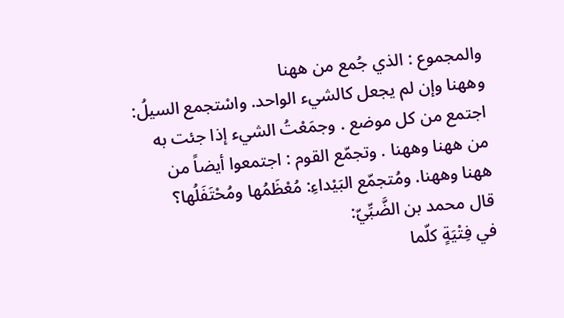والمجموع : الذي جُمع من ههنا
وههنا وإن لم يجعل كالشيء الواحد. واسْتجمع السيلُ:
اجتمع من كل موضع . وجمَعْتُ الشيء إذا جئت به
من ههنا وههنا . وتجمّع القوم : اجتمعوا أيضاً من
ههنا وههنا. ومُتجمّع البَيْداءِ: مُعْظَمُها ومُحْتَفَلُها؟
قال محمد بن الضَّبِّيّ:
في فِتْيَةٍ كلّما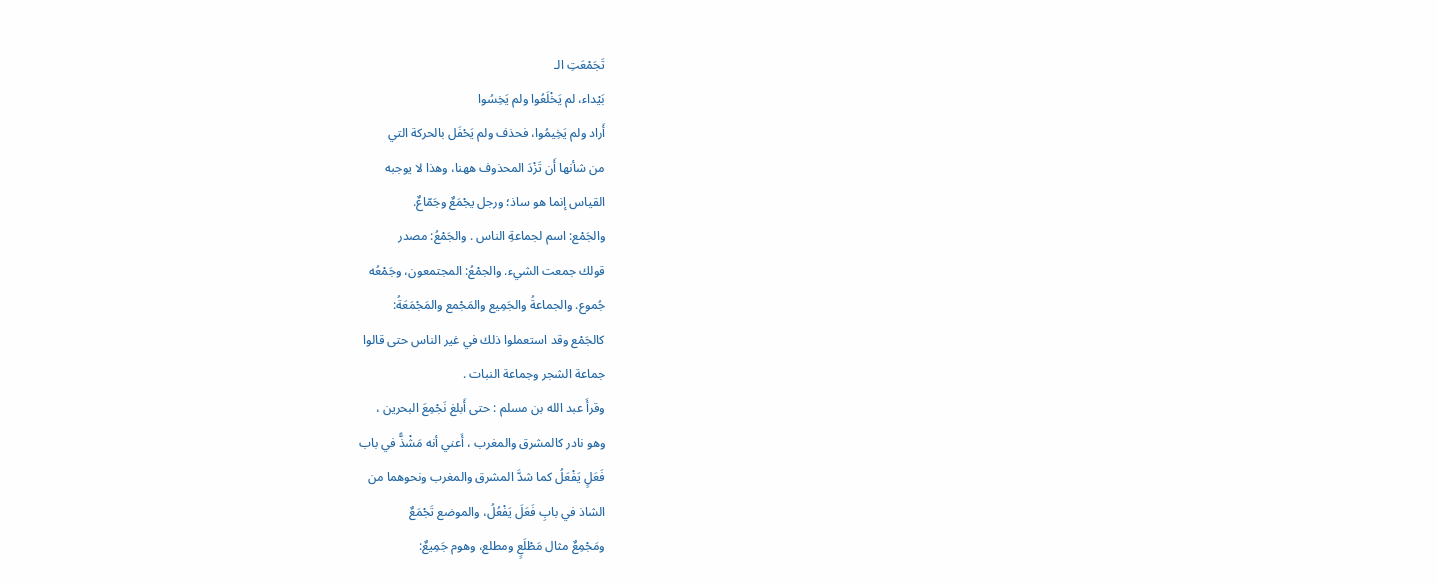تَجَمْعَتِ الـ
بَيْداء، لم يَخْلَعُوا ولم يَخِسُوا
أَراد ولم يَخِيمُوا، فحذف ولم يَحْفَل بالحركة التي
من شأنها أَن تَزْدَ المحذوف ههنا، وهذا لا يوجبه
القياس إنما هو ساذ؛ ورجل يجْمَعٌ وجَمّاعٌ.
والجَمْع: اسم لجماعةِ الناس . والجَمْعُ: مصدر
قولك جمعت الشيء. والجمْعُ: المجتمعون، وجَمْعُه
جُموع. والجماعةُ والجَمِيع والمَجْمع والمَجْمَعَةُ:
كالجَمْع وقد استعملوا ذلك في غير الناس حتى قالوا
جماعة الشجر وجماعة النبات .
وقرأَ عبد الله بن مسلم : حتى أَبلغ نَجْمِعَ البحرين ،
وهو نادر كالمشرق والمغرب ، أَعني أنه مَشْذًّ في باب
فَعَلٍ يَفْعَلُ كما شدَّ المشرق والمغرب ونحوهما من
الشاذ في بابِ فَعَلَ يَفْعُلُ، والموضع تَجْمَعٌ
ومَجْمِعٌ مثال مَطْلَعٍ ومطلع، وهوم جَمِيعٌ: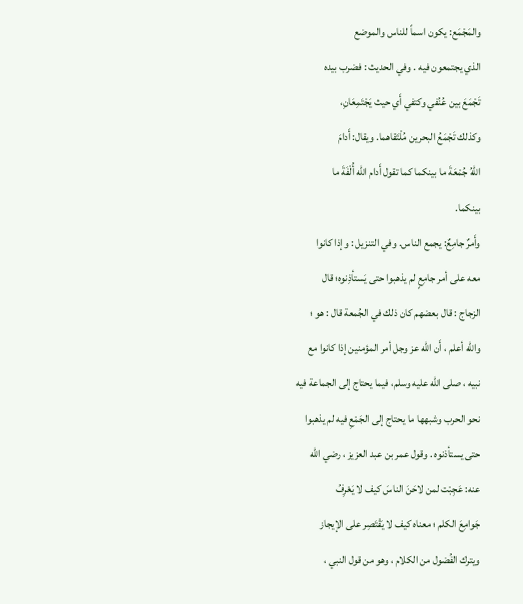والمَجْمَع: يكون اسماً للناس والموضع
الذي يجتمعون فيه . وفي الحديث : فضرب بيده
تَجْمَعَ بين عُنُفي وكتفي أَي حيث يَجْتَمِعَانِ،
وكذلك تَجْمَعُ البحرين مُلْتَقاهما. ويقال: أَدامَ
اللهُ جُمْعَةَ ما بينكما كما تقول أَدام الله أُلْفَةَ ما
بينكما.
وأَمرٌ جامِعٌ: يجمع الناس. وفي التنزيل : وإذا كانوا
معه على أمر جامِعٍ لم يذهبوا حتى يَستأذِنوه؛ قال
الزجاج : قال بعضهم كان ذلك في الجُمعة قال : هو ؛
والله أعلم ، أَن الله عز وجل أمر المؤمنين إذا كانوا مع
نبيه ، صلى الله عليه وسلم، فيما يحتاج إلى الجماعة فيه
نحو الحرب وشبهها ما يحتاج إلى الجَمْعِ فيه لم يذهبوا
حتى يستأذنوه . وقول عمر بن عبد العزيز ، رضي الله
عنه: عَجِبْت لمن لاحَنَ الناسَ كيف لا يَعْرِفُ
جَوامِعَ الكلم ؛ معناه كيف لا يَقْتَصِر على الإيجاز
ويترك الفُضول من الكلام ، وهو من قول النبي ،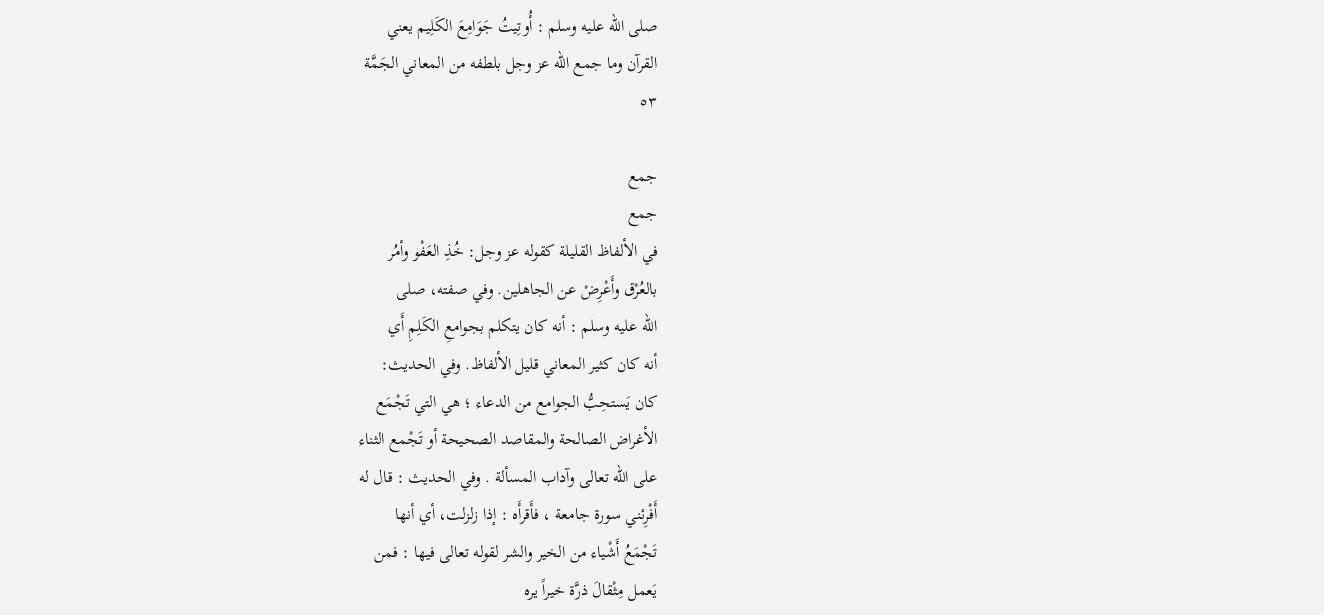صلى الله عليه وسلم : أُوتِيتُ جَوَامِعَ الكَلِيم يعني
القرآن وما جمع الله عز وجل بلطفه من المعاني الجَمَّة
٥٣

جمع
جمع
في الألفاظ القليلة كقوله عز وجل: خُذِ العَفْو وأمُر
بالعُرْق وأَعْرِضْ عن الجاهلين. وفي صفته، صلى
الله عليه وسلم : أنه كان يتكلم بجوامعِ الكَلِمِ أَي
أنه كان كثير المعاني قليل الألفاظ. وفي الحديث:
كان يَستحِبُّ الجوامع من الدعاء ؛ هي التي تَجْمَع
الأغراض الصالحة والمقاصد الصحيحة أو تَجْمع الثناء
على الله تعالى وآداب المسألة . وفي الحديث : قال له
أَفْرِئني سورة جامعة ، فأَقرأَه : إذا زلزلت، أي أنها
تَجْمَعُ أَشْياء من الخير والشر لقوله تعالى فيها : فمن
يَعمل مِثْقالَ ذرَّة خيراً يره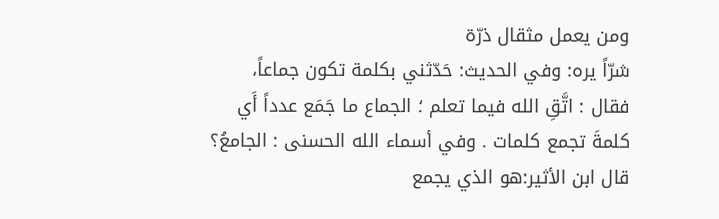ومن يعمل مثقال ذرّة
شرّاً يره: وفي الحديث: حَدّثني بكلمة تكون جماعاً،
فقال : اتَّقِ الله فيما تعلم ؛ الجماع ما جَمَع عدداً أَي
كلمةَ تجمع كلمات . وفي أسماء الله الحسنى : الجامعُ؟
قال ابن الأثير:هو الذي يجمع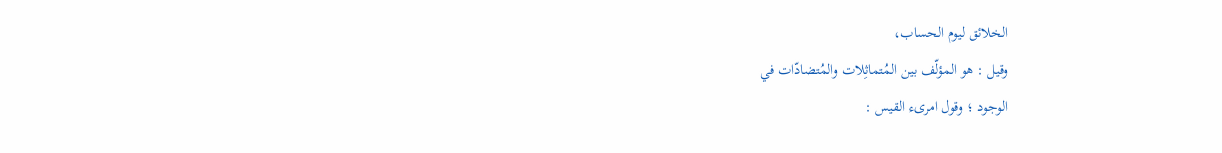الخلائق ليوم الحساب،
وقيل : هو المؤلّف بين المُتماثِلات والمُتضادّات في
الوجود ؛ وقول امرىء القيس :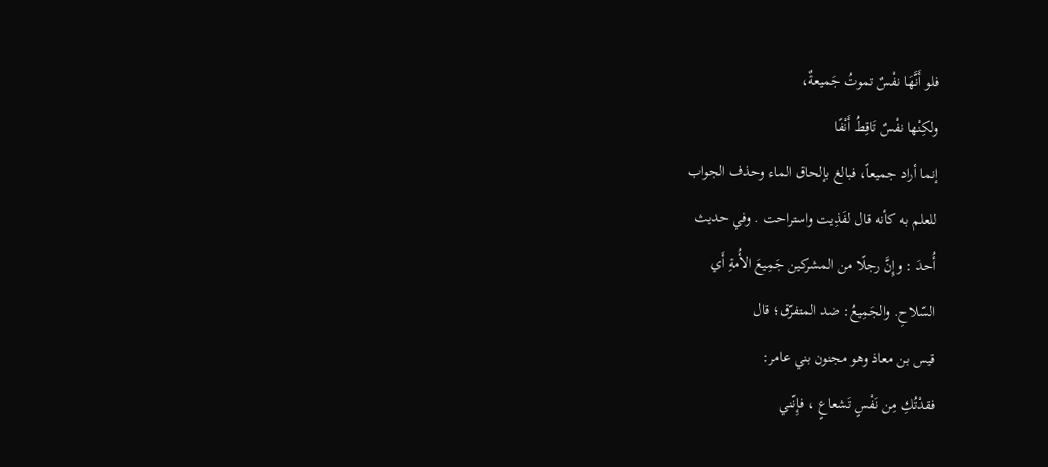فلو أَنَّهَا نفْسٌ تموتُ جَميعةٌ،
ولكِنْها نفْسٌ تَاقِطُ أَنْفًا
إنما أراد جميعاً، فبالغ بإلحاق الماء وحذف الجواب
للعلم به كأنه قال لفَذِيت واستراحت . وفي حديث
أُحدَ : وإِنَّ رجلًا من المشركين جَمِيعَ الأُمةِ أَي
السّلاحِ. والجَمِيعُ: ضد المتفرّق؛ قال
قيس بن معاذ وهو مجنون بني عامر:
فقدْتُكِ مِن نَفْسٍ تَشعاعٍ ، فإِنّني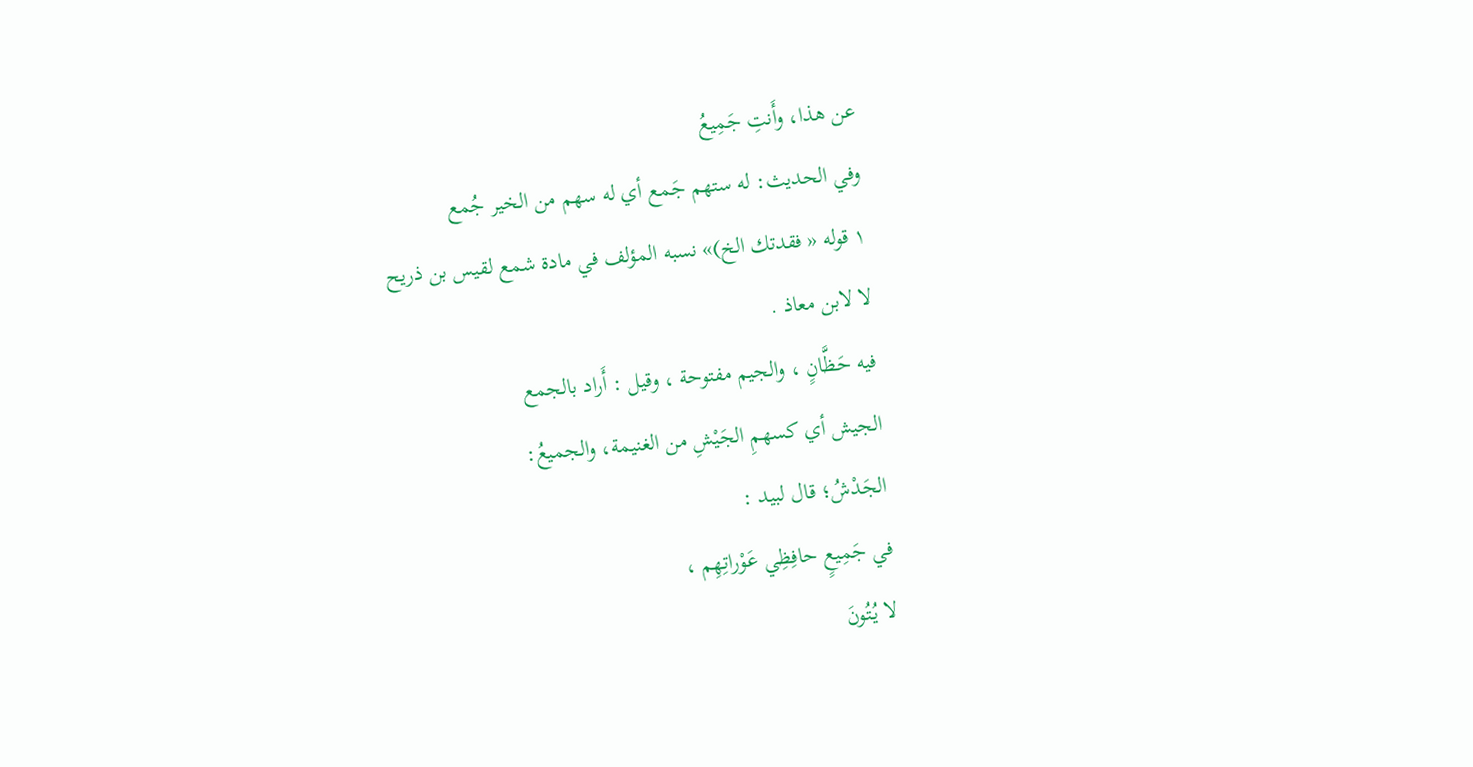عن هذا، وأَنتِ جَمِيعُ
وفي الحديث: له ستهم جَمع أي له سهم من الخير جُمع
١ قوله « فقدتك الخ)» نسبه المؤلف في مادة شمع لقيس بن ذريح
لا لابن معاذ .
فيه حَظَّانٍ ، والجيم مفتوحة ، وقيل : أَراد بالجمع
الجيش أي كسهمِ الجَيْشِ من الغنيمة، والجميعُ:
الجَدْشُ؛ قال لبيد :
في جَمِيعٍ حافِظِي عَوْراتِهِم ،
لا يُتُونَ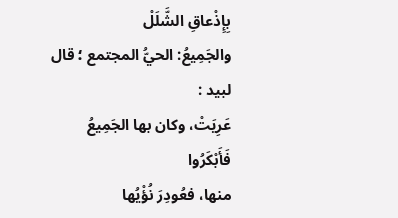بِإِذْعاقِ الشَّلَلْ
والجَمِيعُ: الحيُّ المجتمع ؛ قال لبيد :
عَرِيَتْ، وكان بها الجَمِيعُ فَأَبْكَرُوا
منها، فعُودِرَ نُؤْيُها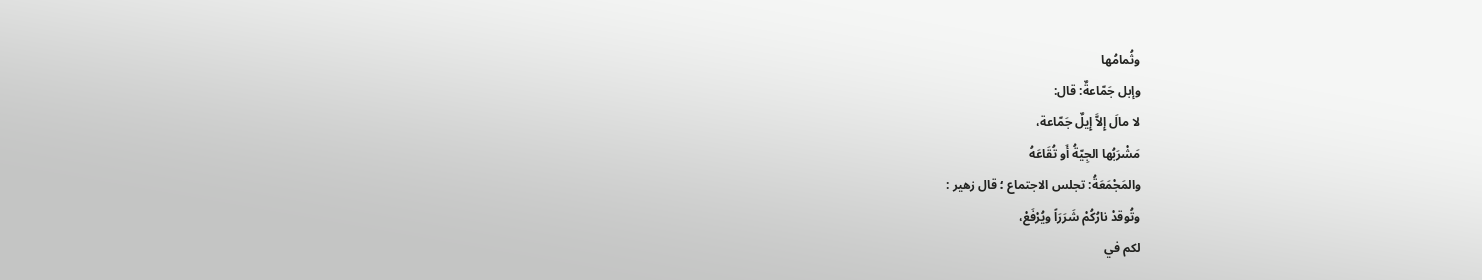وثُمامُها
وإبل جَمّاعةٌ: قال:
لا مالَ إِلاَّ إِيلٌ جَمّاعة،
مَشْرَبُها الجِيّةُ أَو تُقَاعَهُ
والمَجْمَعَةُ: تجلس الاجتماع ؛ قال زهير :
وتُوقدْ نارُكُمْ شَرَرَاً ويُرْفَعْ،
لكم في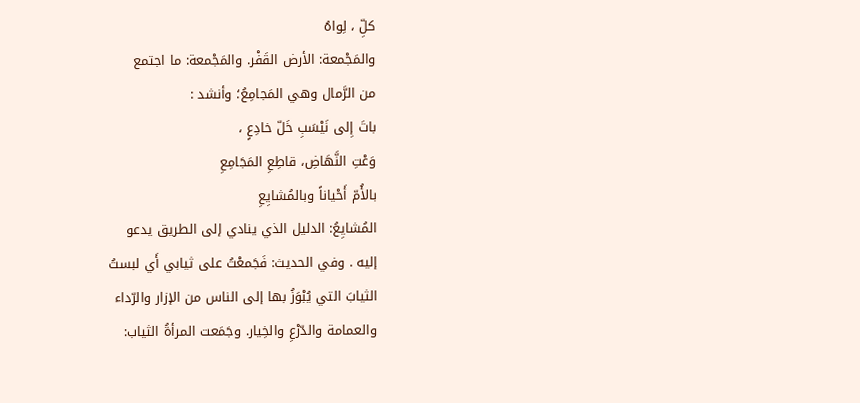كلِّ ، لِواهُ
والمَجْمعة: الأرض القَفْر. والمَجْمعة: ما اجتمع
من الرَّمال وهي المَجامِعُ؛ وأنشد :
باتَ إِلى نَيْسَبِ خَلّ خادِعٍ ،
وَعْتِ النَّهَاضِ، قاطِعِ المَجَامِعِ
بالأُمّ أَحْياناً وبالمُشايِعِ
المُشايِعُ: الدليل الذي ينادي إلى الطريق يدعو
إليه . وفي الحديث: فَجَمعْتُ على ثيابي أَي لبستُ
الثيابَ التي يُبْوَزُ بها إلى الناس من الإزار والرّداء
والعمامة والدّرْعِ والخِيار. وجَمَعت المرأةُ الثياب: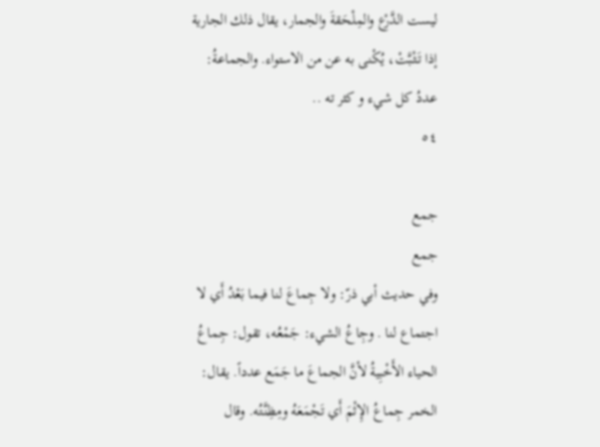ليست الدَّرْع والمِلْحَقةَ والجمار، يقال ذلك الجارية
إذا تَثْبَّتْ، يُكْنى به عن من الاستواء. والجماعةُ:
عددُ کل شيء و کثر ته ..
٥٤

جمع
جمع
وفي حديث أبي ذرّ: ولا جِماعَ لنا فيما بَعْدُ أَي لا
اجتماع لنا . وجِاعُ الشيء: جَمْعُه، تقول: جِماعُ
الحياء الأَخْبِيةُ لأنَّ الجماعَ ما جَمَع عدداً. يقال:
الخمر جِماعُ الإِثْمَ أَي تَجْمَعَهُ ومِظِنَّتُه. وقال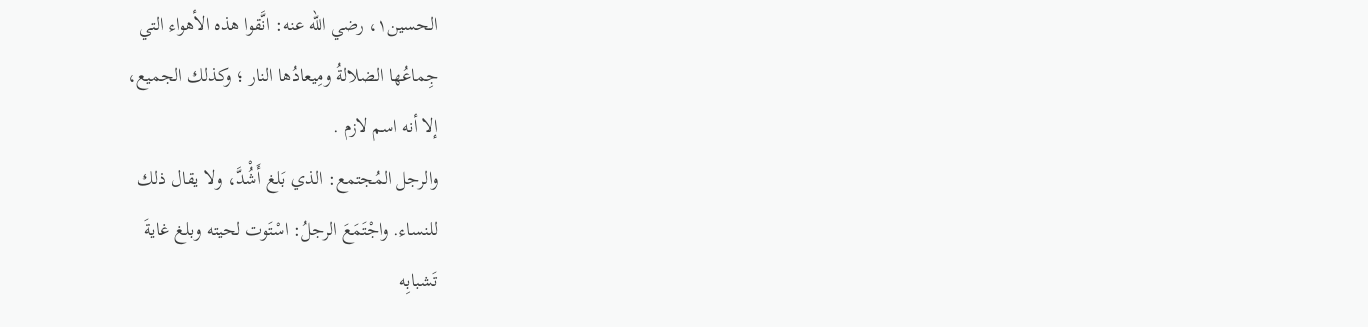الحسين١، رضي الله عنه: انَّقوا هذه الأهواء التي
جِماعُها الضلالةُ ومِيعادُها النار ؛ وكذلك الجميع،
إلا أنه اسم لازم .
والرجل المُجتمع: الذي بَلغ أَشُْدَّ، ولا يقال ذلك
للنساء. واجْتَمَعَ الرجلُ: اسْتَوت لحيته وبلغ غايةَ
تَشبابِه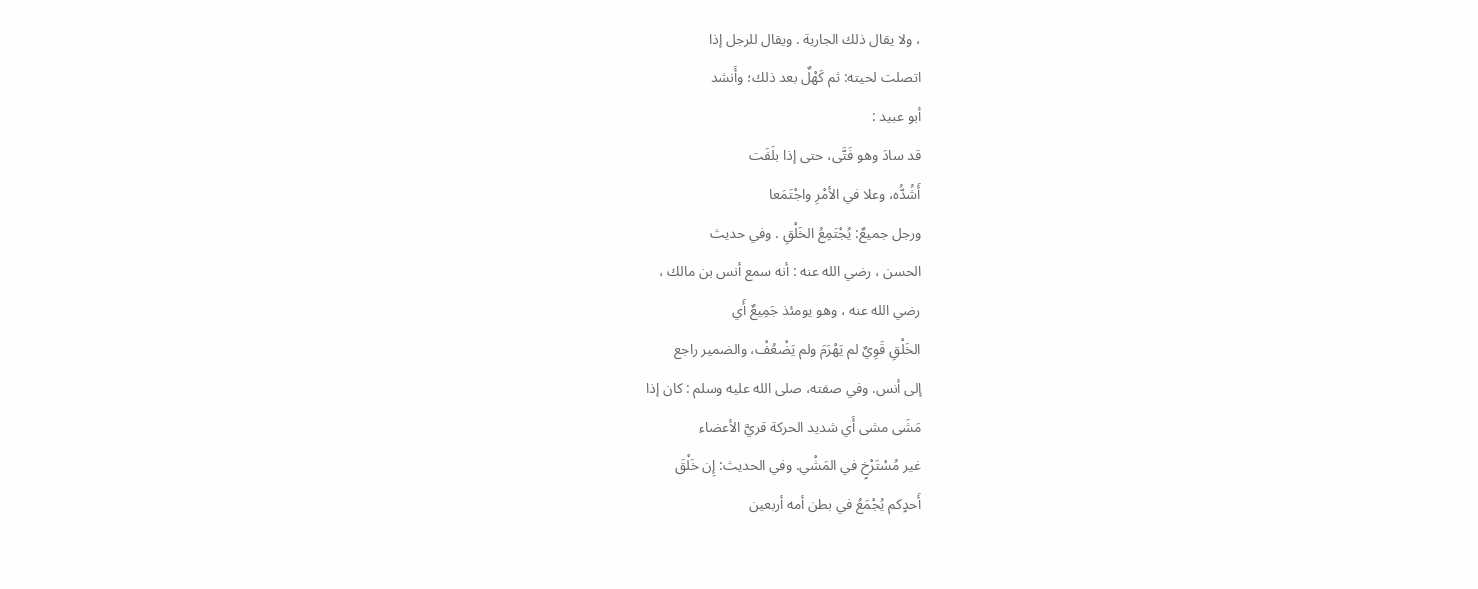، ولا يقال ذلك الجارية . ويقال للرجل إذا
اتصلت لحيته: ثم كَهْلٌ بعد ذلك؛ وأَنشد
أبو عبيد :
قد سادَ وهو فَتَّى، حتى إذا بلَفَت
أَشُدُّه، وعلا في الأمْرِ واجْتَمَعا
ورجل جميعٌ: يُجْتَمِعُ الخَلْقِ . وفي حديث
الحسن ، رضي الله عنه : أنه سمع أنس بن مالك ،
رضي الله عنه ، وهو يومئذ جَمِيعٌ أَي
الخَلْقِ قَوِيٌ لم يَهْرَمَ ولم يَضْعُفْ، والضمير راجع
إلى أنس. وفي صفته، صلى الله عليه وسلم : كان إذا
مَشَى مشى أَي شديد الحركة قريَّ الأعضاء
غير مُسْتَرْخٍ في المَشْي. وفي الحديث: إِن خَلْقَ
أَحدٍكم يُجْمَعُ في بطن أمه أربعين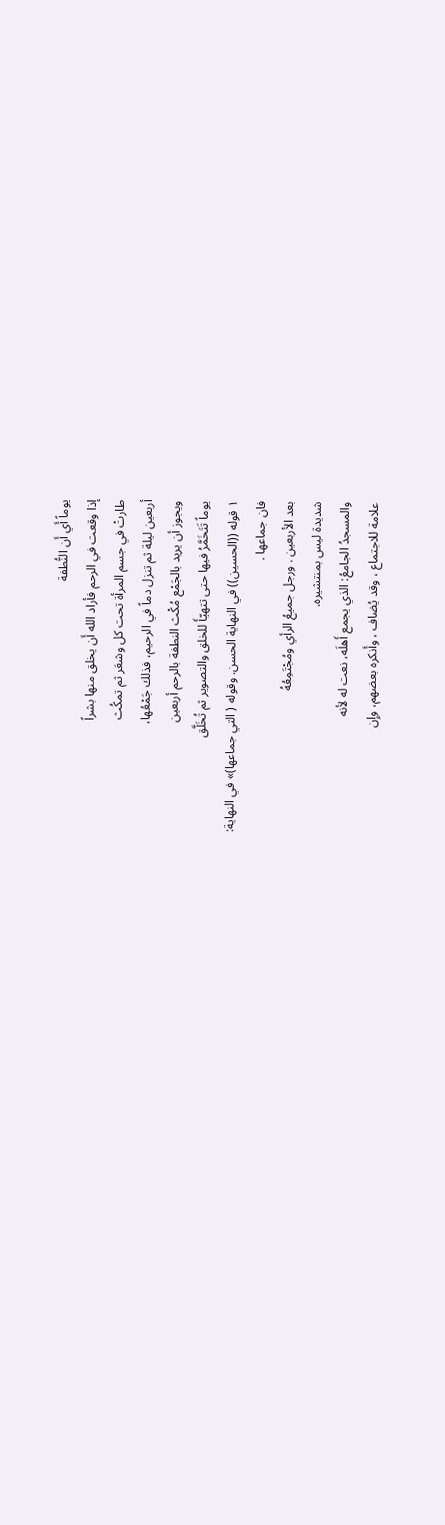يوماً أَي أَن النُّطفة
إذا وقعت في الرحم فأراد الله أَن يخلق منها بشراً
طارتْ في جسم المرأة تحت كل وشعَر ثم تمكُث
أربعين ليلة ثم تنزل دماً في الرحيم، فذلك جَمْعُها،
ويجوز أن يريد بالجَمْع مُكْث النطفة بالرحم أربعين
يوماً تَتَخَمَّرُ فيها حتى تتهيّأَ للخلق والتصوير ثم تُخَلَّق
١ قوله ((الحسين)) في النهاية الحسن. وقوله ( التي جماعها)» في النهاية:
فان جماعها .
بعد الأربعين . ورجل جميعُ الرأي ومُجْتَمِعُهُ
شديدة ليس بمنتشيره.
والمسجدُ الجامعُ: الذي يجمع أَهلَه، نعت له لأنه
علامة للاجتماع ، وقد يُضاف ، وأَنكره بعضهم، وإِن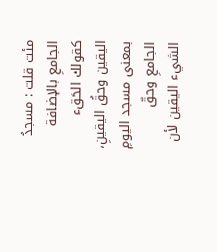مئت قلت : مسجدُ الجامعِ بالإضافة كقولك الحَقء
اليقين وحقُ اليقينِ، بمعنى مسجد اليومِ الجامعِ وحقّ
الشيء اليقين لأن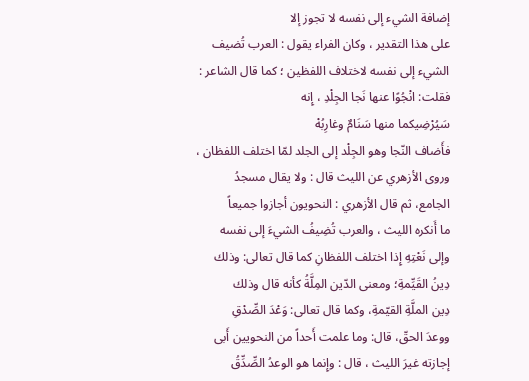إضافة الشيء إلى نفسه لا تجوز إلا
على هذا التقدير ، وكان الفراء يقول : العرب تُضيف
الشيء إلى نفسه لاختلاف اللفظين ؛ كما قال الشاعر :
فقلت: انْجُوًا عنها نَجا الجِلْدِ ، إِنه
سَيُرْضِيكما منها سَنَامٌ وغارِبُهْ
فأَضاف النّجا وهو الجِلْد إلى الجلد لمّا اختلف اللفظان ،
وروى الأزهري عن الليث قال : ولا يقال مسجدُ
الجامع، ثم قال الأزهري : النحويون أجازوا جميعاً
ما أَنكره الليث ، والعرب تُضِيفُ الشيءَ إلى نفسه
وإلى نَعْتِهِ إِذا اختلف اللفظانِ كما قال تعالى: وذلك
دِينُ القَيِّمةِ؛ ومعنى الدّين المِلَّةُ كأنه قال وذلك
دِين الملَّةِ القيّمةِ، وكما قال تعالى: وَعْدَ الصِّدْقِ
ووعدَ الحقّ، قال: وما علمت أَحداً من النحويين أَبى
إجازته غيرَ الليث ، قال : وإِنما هو الوعدُ الصِّدِّقُ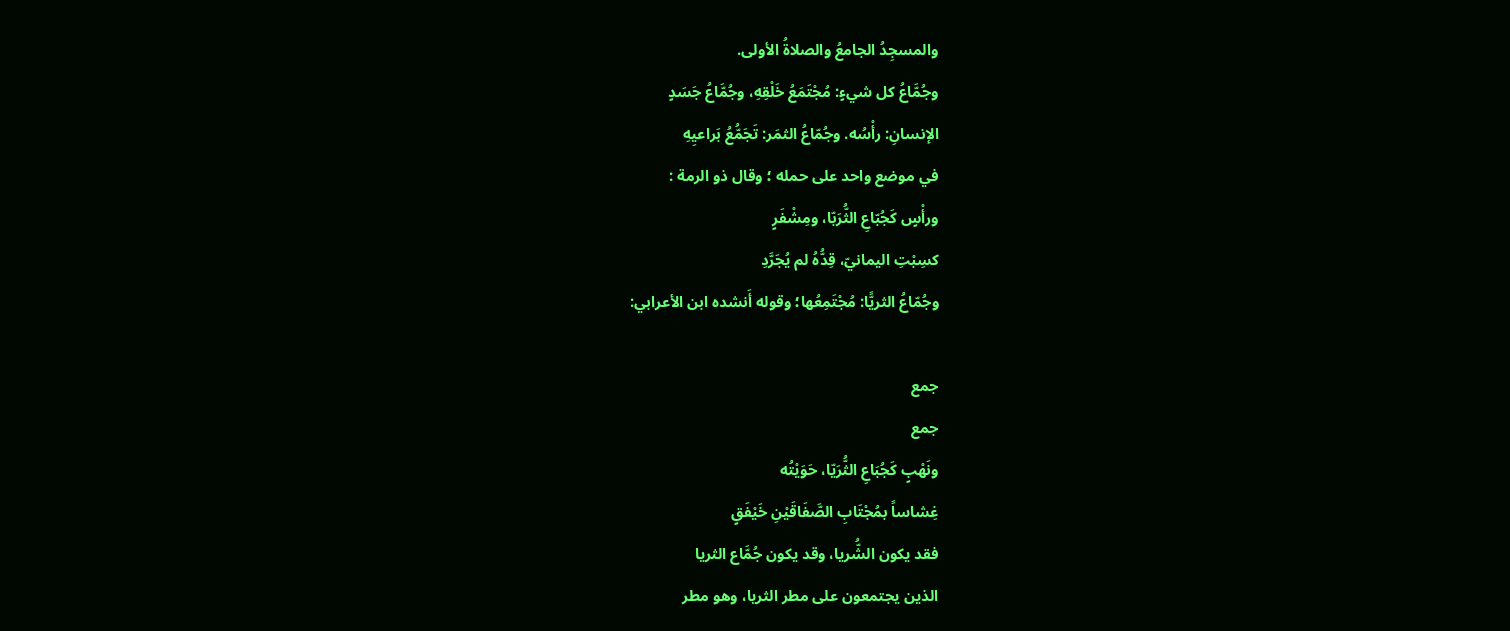والمسجِدُ الجامعُ والصلاةُ الأولى.
وجُمَّاعُ كل شيءٍ: مُجْتَمَعُ خَلْقِهِ، وجُمَّاعُ جَسَدٍ
الإنسانِ: رأْسُه. وجُمّاعُ الثمَر: تَجَمُّعُ بَراعيِهِ
في موضع واحد على حمله ؛ وقال ذو الرمة :
ورأْسٍ كَجُبّاعِ الثُّرَبّا، ومِشْفَرٍ
كسِبْتِ اليمانيّ، قِدُّهُ لم يُجَرَّدِ
وجُمّاعُ الثريًّا: مُجْتَمِعُها؛ وقوله أَنشده ابن الأعرابي:

جمع
جمع
ونَهْبٍ كَجُبَاعِ الثُّرَيّا، حَوَيْتُه
غِشاساً بمُجْتَابِ الصَّفَاقَيْنِ خَيْفَقٍ
فقد يكون الشُّريا، وقد يكون جُمَّاع الثريا
الذين يجتمعون على مطر الثريا، وهو مطر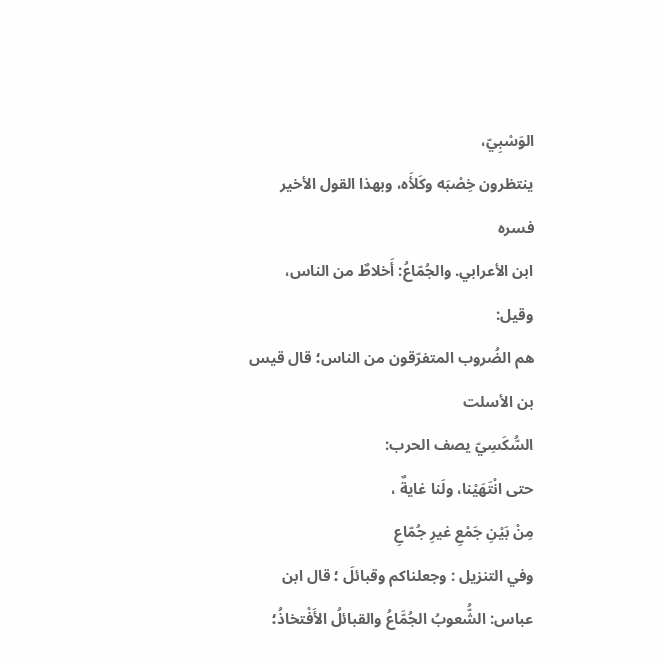الوَسْبِيّ،
ينتظرون خِصْبَه وكَلأَه، وبهذا القول الأخير فسره
ابن الأعرابي. والجُمّاعُ: أَخلاطٌ من الناس، وقيل:
هم الضُروب المتفرّقون من الناس؛ قال قيس بن الأسلت
السُّكَسِيّ يصف الحرب:
حتى انْتَهَيْنا، ولَنا غايةٌ ،
مِنْ بَیْنِ جَمْعِ غیرِ جُمّاعِ
وفي التنزيل : وجعلناكم وقبائلَ ؛ قال ابن
عباس: الشُّعوبُ الجُمَّاعُ والقبائلُ الأَفْتخاذُ؛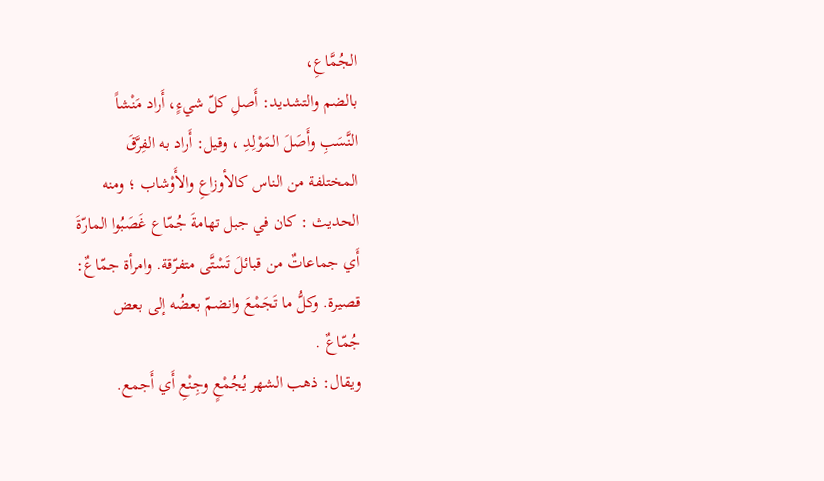الجُمَّاعِ،
بالضم والتشديد: أَصلِ كلّ شيءٍ، أَراد مَنْشاً
النَّسَبِ وأَصَلَ المَوْلِدِ ، وقيل: أَراد به الفِرَّقَ
المختلفة من الناس كالأوزاعِ والأَوْشاب ؛ ومنه
الحديث : كان في جبل تهامةَ جُمّاع غَصَبُوا المارّةَ
أَي جماعاتٌ من قبائلَ تَسْتَّى متفرّقة. وامرأة جمّاعٌ:
قصيرة. وكلُّ ما تَجَمْعَ وانضمّ بعضُه إلى بعض
جُمّاعٌ .
ويقال: ذهب الشهر يُجُمْعٍ وجِنْعِ أَي أَجمع.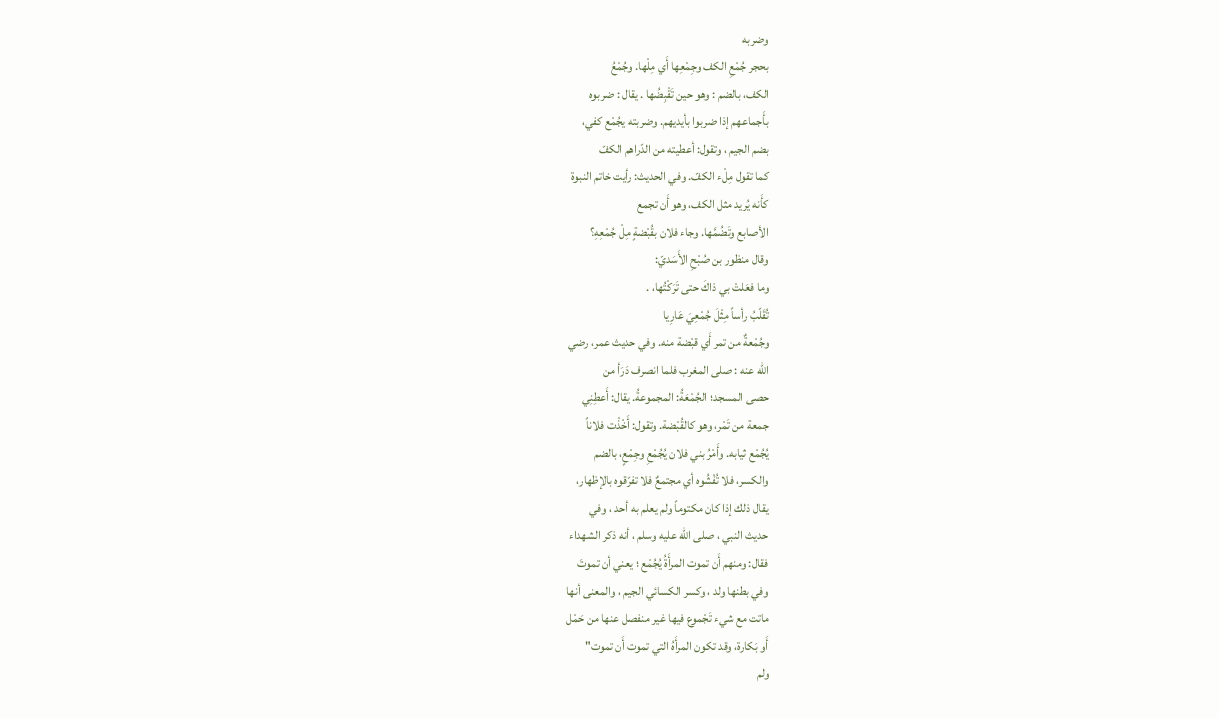وضربه
بحجر جُمْعِ الكف وجِمْعِها أَي مِلْها. وجُمْعُ
الكف، بالضم : وهو حين تَقْبِضُها . يقال : ضربوه
بأَجماعهم إذا ضربوا بأيديهم. وضربته يجُمْع كفي،
بضم الجيم ، وتقول: أعطيته من الدّراهم الكفّ
كما تقول مِلْء الكفّ. وفي الحديث: رأيت خاتم النبوة
كأَنه يُريد مثل الكف، وهو أَن تجمع
الأصابع وتَضُمَّها. وجاء فلان بقُبْضةٍ مِلْ جُمْعِهِ؟
وقال منظور بن صُبْحِ الأَسَديّ:
وما فعَلتْ بي ذاكَ حتى تَرَكْتُها، .
تُقَلّبُ رأساً مِثْلَ جُمْعِيَ عَارِيا
وجُمْعةٌ من تمر أَي قبْضة منه. وفي حديث عمر، رضي
الله عنه : صلى المغرب فلما انصرف دَرَأ من
حصى المسجد؛ الجُمْعَةُ: المجموعةُ. يقال: أَعطِنِي
جمعة من تَمْر، وهو كالقُبْضة. وتقول: أَخْذْت فلاناً
يُجُمْع ثيابه. وأَمْرُ بني فلان يُجُمْعِ وجِمْعٍ، بالضم
والكسر، فلا تُفْشُوه أي مجتمعٌ فلا تفرّقوه بالإظهار،
يقال ذلك إذا كان مكتوماً ولم يعلم به أحد ، وفي
حديث النبي ، صلى الله عليه وسلم ، أنه ذكر الشهداء
فقال: ومنهم أَن تموت المرأَةُ يُجُمْع ؛ يعني أن تموتَ
وفي بطنها ولد ، وكسر الكسائي الجيم ، والمعنى أنها
ماتت مع شيء تَجْموع فيها غير منفصل عنها من حَمْل
أَو بَكارة، وقد تكون المرأَهُ التي تموت أَن تموت"
ولم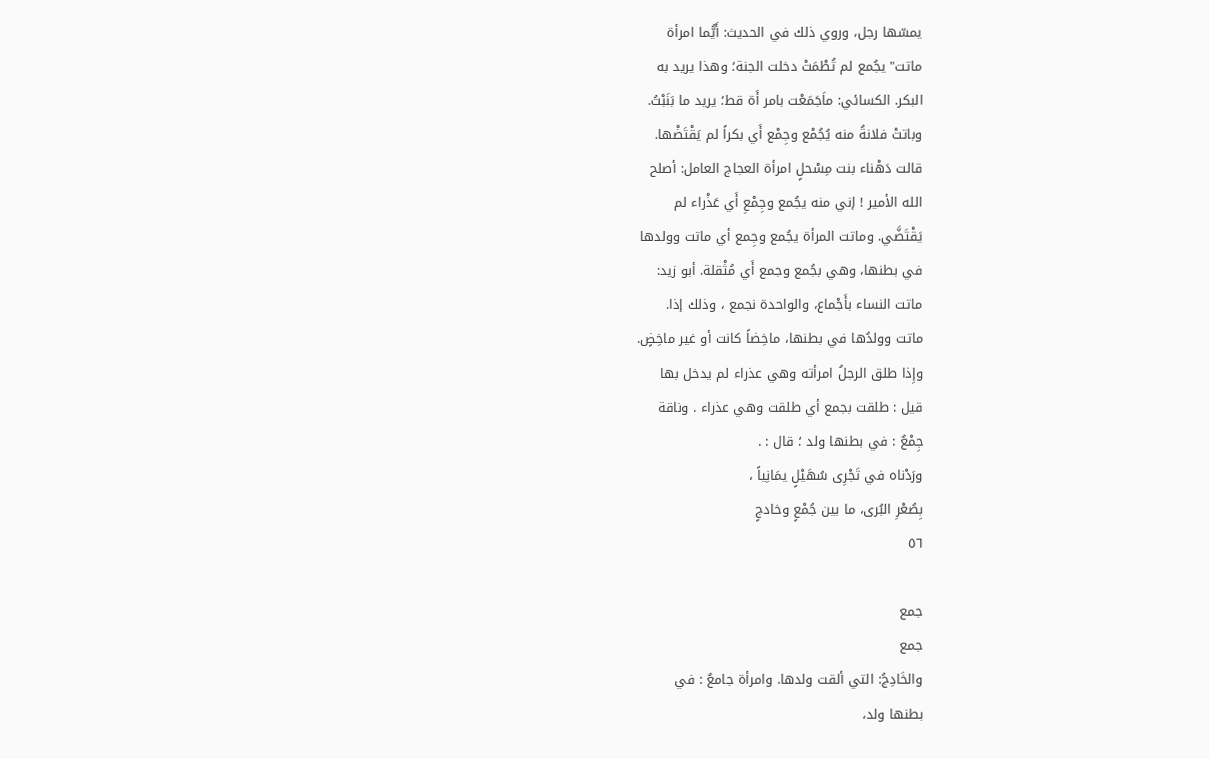يمسّها رجل، وروي ذلك في الحديث: أَيُّما امرأة
ماتت" يجُمع لم تُطْمَتْ دخلت الجنة؛ وهذا يريد به
البكر. الكسائي: ماَجَمَعْت بامر أَة قط؛ يريد ما بَنَبْتُ.
وباتتْ فلانةُ منه يُجُمْع وجِمْع أَي بكراً لم يَقْتَضْها.
قالت دَهْناء بنت مِسْحلٍ امرأة العجاج العامل: أصلح
الله الأمير ! إني منه يجُمع وجِمْعِ أَي عَذْراء لم
يَقْتَضَّي. وماتت المرأة يجُمع وجِمع أي ماتت وولدها
في بطنها، وهي بجُمع وجمع أَي مُثْقلة. أبو زيد:
ماتت النساء بأَجْماع، والواحدة نجمع ، وذلك إذا.
ماتت وولدُها في بطنها، ماخِضاً كانت أو غير ماخِضٍ.
وإِذا طلق الرجلُ امرأته وهي عذراء لم يدخل بها
قيل : طلقت بجمع أي طلقت وهي عذراء . وناقة
جِمْعٌ : في بطنها ولد ؛ قال : .
ورَدْناه في تَجْرِى سُهَيْلٍ يمَانِياً ،
بِصُعْرِ البُرى، ما بين جُمْعٍ وخادجٍ
٥٦

جمع
جمع
والخَادِجُ: التي ألقت ولدها. وامرأة جامعٌ : في
بطنها ولد،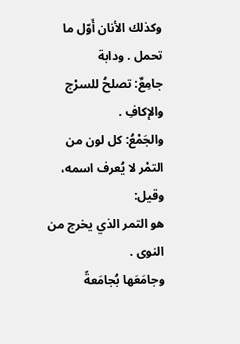وكذلك الأنان أَوّل ما تحمل . ودابة
جامِعٌ: تصلحُ للسرْج والإكافِ .
والجَمْعُ: كل لون من التمْر لا يُعرف اسمه، وقيل:
هو التمر الذي يخرج من النوى .
وجامَعَها بُجامَعةً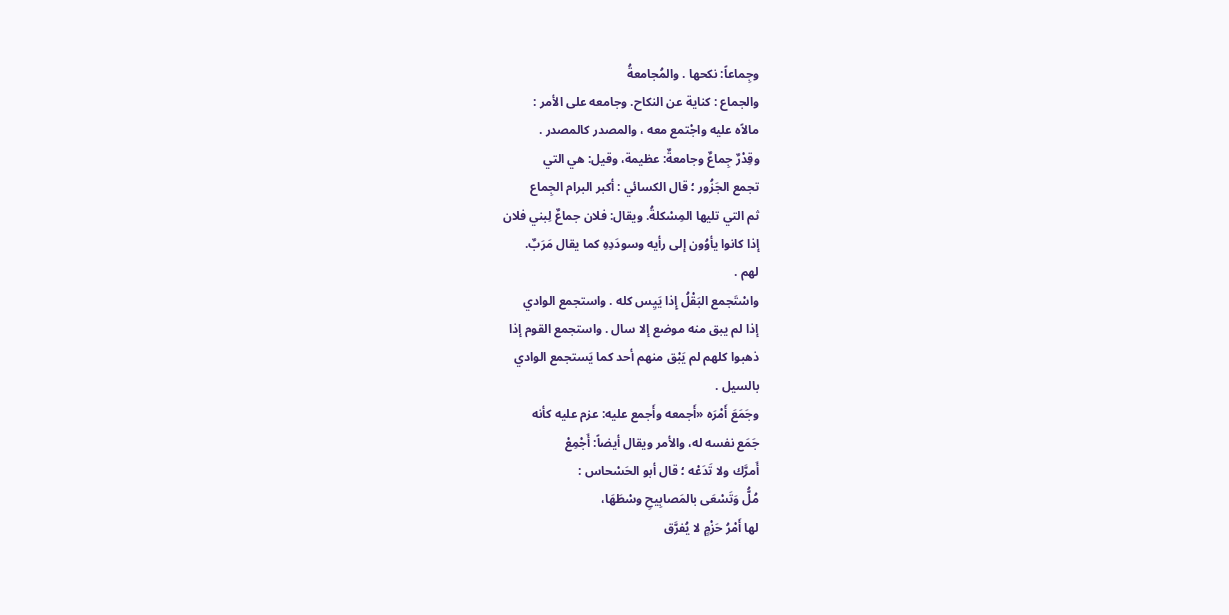وجِماعاً: نكحها . والمُجامعةُ
والجماع : كناية عن النكاح. وجامعه على الأمر :
مالاًه عليه واجْتمع معه ، والمصدر كالمصدر .
وقِدْرٌ جِماعٌ وجامعةٌ: عظيمة، وقيل: هي التي
تجمع الجَزُور ؛ قال الكسائي : أكبر البرام الجِماع
ثم التي تليها المِسْكلةُ. ويقال: فلان جماعٌ لِبني فلان
إذا كانوا يأوُون إلى رأيه وسودَدِهِ كما يقال مَرَبٌ.
لهم .
واسْتَجمع البَقْلُ إِذا يَيِس كله . واستجمع الوادي
إذا لم يبق منه موضع إلا سال . واستجمع القوم إذا
ذهبوا كلهم لم يَبْق منهم أحد كما يَستجمع الوادي
بالسيل .
وجَمَعَ أَمْرَه «أَجمعه وأَجمع عليه: عزم عليه كأنه
جَمَع نفسه له، والأمر ويقال أيضاً: أَجْمِعْ
أَمرَّك ولا تَدَعْه ؛ قال أبو الحَسْحاس :
مُلُّ وَتَسْعَى بالمَصابِيحِ وسْطَهَا،
لها أَمْرُ حَزْمٍ لا يُفرَّق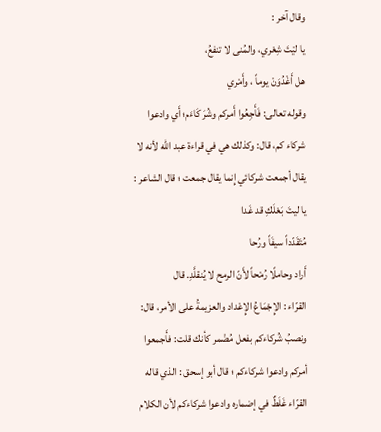وقال آخر :
يا ليْتَ شِعْري، والمُنى لا تنفعُ،
هل أَغْدُوَنْ يوماً ، وأَمْري
وقوله تعالى: فَأَجِعُوا أَمركم وشُرَ كَاءَم؛ أَي وادعوا
شركاء كم، قال: وكذلك هي في قراءة عبد الله لأنه لا
يقال أجمعت شركائي إِنما يقال جمعت ؛ قال الشاعر :
يا ليتَ بَعْلَكِ قد غَدا
مُتَقَدّداً سيفَاً ورُحا
أَراد وحاملًا رُمْحاً لأَنّ الرمح لا يُنقلَّدِ. قال
القرّاء : الإِجْمَاعُ الإِعْداد والعزيمةُ على الأمر، قال:
ونصبُ شُركاءكم بفعل مُضْمر كأنك قلت: فأَجمعوا
أمركم وادعوا شركاءكم ؛ قال أبو إسحق : الذي قاله
القرّاء غَلَطٌ في إضماره وادعوا شركاءكم لأن الكلام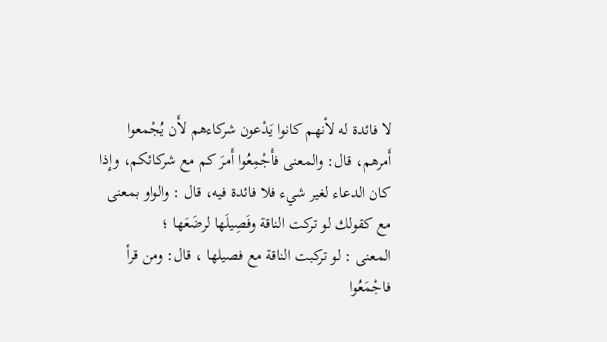لا فائدة له لأنهم كانوا يَدْعون شركاءهم لأَن يُجْمعوا
أَمرهم، قال: والمعنى فأَجْمِعُوا أَمرَ كم مع شركائكم، وإِذا
كان الدعاء لغير شيء فلا فائدة فيه، قال : والواو بمعنى
مع كقولك لو تركت الناقة وفَصِيلَها لرضَعَها ؛
المعنى : لو تركبت الناقة مع فصيلها ، قال: ومن قرأ
فاجْمَعُوا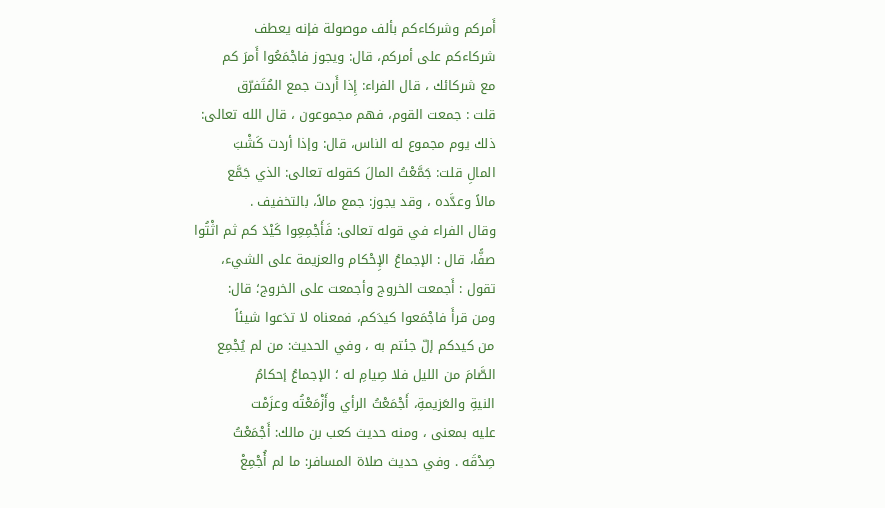أَمركم وشركاءكم بألف موصولة فإنه يعطف
شركاءكم على أمركم، قال: ويجوز فاجْمَعُوا أَمرَ كم
مع شركائك ، قال الفراء: إِذا أَردت جمع المُتَفرّق
قلت : جمعت القوم، فهم مجموعون ، قال الله تعالى:
ذلك يوم مجموع له الناس، قال: وإذا أردت كَشْبَ
المالِ قلت: جَمَّعْتُ المالَ كقوله تعالى: الذي جَمَّع
مالاً وعدَّده ، وقد يجوز: جمع مالاً، بالتخفيف .
وقال الفراء في قوله تعالى: فَأَجْمِعِوا كَيْدَ كم ثم اثْتُوا
صفًّا، قال : الإجماعُ الإِحْكام والعزيمة على الشيء،
تقول : أَجمعت الخروج وأجمعت على الخروج؛ قال:
ومن قرأَ فاجْمَعوا كيدَكم، فمعناه لا تدَعوا شيئاً
من كيدكم إلّ جئتم به ، وفي الحديث: من لم يُجْمِع
الصَّامَ من الليل فلا صِيامِ له ؛ الإجماعُ إحكامُ
النيةِ والعَزيمةِ، أَجْمَعْتُ الرأي وأَزْمَعْتُه وعزَمْت
عليه بمعنى ، ومنه حديث كعب بن مالك: أَجْمَعْتُ
صِدْقَه . وفي حديث صلاة المسافر: ما لم أُجْمِعْ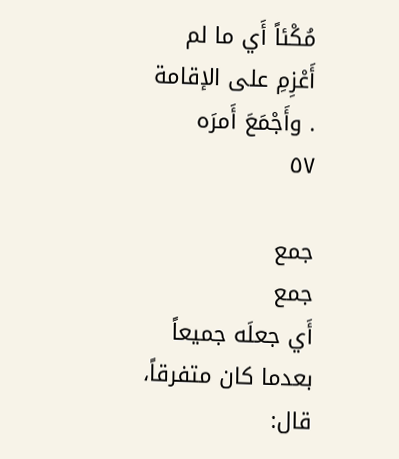مُكْئاً أَي ما لم أَعْزِمِ على الإقامة . وأَجْمَعَ أَمرَه
٥٧

جمع
جمع
أَي جعلَه جميعاً بعدما كان متفرقاً، قال: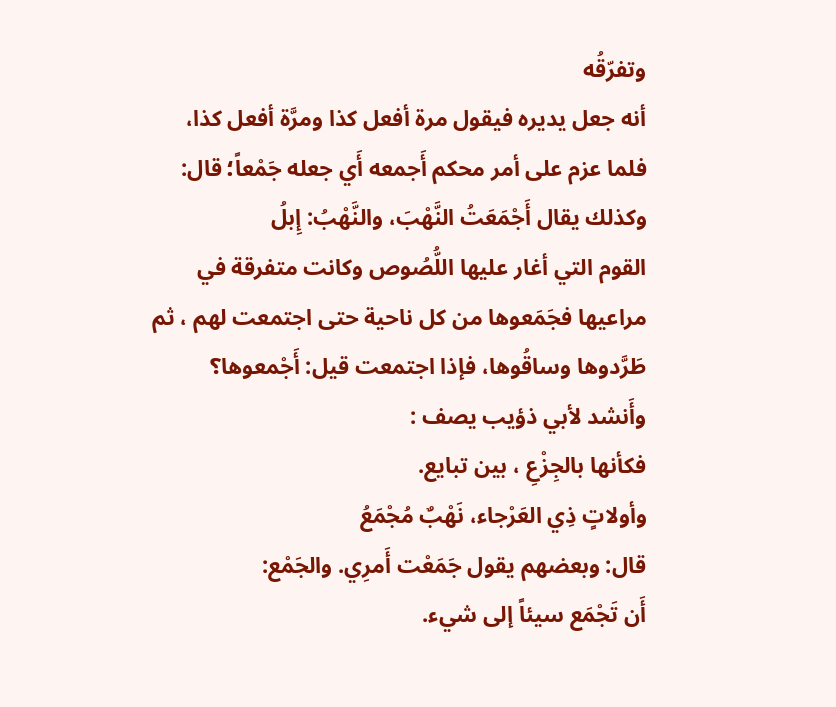وتفرّقُه
أنه جعل يديره فيقول مرة أفعل كذا ومرَّة أفعل كذا،
فلما عزم على أمر محكم أَجمعه أَي جعله جَمْعاً؛ قال:
وكذلك يقال أَجْمَعَتُ النَّهْبَ، والنَّهْبُ: إِبلُ
القوم التي أغار عليها اللُّصُوص وكانت متفرقة في
مراعيها فجَمَعوها من كل ناحية حتى اجتمعت لهم ، ثم
طَرَّدوها وساقُوها، فإذا اجتمعت قيل: أَجْمعوها؟
وأَنشد لأبي ذؤيب يصف :
فكأنها بالجِزْعِ ، بين تبايع.
وأولاتٍ ذِي العَرْجاء، نَهْبٌ مُجْمَعُ
قال: وبعضهم يقول جَمَعْت أَمرِي. والجَمْع:
أَن تَجْمَع سيئاً إلى شيء.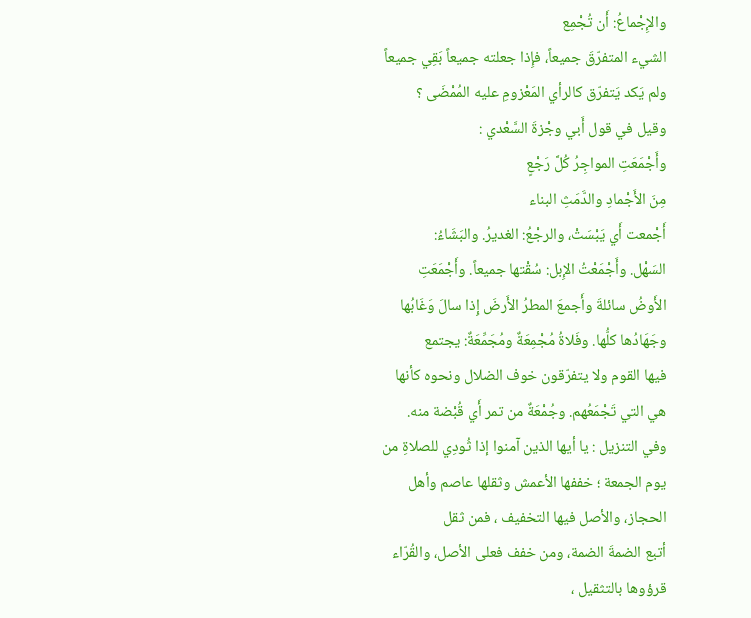والإِجْماعُ: أَن تُجْمِع
الشيء المتفرّقَ جميعاً، فإِذا جعلته جميعاً بَقِي جميعاً
ولم يَكد يَتفرّق كالرأي المَعْزومِ عليه المُمْضَى ؟
وقيل في قول أَبي وجْزةَ السَّعْدي :
وأَجْمَعَتِ المواجِرُ كُلَّ رَجْعٍ
مِنَ الأَجْمادِ والدَّمَثِ البناء
أَجْمعت أَي يَبْسَتْ، والرجْعُ: الغديرُ. والبَشَاءُ:
السَهْل. وأَجْمَعْتُ الإِبل: سُقْتها جميعاً. وأَجْمَعَتِ
الأَوضُ سائلةَ وأَجمعَ المطرُ الأَرضَ إِذا سالَ وَغَابُها
وجَهَادُها كلُّها. وفَلاةُ مُجْمِعَةٌ ومُجَمِّعَةٌ: يجتمع
فيها القوم ولا يتفرّقون خوف الضلال ونحوه كأنها
هي التي تَجْمَعُهم. وجُمْعَةٌ من تمر أَي قُبْضة منه.
وفي التنزيل : يا أيها الذين آمنوا إذا ثُودِي للصلاةِ من
يوم الجمعة ؛ خففها الأعمش وثقلها عاصم وأهل
الحجاز، والأصل فيها التخفيف ، فمن ثقل
أتبع الضمةَ الضمة، ومن خفف فعلى الأصل، والقُرّاء
قرؤوها بالتثقيل ،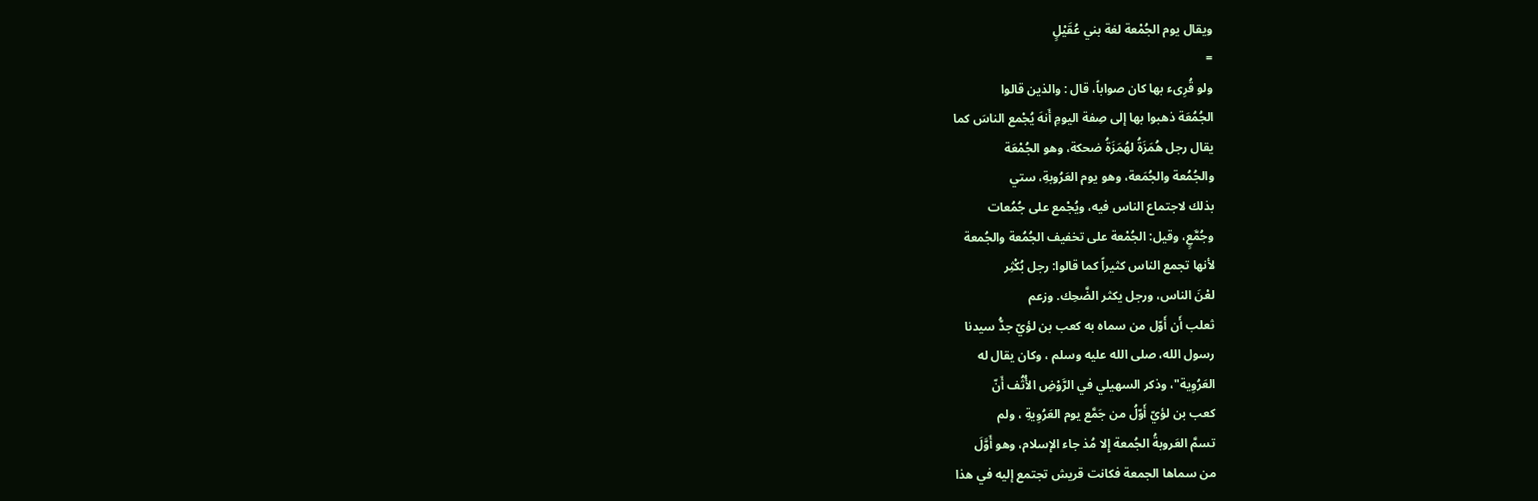ويقال يوم الجُمْعة لغة بني عُقَيْلٍ
=
ولو قُرِىء بها كان صواباً، قال : والذين قالوا
الجُمُعَة ذهبوا بها إلى صِفة اليومِ أَنهَ يُجْمع الناسَ كما
يقال رجل هُمَزَةُ لهُمَزَةُ ضحكة، وهو الجُمْعَة
والجُمُعة والجُمَعة، وهو يوم العَرُوبةِ، ستي
بذلك لاجتماع الناس فيه، ويُجْمع على جُمُعات
وجُمَّعٍ، وقيل: الجُمْعة على تخفيف الجُمُعة والجُمعة
لأنها تجمع الناس كثيراً كما قالوا: رجل بُكْثِر
لعْنَ الناس، ورجل يكثر الضَّحِك. وزعم
ثعلب أَن أَوّل من سماه به كعب بن لؤيّ جدُّ سیدنا
رسول الله، صلى الله عليه وسلم ، وكان يقال له
العَرُوِية"، وذكر السهيلي في الرَّوْضِ الأُثُف أَنّ
كعب بن لؤيّ أَوّلُ من جَمَّع يوم العَرُوِيةِ ، ولم
تسمَّ العَروبةُ الجُمعة إِلا مُذ جاء الإسلام، وهو أَوَّلَ
من سماها الجمعة فكانت قریش تجتمع إليه في هذا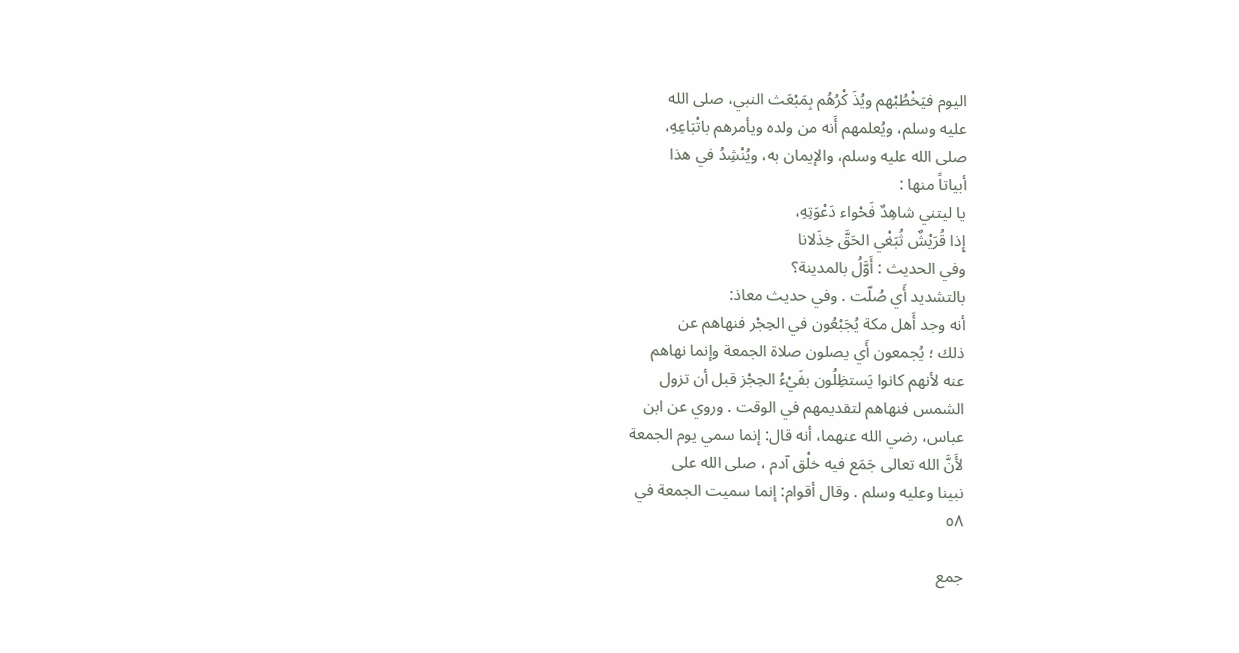اليوم فيَخْطُبْهم ويُذَ كْرُهُم بِمَبْعَث النبي، صلى الله
عليه وسلم، ويُعلمهم أَنه من ولده ويأمرهم باتْبَاعِهِ،
صلى الله عليه وسلم، والإيمان به، ويُنْشِدُ في هذا
أبياتاً منها :
يا ليتني شاهِدٌ فَحْواء دَعْوَتِهِ،
إِذا قُرَيْشٌ ثُبَغْي الحَقَّ خِذَلانا
وفي الحديث : أَوَّلُ بالمدينة؟
بالتشديد أَي صُلّت . وفي حديث معاذ:
أنه وجد أَهل مكة يُجَبْعُون في الحِجْر فنهاهم عن
ذلك ؛ يُجمعون أَي يصلون صلاة الجمعة وإنما نهاهم
عنه لأنهم كانوا يَستظِلُون بفَيْءُ الحِجْز قبل أن تزول
الشمس فنهاهم لتقديمهم في الوقت . وروي عن ابن
عباس، رضي الله عنهما، أنه قال: إنما سمي يوم الجمعة
لأَنَّ الله تعالى جَمَع فيه خلْق آدم ، صلى الله على
نبينا وعليه وسلم . وقال أقوام: إنما سميت الجمعة في
٥٨

جمع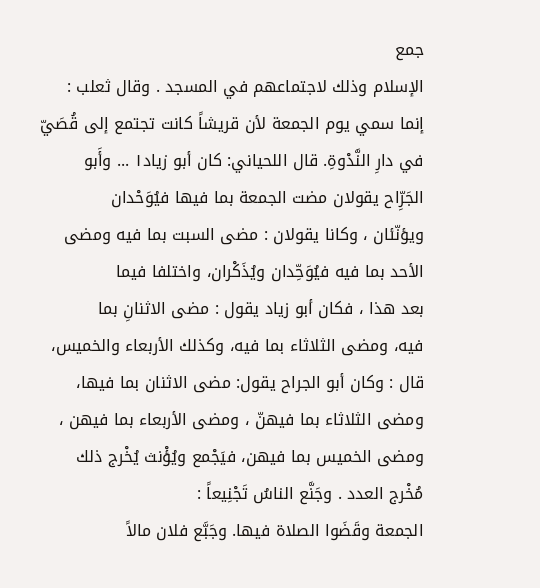جمع
الإسلام وذلك لاجتماعهم في المسجد . وقال ثعلب :
إنما سمي يوم الجمعة لأن قريشاً كانت تجتمع إلى قُصَيّ
في دارِ النَّدْوةِ. قال اللحياني: كان أبو زياد١ ... وأَبو
الجَرِّاح يقولان مضت الجمعة بما فيها فيُوَحْدان
ويؤنّئان ، وكانا يقولان : مضى السبت بما فيه ومضى
الأحد بما فيه فيُوَحِّدان ويُذَكْران، واختلفا فيما
بعد هذا ، فكان أبو زياد يقول : مضى الاثنانِ بما
فيه، ومضى الثلاثاء بما فيه، وكذلك الأربعاء والخميس،
قال : وكان أبو الجراح يقول: مضى الاثنان بما فيها،
ومضى الثلاثاء بما فيهنّ ، ومضى الأربعاء بما فيهن ،
ومضى الخميس بما فيهن، فيَجْمع ويُؤْنث يُخْرج ذلك
مُخْرج العدد . وجَنَّع الناسُ تَجْنِيعاً :
الجمعة وقَضَوا الصلاة فيها. وجَبَّع فلان مالاً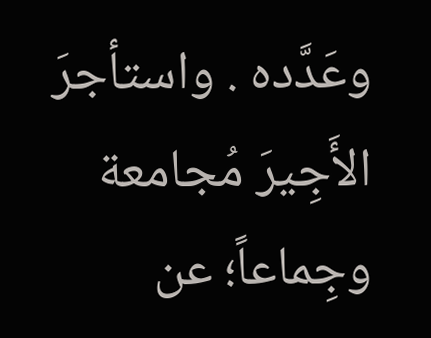وعَدَّده . واستأجرَ الأَجِيرَ مُجامعة وجِماعاً؛ عن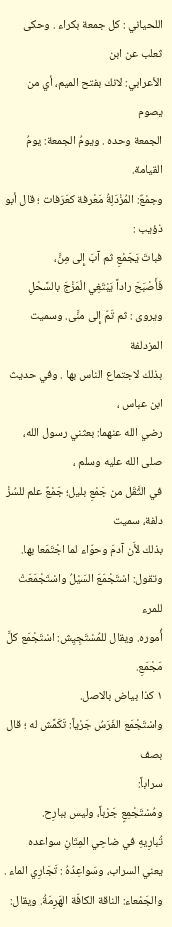اللحياني : كل جمعة بكراء . وحكى ثعلب عن ابن
الأعرابي: لانك بفتح الميم، أي من يصوم
الجمعة وحده . ويومُ الجمعة: يومُ القيامة.
وجمْعٌ: المُزْدَلِةُ مَعْرفة كعَرَفات ؛ قال أبو
ذؤيب :
فباتَ يَجَمْعِ ثم آبَ إِلى مِنَّ،
فَأَصْبَحَ راداً يَبْتَغِي الْمَزْجَ بالسَّحْلِ
ويروى : ثم تَمّ إِلى منَّى. وسميت المزدلفة
بذلك لاجتماع الناس بها . وفي حديث ابن عباس ،
رضي الله عنهما: بعثني رسول الله، صلى الله عليه وسلم ،
في الثَّقَل من جَمْعِ بليل؛ جَمْعٌ علم للسُزْ دلفة، سميت
بذلك لأَن آدمَ وحوّاء لما اجْتَمَعا بها.
وتقول: اسْتَجْمَعَ السَيْلُ واسْتَجْمَعَتْ للمرء
أُموره. ويقال للمُسْتَجِيِش: اسْتَجْمَع كلَّ مَجْمَعِ.
١ كذا بياض بالاصل.
واسْتَجْمَع الفَرَسُ جَرْياً: تَكَمَّش له ؛ قال بصف
سراباً:
ومُسْتَجْمِعٍ جَرْباً، وليس ببارِح.
تُبارِيهِ في ضاحِي المِتَانِ سواعده
يعني السراب، وسَواعِدُهُ : تَجَارِي الماء .
والجَمْعاء: الناقة الكافّة الهَرِمَةُ. ويقال: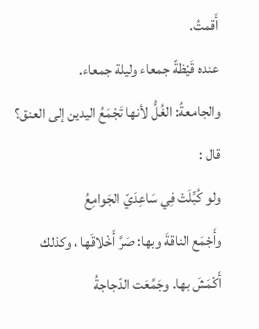أَقمتُ.
عنده قَيْظةً جمعاء وليلة جمعاء.
والجامعةُ: الغُلُّ لأنها تَجْمَعُ اليدين إلى العنق؟
قال :
ولو كُبِّلَتْ فِي سَاعِدَيّ الجَوامِعُ
وأَجْمَع الناقةَ وبها: صَرَّ أَخْلاقَها ، وكذلك
أَكْمَشَ بها. وجَمَّعَت الدّجاجةُ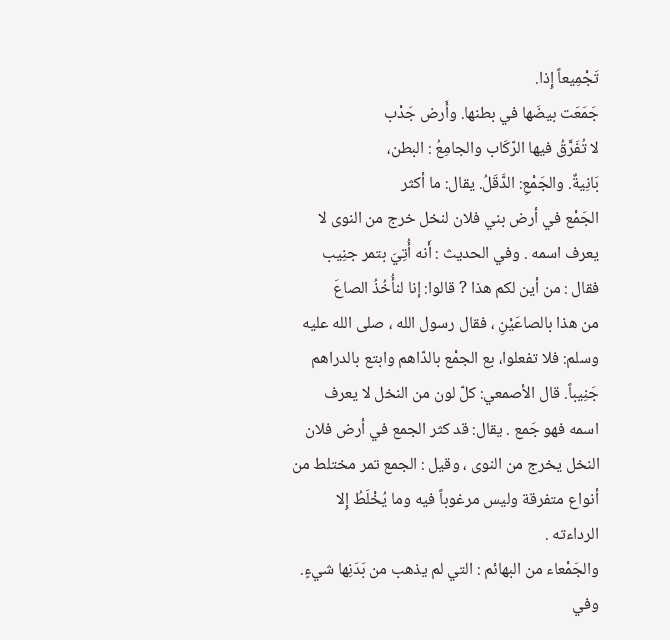تَجْمِيعاً إِذا.
جَمَعَت بيضَها في بطنها. وأَرض جَدْب
لا تُفَرَّقُ فيها الرّكَاب والجامِعُ : البطن،
بَانِيةٌ. والجَمْعِ: الدَّقَلُ. يقال: ما أكثر
الجَمْع في أرض بني فلان لنخل خرج من النوى لا
يعرف اسمه . وفي الحديث : أَنه أُتِيَ بتمر جنِيب
فقال : من أين لكم هذا ? قالوا: إنا لنأُخُذُ الصاعَ
من هذا بالصاعَيْنِ ، فقال رسول الله ، صلى الله عليه
وسلم: فلا تفعلوا، بع الجمْع بالدّاهم وابتع بالدراهم
جَنِيباً. قال الأصمعي: كلّ لون من النخل لا يعرف
اسمه فهو جَمع . يقال: قد كثر الجمع في أرض فلان
النخل يخرج من النوى ، وقيل : الجمع تمر مختلط من
أنواع متفرقة وليس مرغوباً فيه وما يُخْلَطُ إِلا
الرداءته .
والجَمْعاء من البهائم : التي لم يذهب من بَدَنِها شيءٍ.
وفي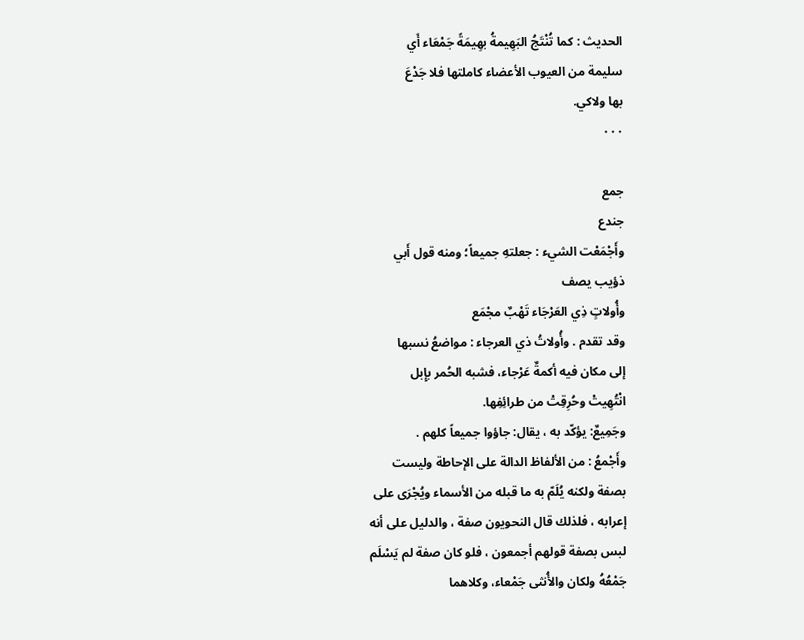الحديث : كما تُنْتَجُ البَهِيمةُ بهِيمَةً جَمْعَاء أَي
سليمة من العيوب الأعضاء كاملتها فلا جَدْعَ
بها ولاكي.
٠٠٠

جمع
جندع
وأَجْمَعْت الشيء : جعلتهِ جميعاً؛ ومنه قول أَبي
ذؤيب يصف
وأُولاتٍ ذِي العَرْجَاء تَهْبٌ مجْمَع
وقد تقدم . وأُولاتُ ذي العرجاء : مواضعُ نسبها
إلى مكان فيه أكمةٌ عَرْجاء، فشبه الحُمر بإِبل
انْتُهِيتْ وحُرِقِتْ من طرائِفِها.
وجَمِيعٌ: يؤكّد به ، يقال: جاؤوا جميعاً كلهم .
وأَجْمعُ : من الألفاظ الدالة على الإحاطة وليست
بصفة ولكنه يُلَمّ به ما قبله من الأسماء ويُجْرَى على
إعرابه ، فلذلك قال النحويون صفة ، والدليل على أنه
لبس بصفة قولهم أجمعون ، فلو كان صفة لم يَسْلَم
جَمْعُهُ ولكان والأُنثى جَمْعاء، وكلاهما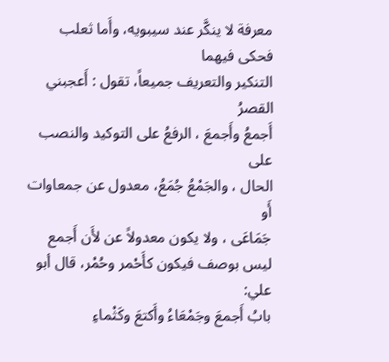معرفة لا ينكَّر عند سيبويه، وأَما ثعلب فحكى فيهما
التنكير والتعريف جميعاً، تقول : أَعجبني القصرُ
أَجمعُ وأَجمعَ ، الرفعُ على التوكيد والنصب على
الحال ، والجَمْعُ جُمَعُ، معدول عن جمعاوات أَو
جَمَاعَى ، ولا يكون معدولاً عن لأَن أَجمع
ليس بوصف فيكون كأَحْمر وحُمْر، قال أبو علي:
بابُ أَجمعَ وجَمْعَاءُ وأَكتعَ وكَثْماءِ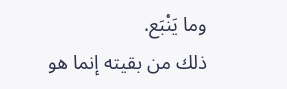وما يَنْبَع.
ذلك من بقيته إنما هو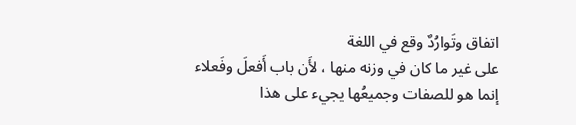اتفاق وتَوارُدٌ وقع في اللغة
على غير ما كان في وزنه منها ، لأَن باب أَفعلَ وفَعلاء
إنما هو للصفات وجميعُها يجيء على هذا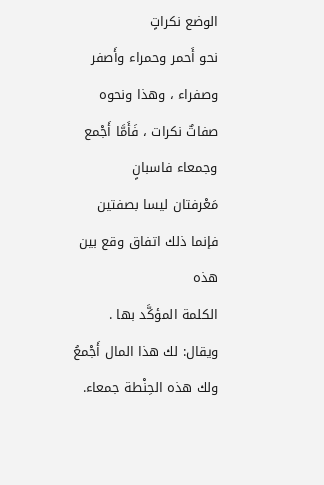الوضع نكراتٍ
نحو أَحمر وحمراء وأَصفر وصفراء ، وهذا ونحوه
صفاتٌ نكرات ، فَأَمَّا أَجْمع وجمعاء فاسبانٍ
مَعْرفتان ليسا بصفتين فإنما ذلك اتفاق وقع بين هذه
الكلمة المؤكَّد بها . ويقال: لك هذا المال أَجْمعُ
ولك هذه الحِنْطة جمعاء.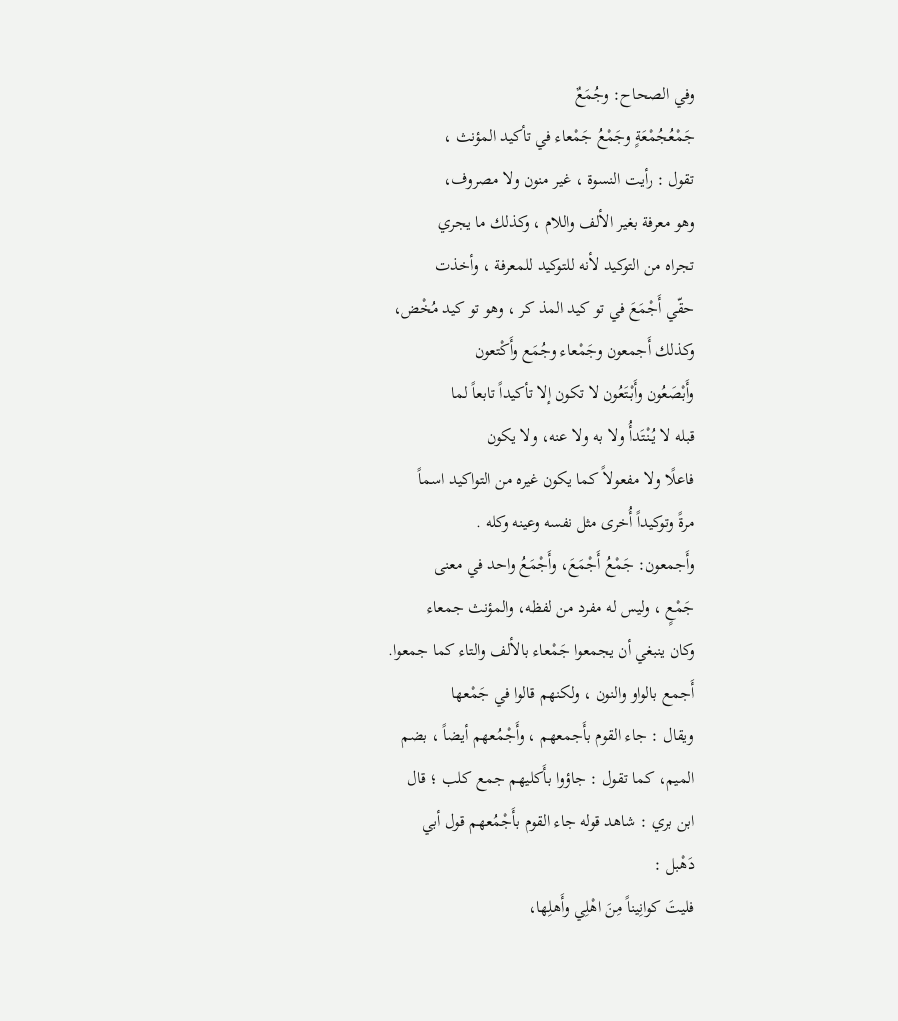وفي الصحاح: وجُمَعٌ
جَمْعُجُمْعَةٍ وجَمْعُ جَمْعاء في تأكيد المؤنث ،
تقول : رأيت النسوة ، غير منون ولا مصروف،
وهو معرفة بغير الألف واللام ، وكذلك ما يجري
تجراه من التوكيد لأنه للتوكيد للمعرفة ، وأخذت
حقّي أَجْمَعَ في تو کید المذ کر ، وهو تو کید مُخْض،
وكذلك أَجمعون وجَمْعاء وجُمَع وأَكْتعون
وأَبْصَعُون وأَبْتَعُون لا تكون إلا تأكيداً تابعاً لما
قبله لا يُنْتَدأُ ولا به ولا عنه، ولا يكون
فاعلًا ولا مفعولاً كما يكون غيره من التواكيد اسماً
مرةً وتوكيداً أُخرى مثل نفسه وعينه وكله .
وأَجمعون: جَمْعُ أَجْمَعَ، وأَجْمَعُ واحد في معنى
جَمْعٍ ، وليس له مفرد من لفظه، والمؤنث جمعاء
وكان ينبغي أن يجمعوا جَمْعاء بالألف والتاء كما جمعوا.
أَجمع بالواو والنون ، ولكنهم قالوا في جَمْعها
ويقال : جاء القوم بأَجمعهم ، وأَجْمُعهم أيضاً ، بضم
الميم، كما تقول : جاؤوا بأَكليهم جمع كلب ؛ قال
ابن بري : شاهد قوله جاء القوم بأَجْمُعهم قول أبي
دَهْبل :
فليتَ كوانِيناً مِنَ اهْلِي وأَهلِها،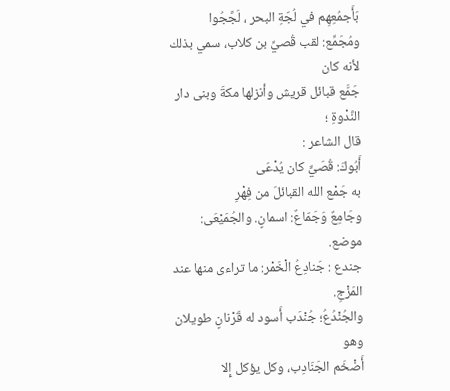بَأَجمُعِهِم في لُجّةِ البحر ، لَجَّجُوا
ومُجَمِّع: لقب قُصيِّ بن كلاب، سمي بذلك لأنه كان
جَمَّع قبائل قريش وأنزلها مكةَ وبنى دار النَّدْوةِ ؛
قال الشاعر :
أَبُوكَ: قُصَيٌّ كان يُدْعَى
به جَمْع الله القبائلَ من فِهْرِ
وجَامِعٌ وَجَمّاعٌ: اسمانٍ. والجُمَيْعَى: موضع.
جندع : جَنادِعُ الْخَمْر: ما تراءى منها عند المَزْجِ.
والجُنْدُعُ؛ جُنْدَب أَسود له قَرْنانٍ طويلان وهو
أَضْخَم الجَنَادِب، وكل يؤكل إِلا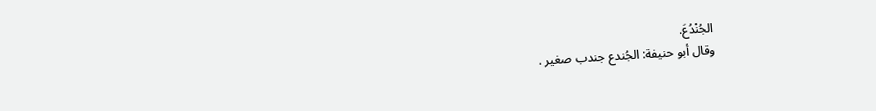الجُنْدُعَ.
وقال أبو حنيفة: الجُندع جندب صغير .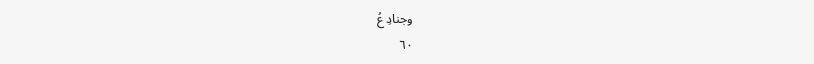وجنادِ عُ
٦٠